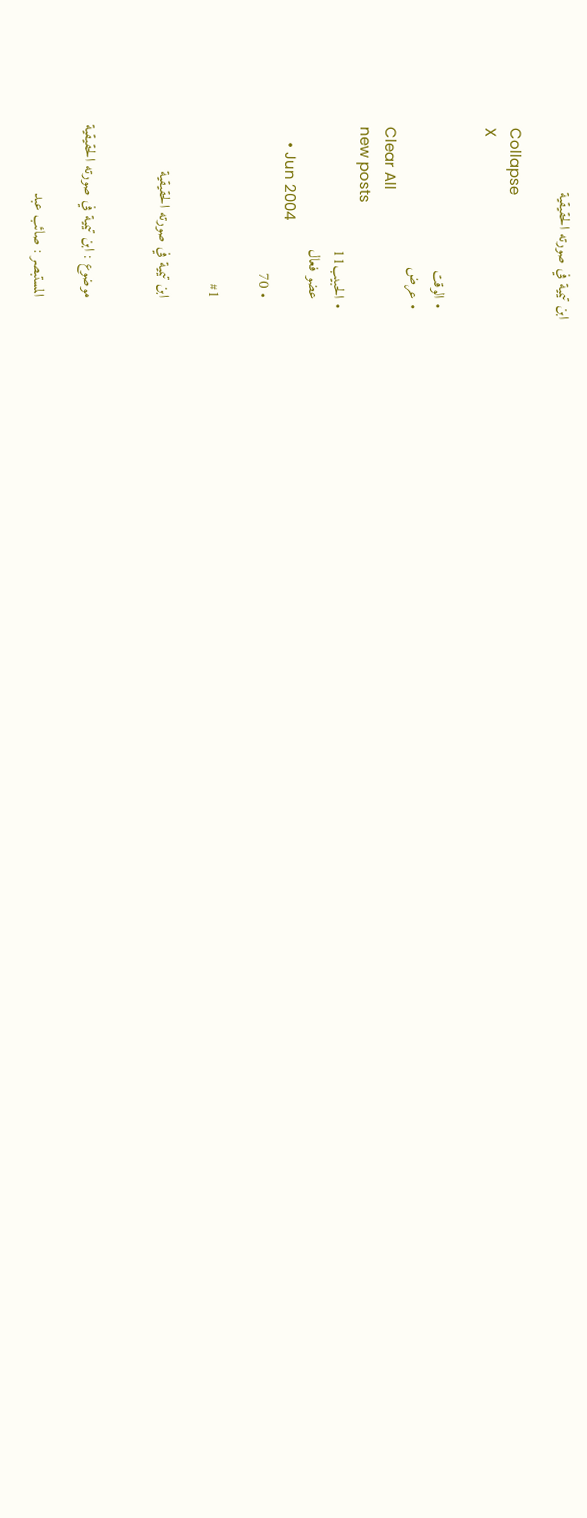ابن تيمية في صورته الحقيقية

Collapse
X

  • الوقت
  • عرض
Clear All
new posts
  • الحبيب11
    عضو فعال
    • Jun 2004
    • 70

    #1

    ابن تيمية في صورته الحقيقية


    موضوع : ابن تيمية في صورته الحقيقية

    المستبصر : صائب عبد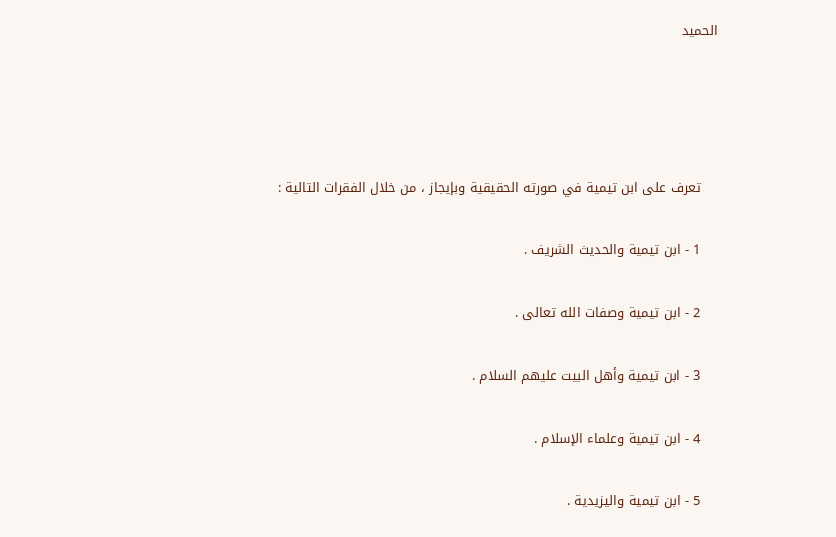الحميد




    تعرف على ابن تيمية في صورته الحقيقية وبإيجاز ، من خلال الفقرات التالية :

    1 - ابن تيمية والحديث الشريف .

    2 - ابن تيمية وصفات الله تعالى .

    3 - ابن تيمية وأهل البيت عليهم السلام .

    4 - ابن تيمية وعلماء الإسلام .

    5 - ابن تيمية واليزيدية .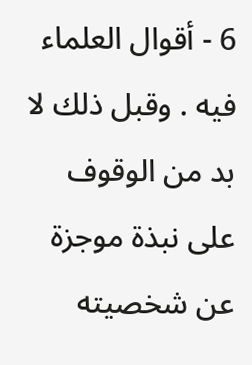6 - أقوال العلماء فيه . وقبل ذلك لا بد من الوقوف على نبذة موجزة عن شخصيته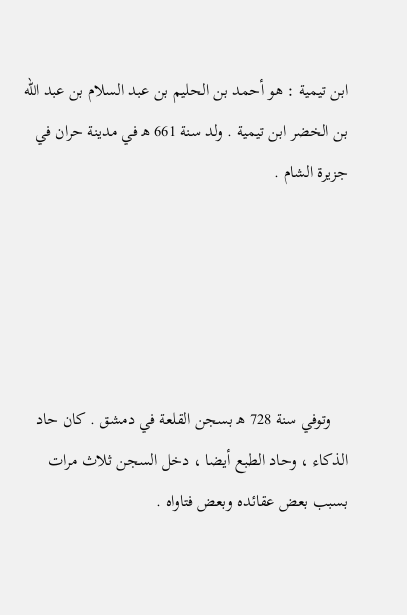ابن تيمية : هو أحمد بن الحليم بن عبد السلام بن عبد الله بن الخضر ابن تيمية . ولد سنة 661 ه‍ في مدينة حران في جزيرة الشام .





    وتوفي سنة 728 ه‍ بسجن القلعة في دمشق . كان حاد الذكاء ، وحاد الطبع أيضا ، دخل السجن ثلاث مرات بسبب بعض عقائده وبعض فتاواه .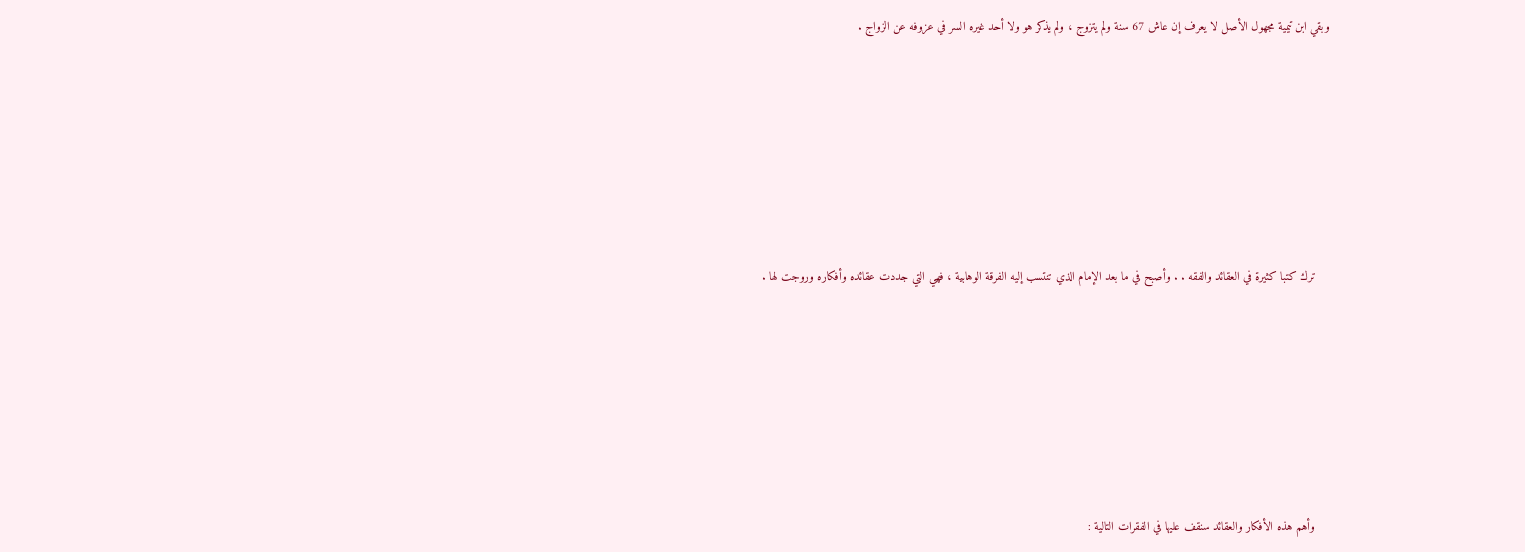وبقي ابن تيمية مجهول الأصل لا يعرف إن عاش 67 سنة ولم يتزوج ، ولم يذكر هو ولا أحد غيره السر في عزوفه عن الزواج .








    ترك كتبا كثيرة في العقائد والفقه . . وأصبح في ما بعد الإمام الذي تنتسب إليه الفرقة الوهابية ، فهي التي جددت عقائده وأفكاره وروجت لها .








    وأهم هذه الأفكار والعقائد سنقف عليها في الفقرات التالية :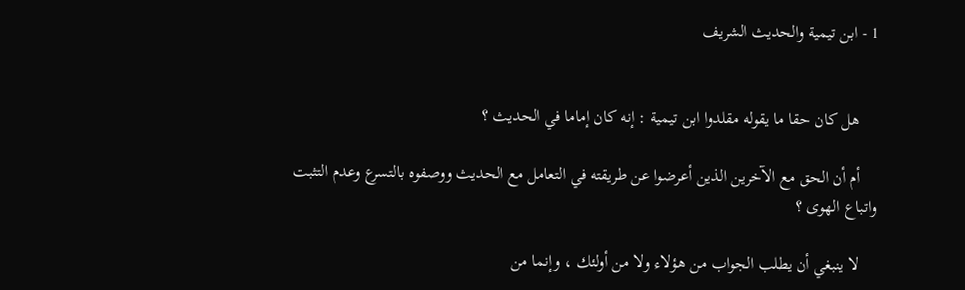1 - ابن تيمية والحديث الشريف


    هل كان حقا ما يقوله مقلدوا ابن تيمية : إنه كان إماما في الحديث ؟

    أم أن الحق مع الآخرين الذين أعرضوا عن طريقته في التعامل مع الحديث ووصفوه بالتسرع وعدم التثبت واتباع الهوى ؟

    لا ينبغي أن يطلب الجواب من هؤلاء ولا من أولئك ، وإنما من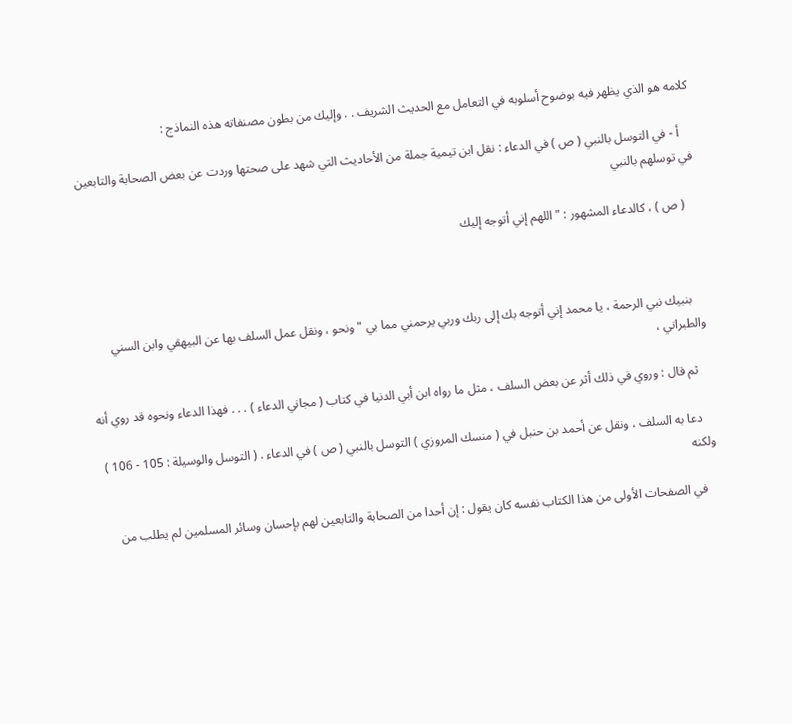كلامه هو الذي يظهر فيه بوضوح أسلوبه في التعامل مع الحديث الشريف . . وإليك من بطون مصنفاته هذه النماذج :

    أ - في التوسل بالنبي ( ص ) في الدعاء : نقل ابن تيمية جملة من الأحاديث التي شهد على صحتها وردت عن بعض الصحابة والتابعين في توسلهم بالنبي

    ( ص ) ، كالدعاء المشهور : " اللهم إني أتوجه إليك



    بنبيك نبي الرحمة ، يا محمد إني أتوجه بك إلى ربك وربي يرحمني مما بي " ونحو ، ونقل عمل السلف بها عن البيهقي وابن السني والطبراني ،

    ثم قال : وروي في ذلك أثر عن بعض السلف ، مثل ما رواه ابن أبي الدنيا في كتاب ( مجاني الدعاء ) . . . فهذا الدعاء ونحوه قد روي أنه

    دعا به السلف ، ونقل عن أحمد بن حنبل في ( منسك المروزي ) التوسل بالنبي ( ص ) في الدعاء . ( التوسل والوسيلة : 105 - 106 ) ولكنه

    في الصفحات الأولى من هذا الكتاب نفسه كان يقول : إن أحدا من الصحابة والتابعين لهم بإحسان وسائر المسلمين لم يطلب من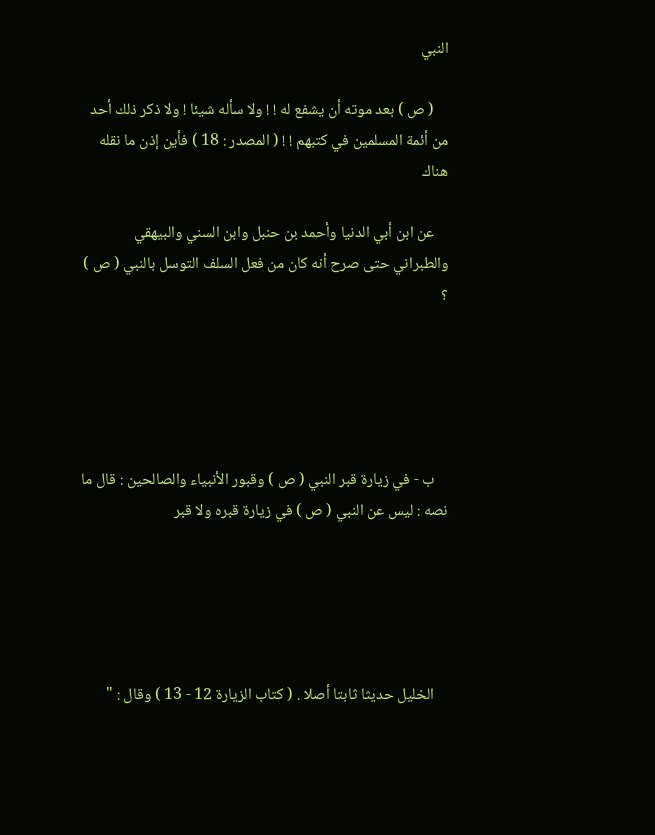النبي

    ( ص ) بعد موته أن يشفع له ! ! ولا سأله شيئا ! ولا ذكر ذلك أحد من أئمة المسلمين في كتبهم ! ! ( المصدر : 18 ) فأين إذن ما نقله هناك

    عن ابن أبي الدنيا وأحمد بن حنبل وابن السني والبيهقي والطبراني حتى صرح أنه كان من فعل السلف التوسل بالنبي ( ص ) ؟





    ب - في زيارة قبر النبي ( ص ) وقبور الأنبياء والصالحين : قال ما نصه : ليس عن النبي ( ص ) في زيارة قبره ولا قبر





    الخليل حديثا ثابتا أصلا . ( كتاب الزيارة 12 - 13 ) وقال : "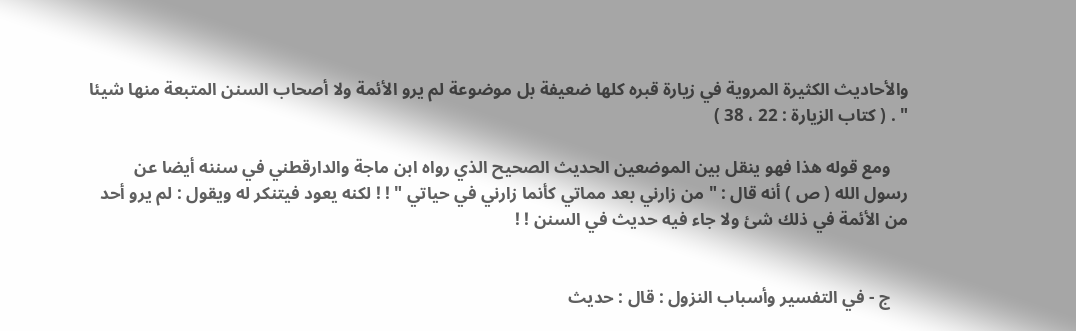والأحاديث الكثيرة المروية في زيارة قبره كلها ضعيفة بل موضوعة لم يرو الأئمة ولا أصحاب السنن المتبعة منها شيئا " . ( كتاب الزيارة : 22 ، 38 )

    ومع قوله هذا فهو ينقل بين الموضعين الحديث الصحيح الذي رواه ابن ماجة والدارقطني في سننه أيضا عن رسول الله ( ص ) أنه قال : " من زارني بعد مماتي كأنما زارني في حياتي " ! ! لكنه يعود فيتنكر له ويقول : لم يرو أحد من الأئمة في ذلك شئ ولا جاء فيه حديث في السنن ! !


    ج - في التفسير وأسباب النزول : قال : حديث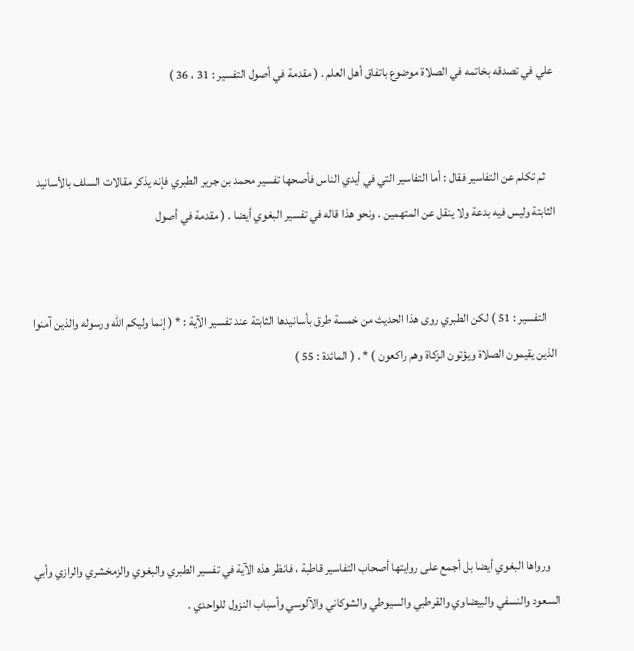علي في تصدقه بخاتمه في الصلاة موضوع باتفاق أهل العلم . ( مقدمة في أصول التفسير : 31 ، 36 )


    ثم تكلم عن التفاسير فقال : أما التفاسير التي في أيدي الناس فأصحها تفسير محمد بن جرير الطبري فإنه يذكر مقالات السلف بالأسانيد الثابتة وليس فيه بدعة ولا ينقل عن المتهمين . ونحو هذا قاله في تفسير البغوي أيضا . ( مقدمة في أصول


    التفسير : 51 ) لكن الطبري روى هذا الحديث من خمسة طرق بأسانيدها الثابتة عند تفسير الآية : * ( إنما وليكم الله ورسوله والذين آمنوا الذين يقيمون الصلاة ويؤتون الزكاة وهم راكعون ) * . ( المائدة : 55 )





    ورواها البغوي أيضا بل أجمع على روايتها أصحاب التفاسير قاطبة ، فانظر هذه الآية في تفسير الطبري والبغوي والزمخشري والرازي وأبي السعود والنسفي والبيضاوي والقرطبي والسيوطي والشوكاني والآلوسي وأسباب النزول للواحدي .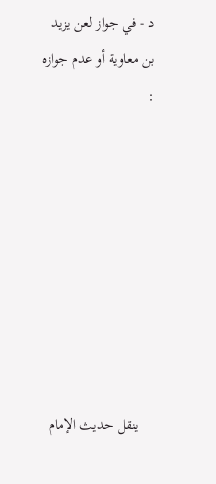د - في جواز لعن يزيد بن معاوية أو عدم جوازه :








    ينقل حديث الإمام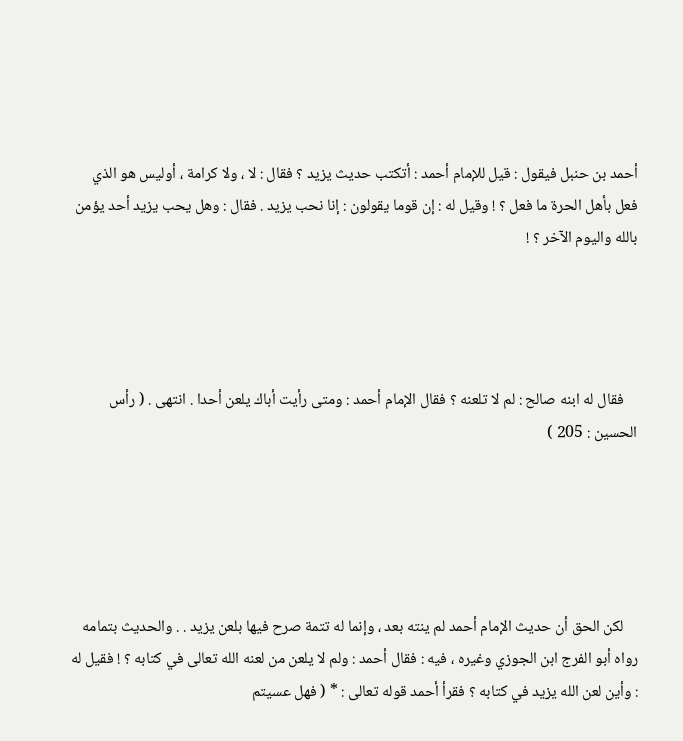أحمد بن حنبل فيقول : قيل للإمام أحمد : أتكتب حديث يزيد ؟ فقال : لا ، ولا كرامة ، أوليس هو الذي فعل بأهل الحرة ما فعل ؟ ! وقيل له : إن قوما يقولون : إنا نحب يزيد . فقال : وهل يحب يزيد أحد يؤمن بالله واليوم الآخر ؟ !




    فقال له ابنه صالح : لم لا تلعنه ؟ فقال الإمام أحمد : ومتى رأيت أباك يلعن أحدا . انتهى . ( رأس الحسين : 205 )





    لكن الحق أن حديث الإمام أحمد لم ينته بعد ، وإنما له تتمة صرح فيها بلعن يزيد . . والحديث بتمامه رواه أبو الفرج ابن الجوزي وغيره ، فيه : فقال أحمد : ولم لا يلعن من لعنه الله تعالى في كتابه ؟ ! فقيل له : وأين لعن الله يزيد في كتابه ؟ فقرأ أحمد قوله تعالى : * ( فهل عسيتم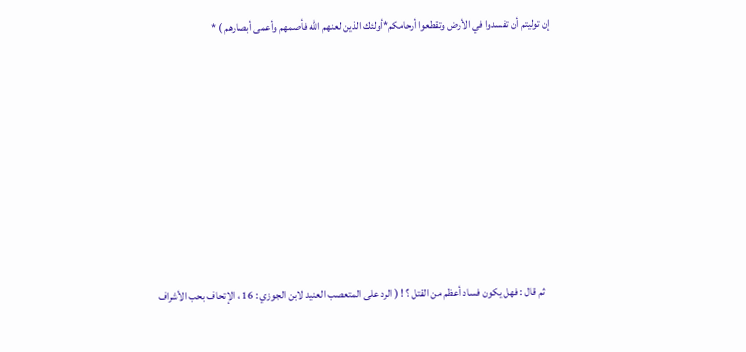إن توليتم أن تفسدوا في الأرض وتقطعوا أرحامكم*أولئك الذين لعنهم الله فأصمهم وأعمى أبصارهم ) *








    ثم قال : فهل يكون فساد أعظم من القتل ؟ ! ( الرد على المتعصب العنيد لابن الجوزي : 16 ، الإتحاف بحب الأشراف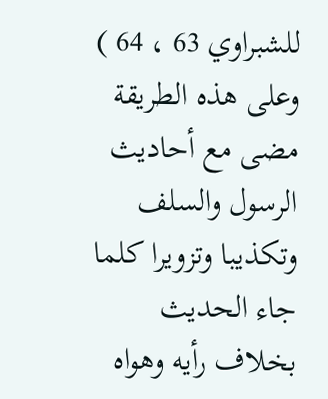للشبراوي 63 ، 64 ) وعلى هذه الطريقة مضى مع أحاديث الرسول والسلف وتكذيبا وتزويرا كلما جاء الحديث بخلاف رأيه وهواه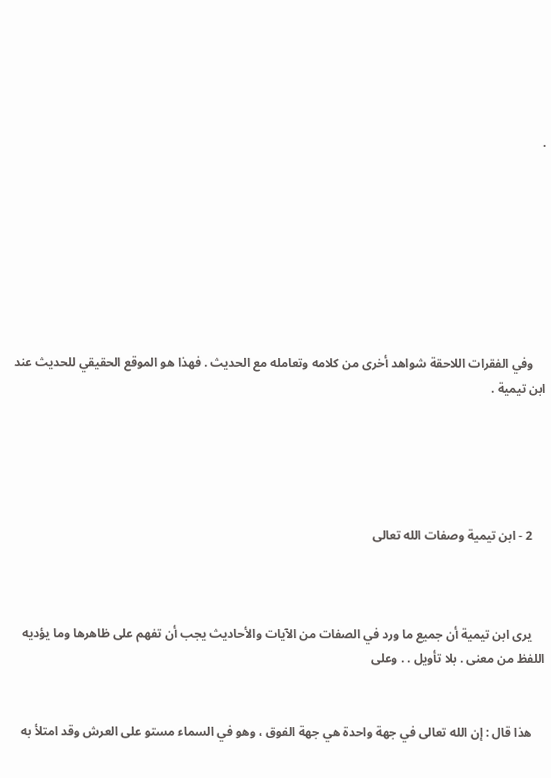.








    وفي الفقرات اللاحقة شواهد أخرى من كلامه وتعامله مع الحديث . فهذا هو الموقع الحقيقي للحديث عند ابن تيمية .





    2 - ابن تيمية وصفات الله تعالى



    يرى ابن تيمية أن جميع ما ورد في الصفات من الآيات والأحاديث يجب أن تفهم على ظاهرها وما يؤديه اللفظ من معنى . بلا تأويل . . وعلى


    هذا قال : إن الله تعالى في جهة واحدة هي جهة الفوق ، وهو في السماء مستو على العرش وقد امتلأ به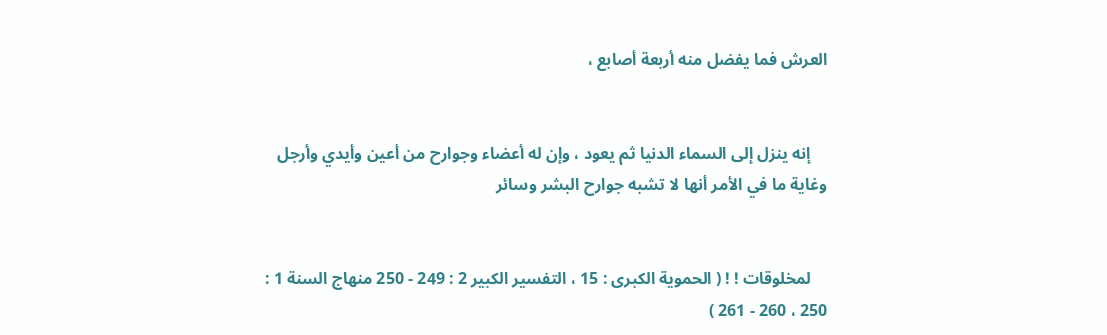العرش فما يفضل منه أربعة أصابع ،


    إنه ينزل إلى السماء الدنيا ثم يعود ، وإن له أعضاء وجوارح من أعين وأيدي وأرجل وغاية ما في الأمر أنها لا تشبه جوارح البشر وسائر


    لمخلوقات ! ! ( الحموية الكبرى : 15 ، التفسير الكبير 2 : 249 - 250 منهاج السنة 1 : 250 ، 260 - 261 )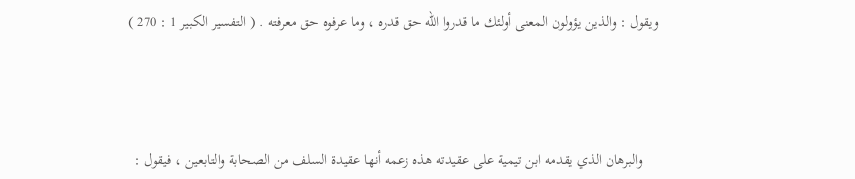ويقول : والذين يؤولون المعنى أولئك ما قدروا الله حق قدره ، وما عرفوه حق معرفته . ( التفسير الكبير 1 : 270 )





    والبرهان الذي يقدمه ابن تيمية على عقيدته هذه زعمه أنها عقيدة السلف من الصحابة والتابعين ، فيقول :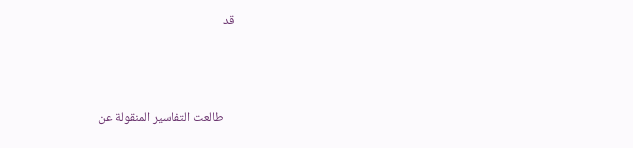قد





    طالعت التفاسير المنقولة عن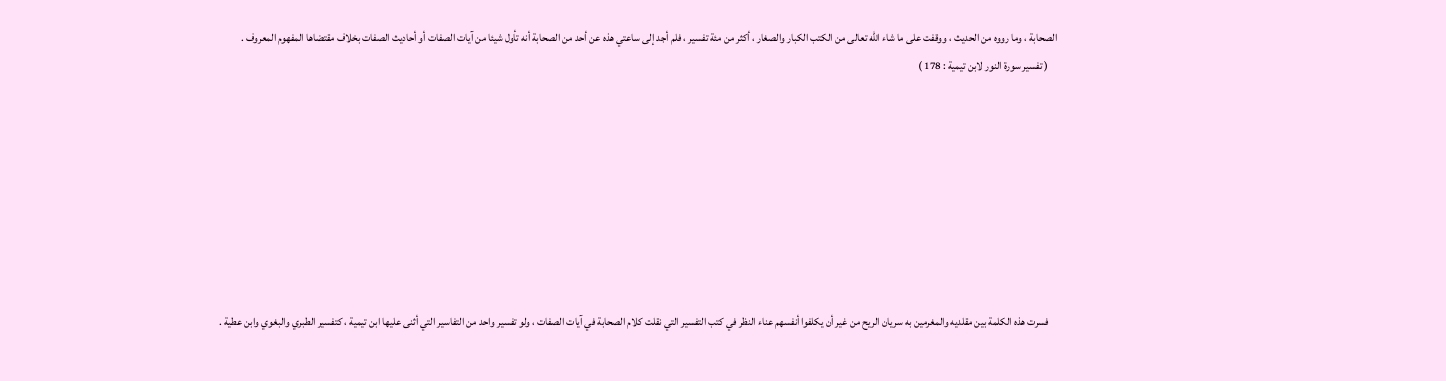الصحابة ، وما رووه من الحديث ، ووقفت على ما شاء الله تعالى من الكتب الكبار والصغار ، أكثر من مئة تفسير ، فلم أجد إلى ساعتي هذه عن أحد من الصحابة أنه تأول شيئا من آيات الصفات أو أحاديث الصفات بخلاف مقتضاها المفهوم المعروف .
    ( تفسير سورة النور لابن تيمية : 178 )








    فسرت هذه الكلمة بين مقلديه والمغرمين به سريان الريح من غير أن يكلفوا أنفسهم عناء النظر في كتب التفسير التي نقلت كلام الصحابة في آيات الصفات ، ولو تفسير واحد من التفاسير التي أثنى عليها ابن تيمية ، كتفسير الطبري والبغوي وابن عطية .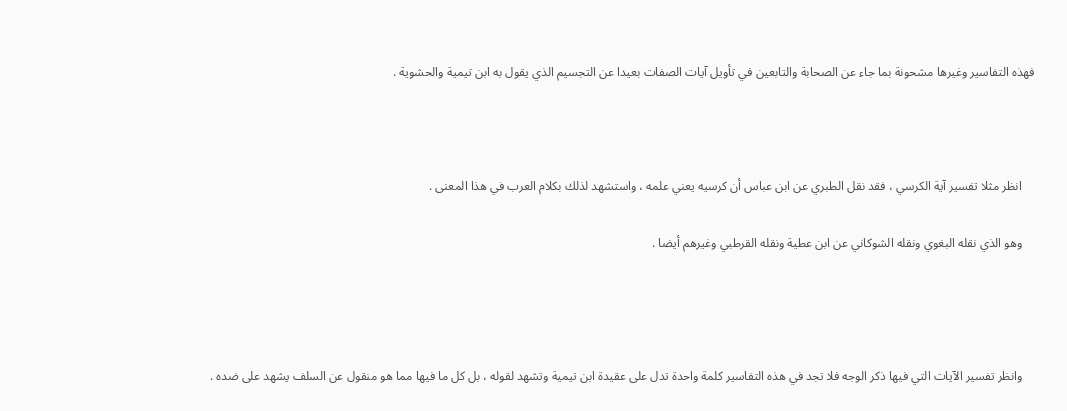فهذه التفاسير وغيرها مشحونة بما جاء عن الصحابة والتابعين في تأويل آيات الصفات بعيدا عن التجسيم الذي يقول به ابن تيمية والحشوية .





    انظر مثلا تفسير آية الكرسي ، فقد نقل الطبري عن ابن عباس أن كرسيه يعني علمه ، واستشهد لذلك بكلام العرب في هذا المعنى .


    وهو الذي نقله البغوي ونقله الشوكاني عن ابن عطية ونقله القرطبي وغيرهم أيضا .






    وانظر تفسير الآيات التي فيها ذكر الوجه فلا تجد في هذه التفاسير كلمة واحدة تدل على عقيدة ابن تيمية وتشهد لقوله ، بل كل ما فيها مما هو منقول عن السلف يشهد على ضده .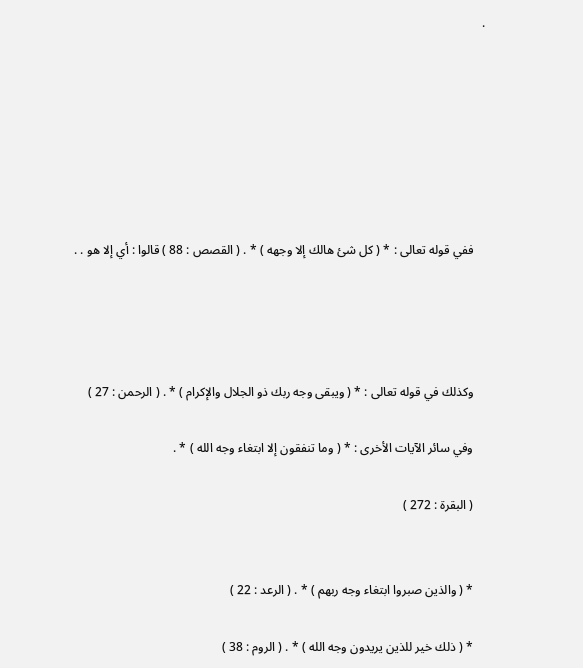.







    ففي قوله تعالى : * ( كل شئ هالك إلا وجهه ) * . ( القصص : 88 ) قالوا : أي إلا هو . .




    وكذلك في قوله تعالى : * ( ويبقى وجه ربك ذو الجلال والإكرام ) * . ( الرحمن : 27 )

    وفي سائر الآيات الأخرى : * ( وما تنفقون إلا ابتغاء وجه الله ) * .

    ( البقرة : 272 )


    * ( والذين صبروا ابتغاء وجه ربهم ) * . ( الرعد : 22 )

    * ( ذلك خير للذين يريدون وجه الله ) * . ( الروم : 38 )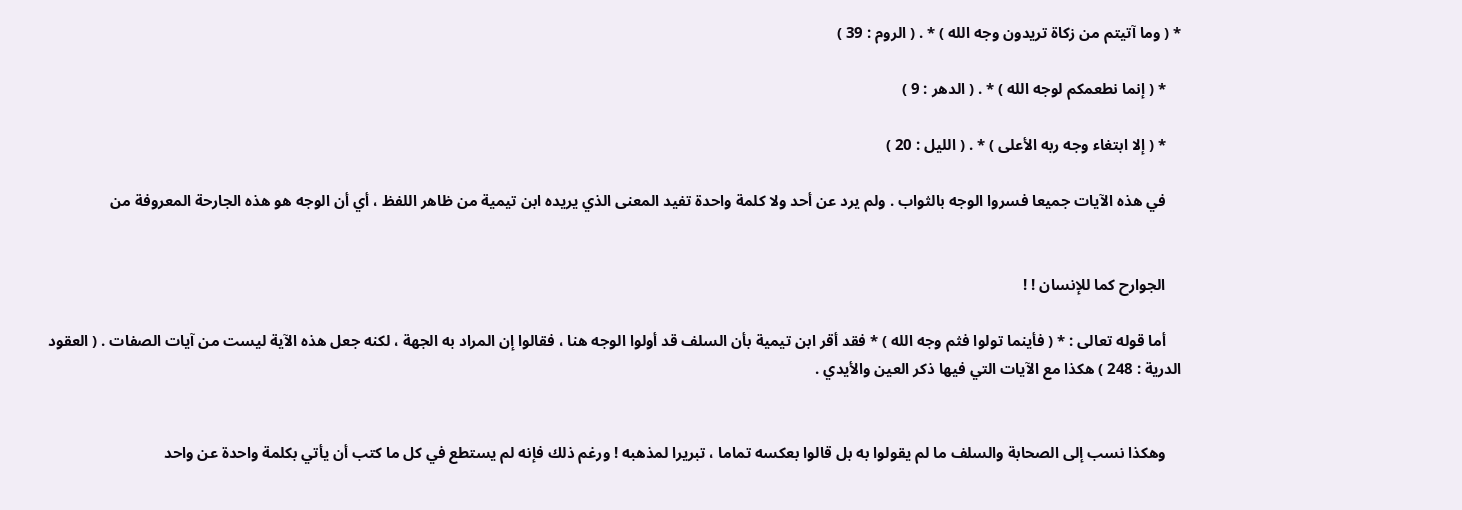* ( وما آتيتم من زكاة تريدون وجه الله ) * . ( الروم : 39 )

    * ( إنما نطعمكم لوجه الله ) * . ( الدهر : 9 )

    * ( إلا ابتغاء وجه ربه الأعلى ) * . ( الليل : 20 )

    في هذه الآيات جميعا فسروا الوجه بالثواب . ولم يرد عن أحد ولا كلمة واحدة تفيد المعنى الذي يريده ابن تيمية من ظاهر اللفظ ، أي أن الوجه هو هذه الجارحة المعروفة من


    الجوارح كما للإنسان ! !

    أما قوله تعالى : * ( فأينما تولوا فثم وجه الله ) * فقد أقر ابن تيمية بأن السلف قد أولوا الوجه هنا ، فقالوا إن المراد به الجهة ، لكنه جعل هذه الآية ليست من آيات الصفات . ( العقود الدرية : 248 ) هكذا مع الآيات التي فيها ذكر العين والأيدي .


    وهكذا نسب إلى الصحابة والسلف ما لم يقولوا به بل قالوا بعكسه تماما ، تبريرا لمذهبه ! ورغم ذلك فإنه لم يستطع في كل ما كتب أن يأتي بكلمة واحدة عن واحد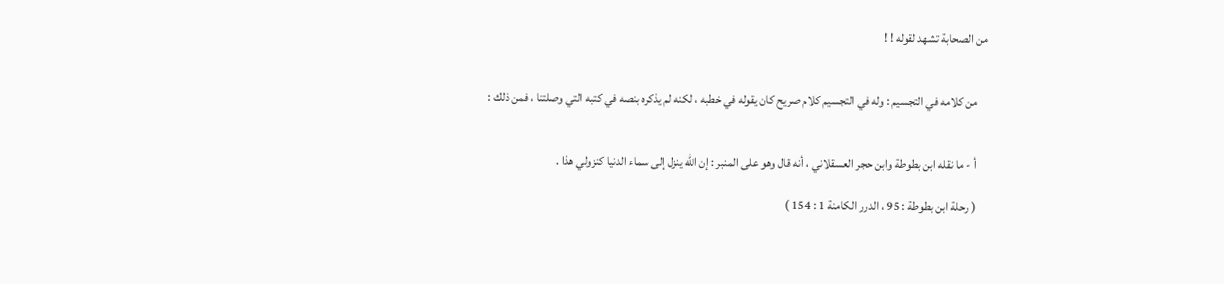من الصحابة تشهد لقوله ! !


    من كلامه في التجسيم : وله في التجسيم كلام صريح كان يقوله في خطبه ، لكنه لم يذكره بنصه في كتبه التي وصلتنا ، فمن ذلك :


    أ - ما نقله ابن بطوطة وابن حجر العسقلاني ، أنه قال وهو على المنبر : إن الله ينزل إلى سماء الدنيا كنزولي هذا .

    ( رحلة ابن بطوطة : 95 ، الدرر الكامنة 1 : 154 )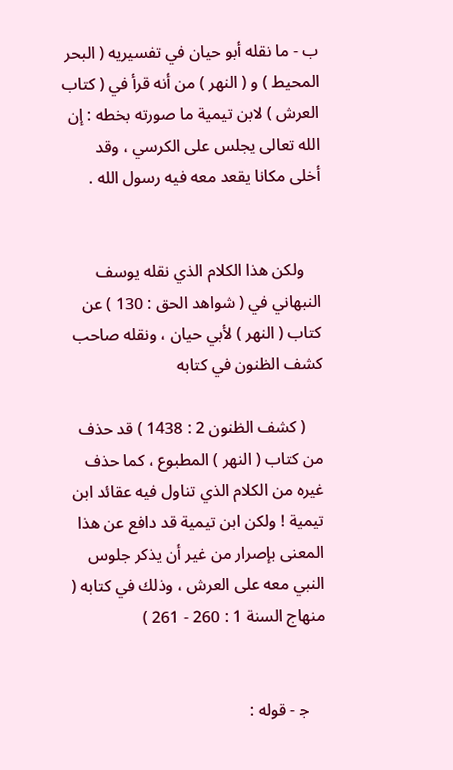ب - ما نقله أبو حيان في تفسيريه ( البحر المحيط ) و ( النهر ) من أنه قرأ في ( كتاب العرش ) لابن تيمية ما صورته بخطه : إن الله تعالى يجلس على الكرسي ، وقد أخلى مكانا يقعد معه فيه رسول الله .


    ولكن هذا الكلام الذي نقله يوسف النبهاني في ( شواهد الحق : 130 ) عن كتاب ( النهر ) لأبي حيان ، ونقله صاحب كشف الظنون في كتابه

    ( كشف الظنون 2 : 1438 ) قد حذف من كتاب ( النهر ) المطبوع ، كما حذف غيره من الكلام الذي تناول فيه عقائد ابن تيمية ! ولكن ابن تيمية قد دافع عن هذا المعنى بإصرار من غير أن يذكر جلوس النبي معه على العرش ، وذلك في كتابه ( منهاج السنة 1 : 260 - 261 )


    ج‍ - قوله :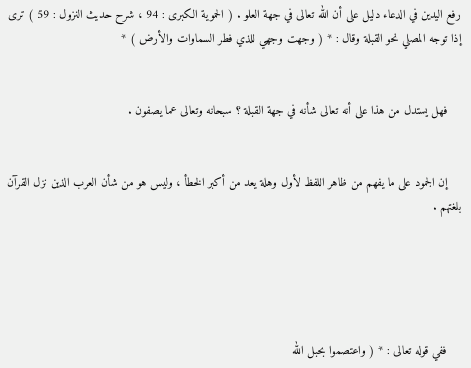رفع اليدين في الدعاء دليل على أن الله تعالى في جهة العلو . ( الحموية الكبرى : 94 ، شرح حديث النزول : 59 ) ترى إذا توجه المصلي نحو القبلة وقال : * ( وجهت وجهي للذي فطر السماوات والأرض ) *


    فهل يستدل من هذا على أنه تعالى شأنه في جهة القبلة ؟ سبحانه وتعالى عما يصفون .


    إن الجمود على ما يفهم من ظاهر اللفظ لأول وهلة يعد من أكبر الخطأ ، وليس هو من شأن العرب الذين نزل القرآن بلغتهم .





    ففي قوله تعالى : * ( واعتصموا بحبل الله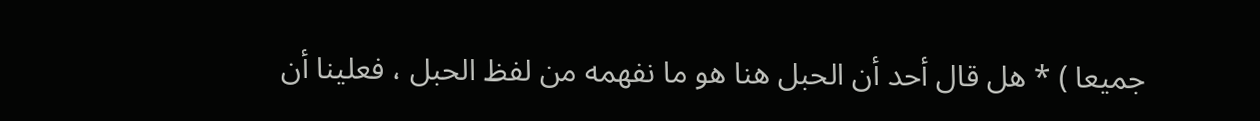جميعا ) * هل قال أحد أن الحبل هنا هو ما نفهمه من لفظ الحبل ، فعلينا أن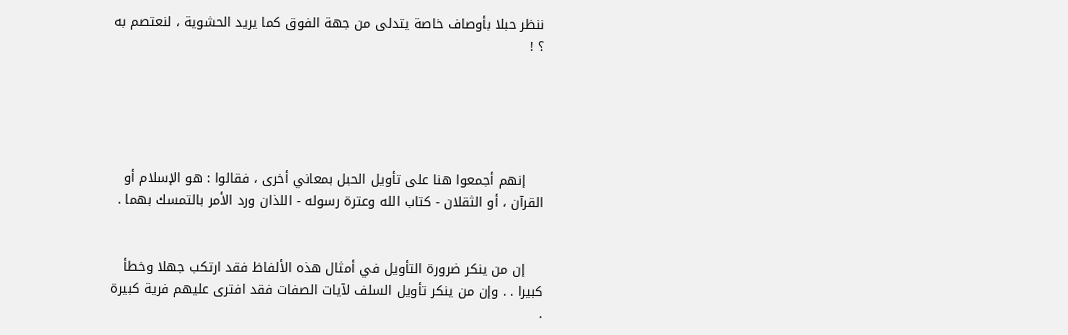ننظر حبلا بأوصاف خاصة يتدلى من جهة الفوق كما يريد الحشوية ، لنعتصم به ؟ !





    إنهم أجمعوا هنا على تأويل الحبل بمعاني أخرى ، فقالوا : هو الإسلام أو القرآن ، أو الثقلان - كتاب الله وعترة رسوله - اللذان ورد الأمر بالتمسك بهما .


    إن من ينكر ضرورة التأويل في أمثال هذه الألفاظ فقد ارتكب جهلا وخطأ كبيرا . . وإن من ينكر تأويل السلف لآيات الصفات فقد افترى عليهم فرية كبيرة .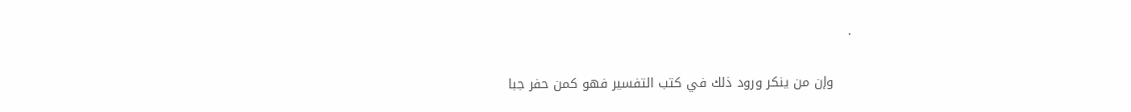.

    وإن من ينكر ورود ذلك في كتب التفسير فهو كمن حفر جبا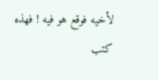لأخيه فوقع هو فيه ! فهذه كتب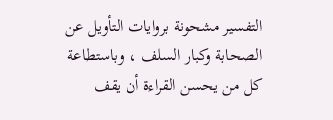التفسير مشحونة بروايات التأويل عن الصحابة وكبار السلف ، وباستطاعة كل من يحسن القراءة أن يقف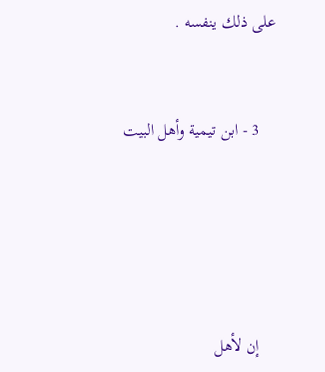على ذلك ينفسه .


    3 - ابن تيمية وأهل البيت





    إن لأهل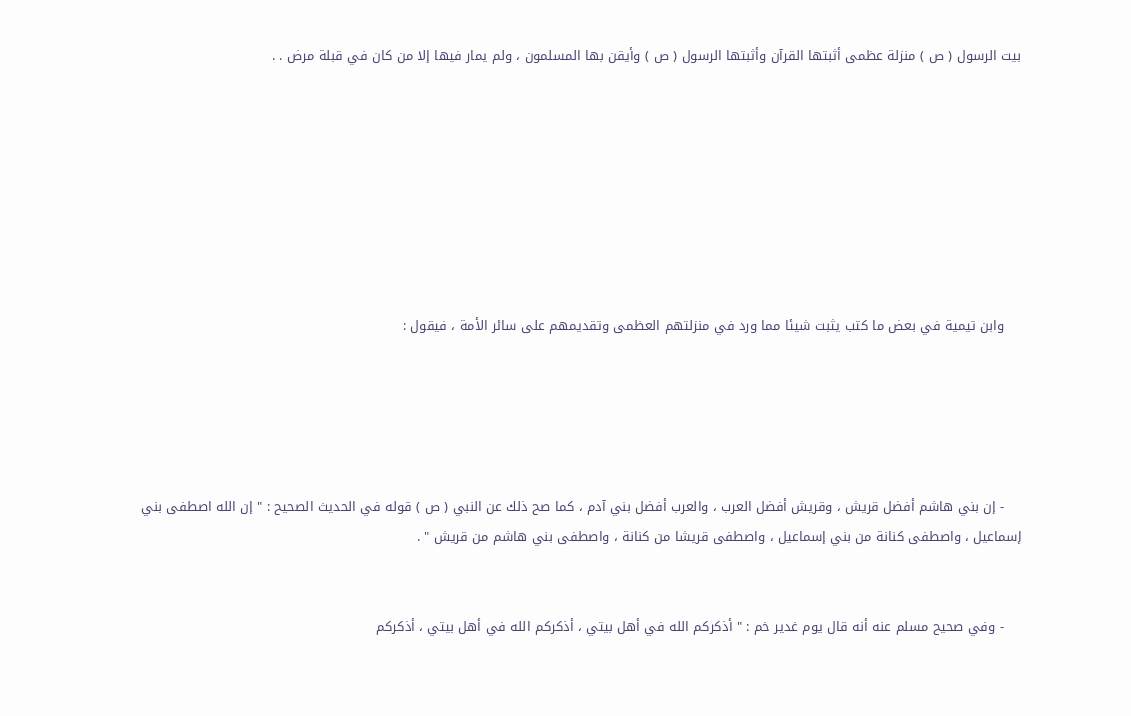بيت الرسول ( ص ) منزلة عظمى أثبتها القرآن وأثبتها الرسول ( ص ) وأيقن بها المسلمون ، ولم يمار فيها إلا من كان في قبلة مرض . .








    وابن تيمية في بعض ما كتب يثبت شيئا مما ورد في منزلتهم العظمى وتقديمهم على سائر الأمة ، فيقول :





    - إن بني هاشم أفضل قريش ، وقريش أفضل العرب ، والعرب أفضل بني آدم ، كما صح ذلك عن النبي ( ص ) قوله في الحديث الصحيح : " إن الله اصطفى بني إسماعيل ، واصطفى كنانة من بني إسماعيل ، واصطفى قريشا من كنانة ، واصطفى بني هاشم من قريش " .


    - وفي صحيح مسلم عنه أنه قال يوم غدير خم : " أذكركم الله في أهل بيتي ، أذكركم الله في أهل بيتي ، أذكركم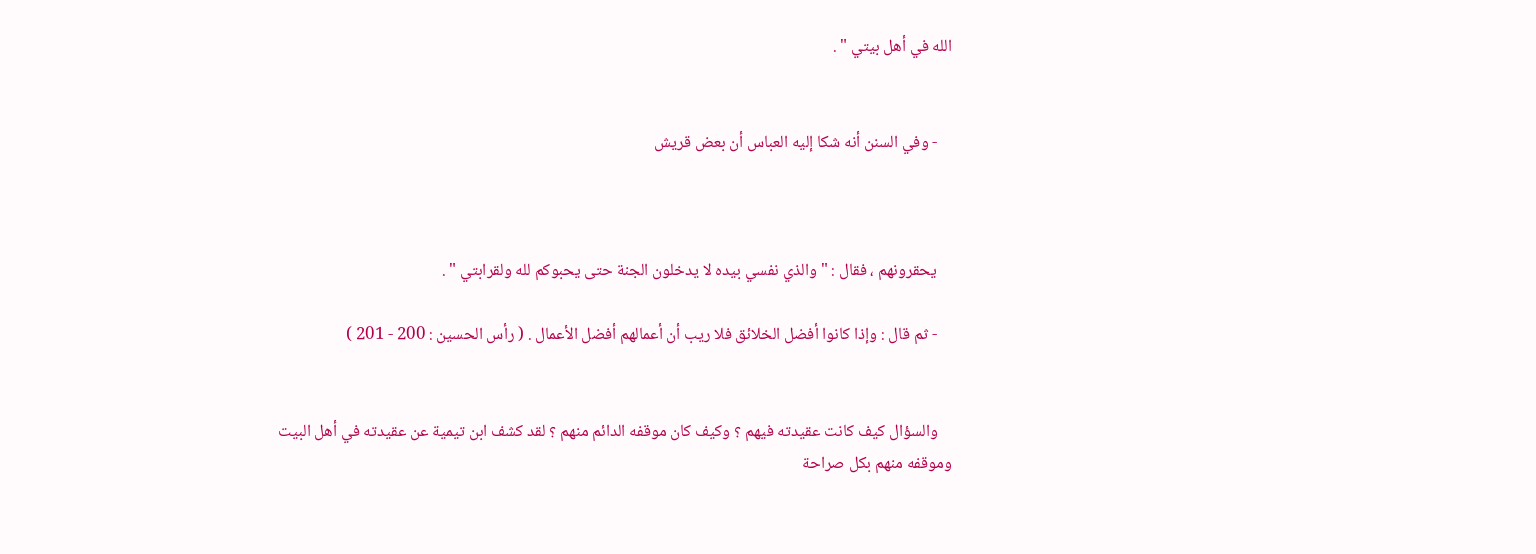الله في أهل بيتي " .


    - وفي السنن أنه شكا إليه العباس أن بعض قريش



    يحقرونهم ، فقال : " والذي نفسي بيده لا يدخلون الجنة حتى يحبوكم لله ولقرابتي " .

    - ثم قال : وإذا كانوا أفضل الخلائق فلا ريب أن أعمالهم أفضل الأعمال . ( رأس الحسين : 200 - 201 )


    والسؤال كيف كانت عقيدته فيهم ؟ وكيف كان موقفه الدائم منهم ؟ لقد كشف ابن تيمية عن عقيدته في أهل البيت وموقفه منهم بكل صراحة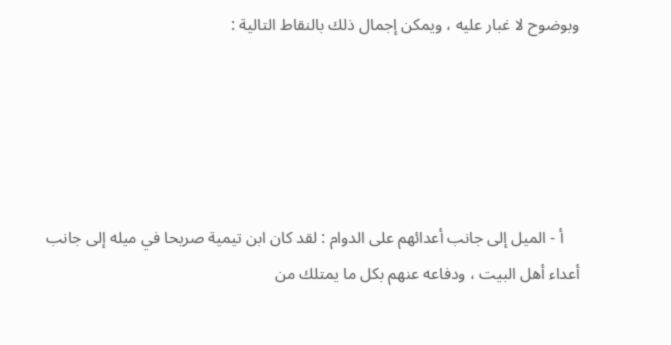وبوضوح لا غبار عليه ، ويمكن إجمال ذلك بالنقاط التالية :





    أ - الميل إلى جانب أعدائهم على الدوام : لقد كان ابن تيمية صريحا في ميله إلى جانب أعداء أهل البيت ، ودفاعه عنهم بكل ما يمتلك من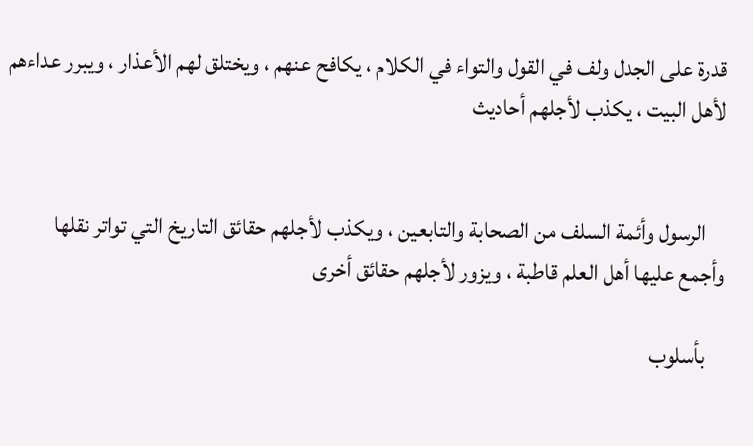قدرة على الجدل ولف في القول والتواء في الكلام ، يكافح عنهم ، ويختلق لهم الأعذار ، ويبرر عداءهم لأهل البيت ، يكذب لأجلهم أحاديث


    الرسول وأئمة السلف من الصحابة والتابعين ، ويكذب لأجلهم حقائق التاريخ التي تواتر نقلها وأجمع عليها أهل العلم قاطبة ، ويزور لأجلهم حقائق أخرى

    بأسلوب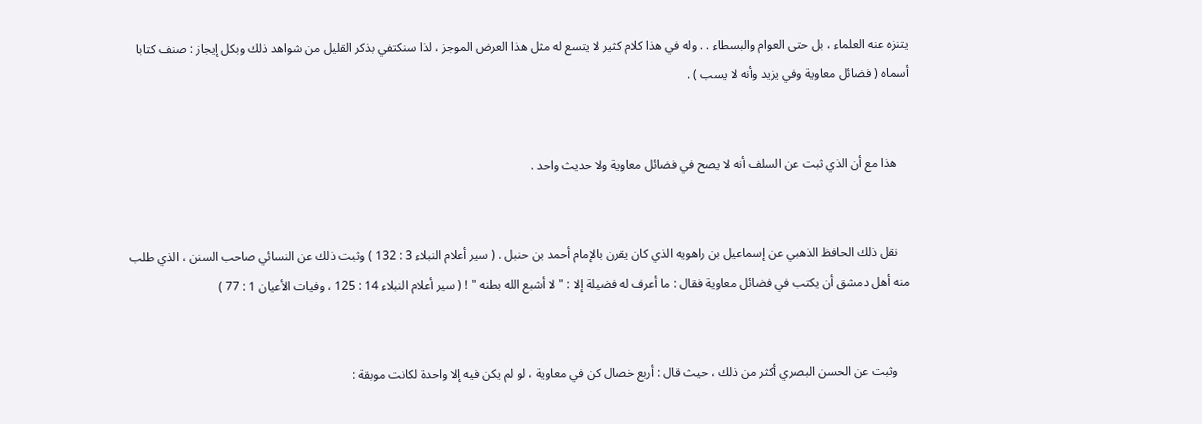يتنزه عنه العلماء ، بل حتى العوام والبسطاء . . وله في هذا كلام كثير لا يتسع له مثل هذا العرض الموجز ، لذا سنكتفي بذكر القليل من شواهد ذلك وبكل إيجاز : صنف كتابا أسماه ( فضائل معاوية وفي يزيد وأنه لا يسب ) .


    هذا مع أن الذي ثبت عن السلف أنه لا يصح في فضائل معاوية ولا حديث واحد .


    نقل ذلك الحافظ الذهبي عن إسماعيل بن راهويه الذي كان يقرن بالإمام أحمد بن حنبل . ( سير أعلام النبلاء 3 : 132 ) وثبت ذلك عن النسائي صاحب السنن ، الذي طلب منه أهل دمشق أن يكتب في فضائل معاوية فقال : ما أعرف له فضيلة إلا : " لا أشبع الله بطنه " ! ( سير أعلام النبلاء 14 : 125 ، وفيات الأعيان 1 : 77 )


    وثبت عن الحسن البصري أكثر من ذلك ، حيث قال : أربع خصال كن في معاوية ، لو لم يكن فيه إلا واحدة لكانت موبقة :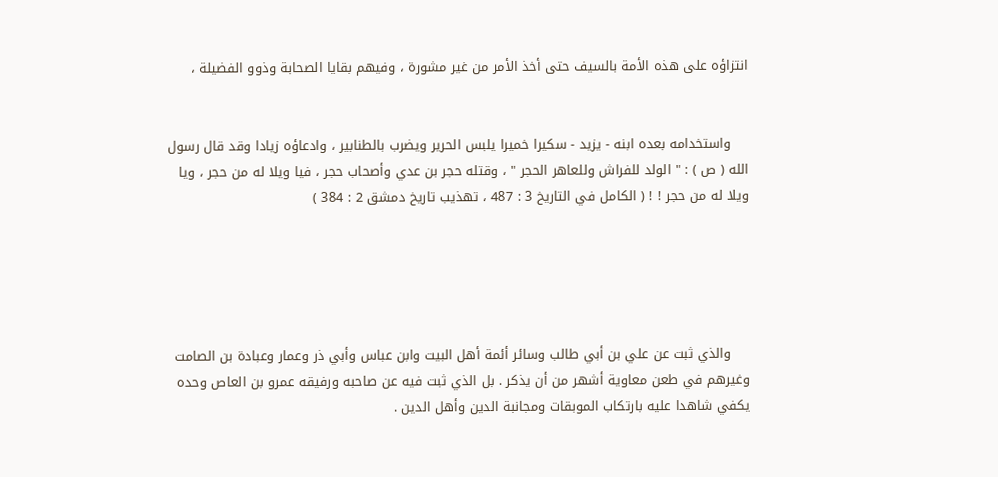انتزاؤه على هذه الأمة بالسيف حتى أخذ الأمر من غير مشورة ، وفيهم بقايا الصحابة وذوو الفضيلة ،


    واستخدامه بعده ابنه - يزيد - سكيرا خميرا يلبس الحرير ويضرب بالطنابير ، وادعاؤه زيادا وقد قال رسول الله ( ص ) : " الولد للفراش وللعاهر الحجر " ، وقتله حجر بن عدي وأصحاب حجر ، فيا ويلا له من حجر ، ويا ويلا له من حجر ! ! ( الكامل في التاريخ 3 : 487 ، تهذيب تاريخ دمشق 2 : 384 )





    والذي ثبت عن علي بن أبي طالب وسائر أئمة أهل البيت وابن عباس وأبي ذر وعمار وعبادة بن الصامت وغيرهم في طعن معاوية أشهر من أن يذكر . بل الذي ثبت فيه عن صاحبه ورفيقه عمرو بن العاص وحده يكفي شاهدا عليه بارتكاب الموبقات ومجانبة الدين وأهل الدين .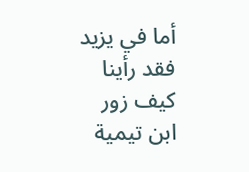أما في يزيد فقد رأينا كيف زور ابن تيمية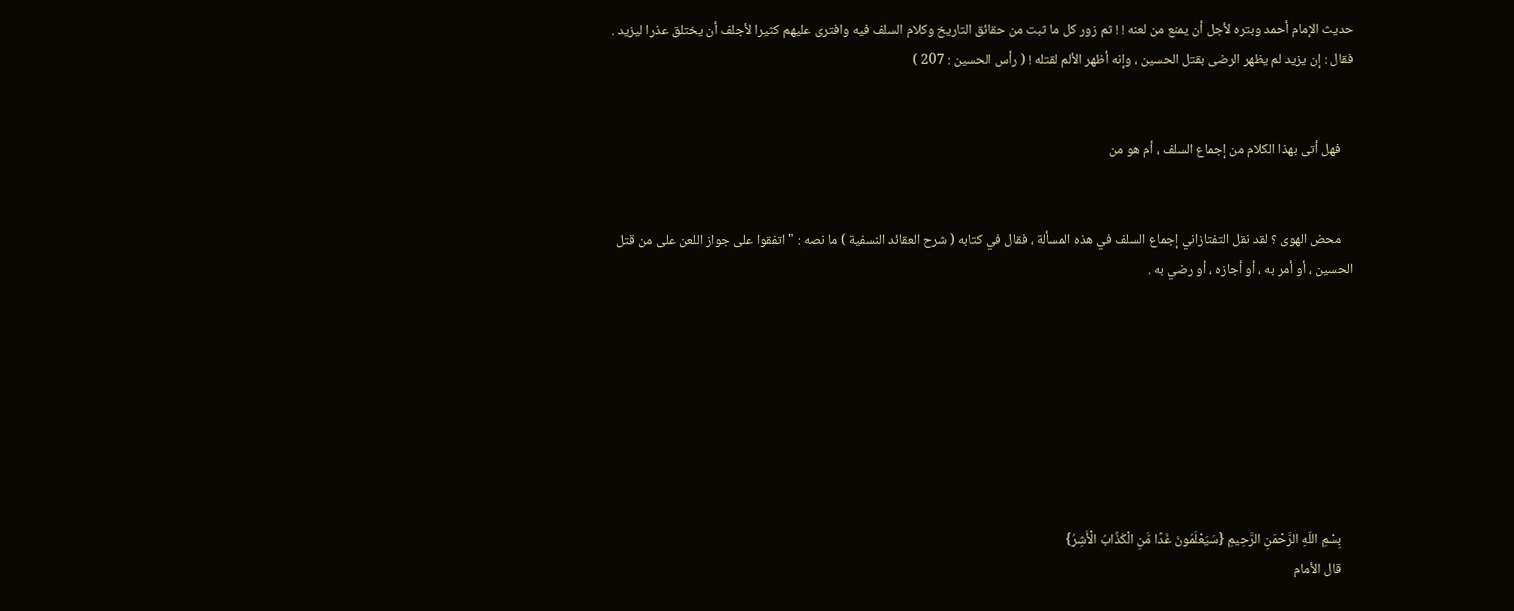حديث الإمام أحمد وبتره لأجل أن يمنع من لعنه ! ! ثم زور كل ما ثبت من حقائق التاريخ وكلام السلف فيه وافترى عليهم كثيرا لأجلف أن يختلق عذرا ليزيد . فقال : إن يزيد لم يظهر الرضى بقتل الحسين ، وإنه أظهر الألم لقتله ! ( رأس الحسين : 207 )


    فهل أتى بهذا الكلام من إجماع السلف ، أم هو من


    محض الهوى ؟ لقد نقل التفتازاني إجماع السلف في هذه المسألة ، فقال في كتابه ( شرح العقائد النسفية ) ما نصه : " اتفقوا على جواز اللعن على من قتل الحسين ، أو أمر به ، أو أجازه ، أو رضي به .








    بِسْمِ اللّهِ الرَّحْمَنِ الرَّحِيمِ {سَيَعْلَمُونَ غَدًا مَّنِ الْكَذَّابُ الْأَشِرُ}
    قال الأمام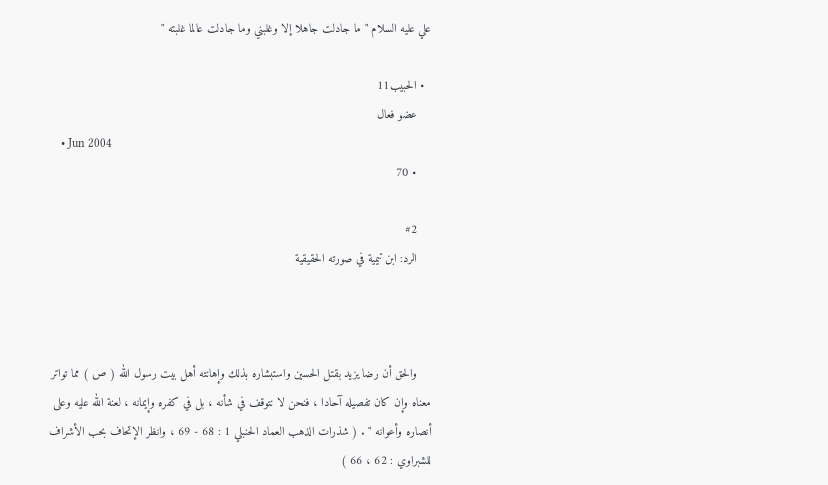علي عليه السلام " ما جادلت جاهلا إلا وغلبني وما جادلت عالما غلبته "

  • الحبيب11
    عضو فعال
    • Jun 2004
    • 70

    #2
    الرد: ابن تيمية في صورته الحقيقية



    والحق أن رضا يزيد بقتل الحسين واستبشاره بذلك وإهانته أهل بيت رسول الله ( ص ) مما تواتر معناه وإن كان تفصيله آحادا ، فنحن لا نتوقف في شأنه ، بل في كفره وإيمانه ، لعنة الله عليه وعلى أنصاره وأعوانه " . ( شذرات الذهب العماد الحنبلي 1 : 68 - 69 ، وانظر الإتحاف بحب الأشراف للشبراوي : 62 ، 66 )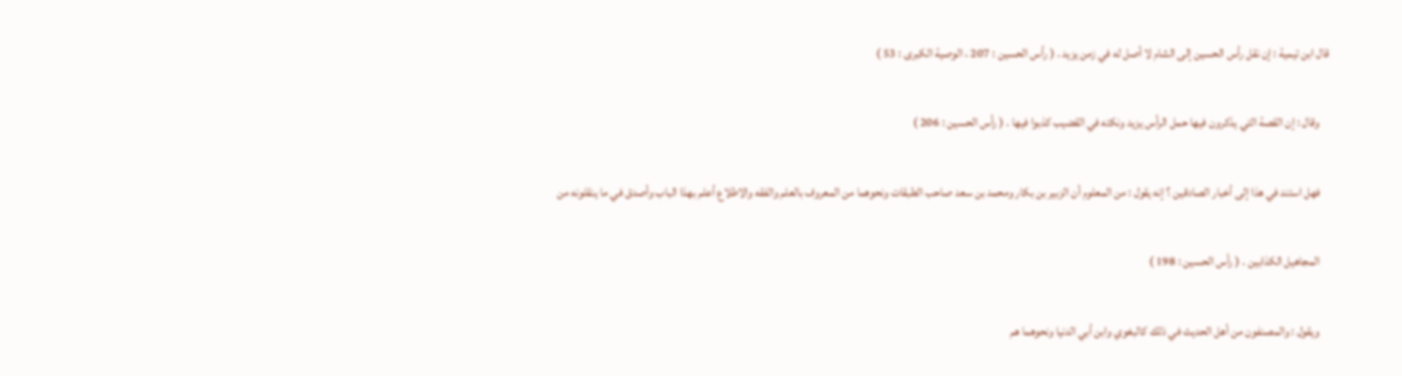قال ابن تيمية : إن نقل رأس الحسين إلى الشام لا أصل له في زمن يزيد . ( رأس الحسين : 207 ، الوصية الكبرى : 53 )


    وقال : إن القصة التي يذكرون فيها حمل الرأس يزيد ونكته في القضيب كذبوا فيها . ( رأس الحسين : 206 )


    فهل استند في هذا إلى أخبار الصادقين ؟ إنه يقول : من المعلوم أن الزبير بن بكار ومحمد بن سعد صاحب الطبقات ونحوهما من المعروف بالعلم والفقه والاطلاع أعلم بهذا الباب وأصدق في ما ينقلونه من


    المجاهيل الكذابين . ( رأس الحسين : 198 )


    ويقول : والمصنفون من أهل الحديث في ذلك كالبغوي وابن أبي الدنيا ونحوهما هم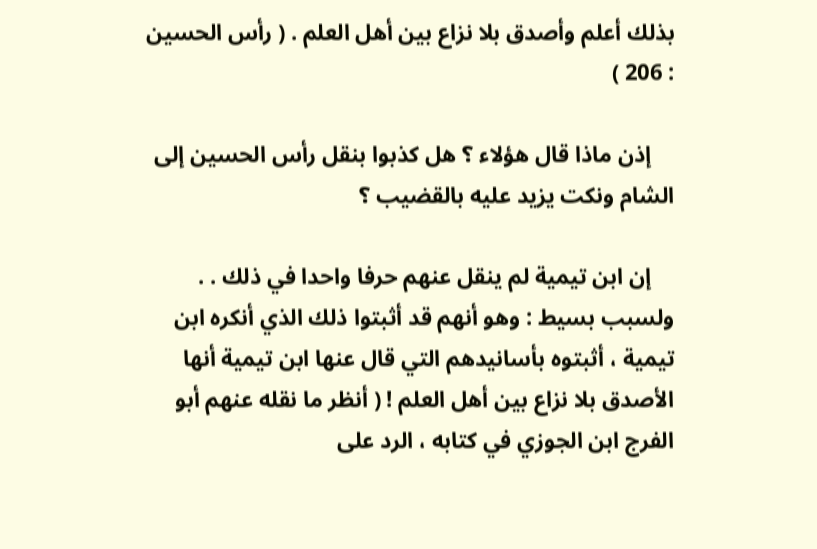بذلك أعلم وأصدق بلا نزاع بين أهل العلم . ( رأس الحسين : 206 )

    إذن ماذا قال هؤلاء ؟ هل كذبوا بنقل رأس الحسين إلى الشام ونكت يزيد عليه بالقضيب ؟

    إن ابن تيمية لم ينقل عنهم حرفا واحدا في ذلك . . ولسبب بسيط : وهو أنهم قد أثبتوا ذلك الذي أنكره ابن تيمية ، أثبتوه بأسانيدهم التي قال عنها ابن تيمية أنها الأصدق بلا نزاع بين أهل العلم ! ( أنظر ما نقله عنهم أبو الفرج ابن الجوزي في كتابه ، الرد على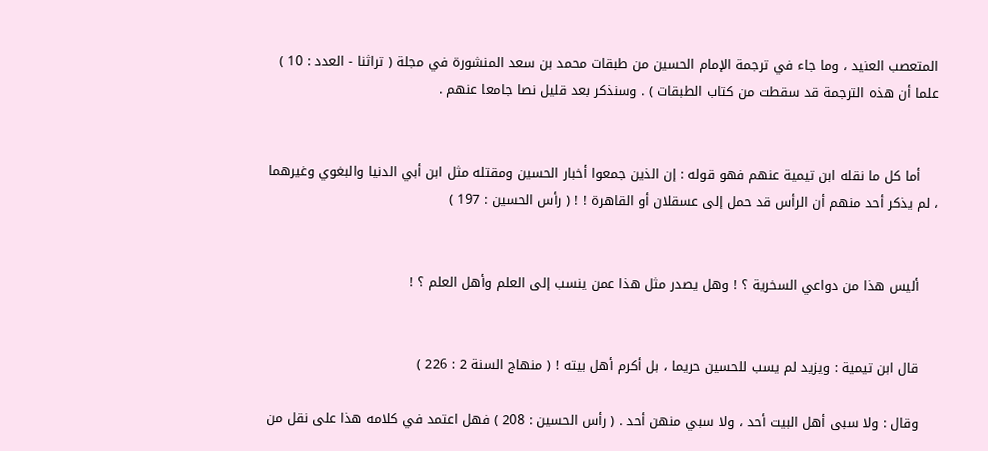المتعصب العنيد ، وما جاء في ترجمة الإمام الحسين من طبقات محمد بن سعد المنشورة في مجلة ( تراثنا - العدد : 10 ) علما أن هذه الترجمة قد سقطت من كتاب الطبقات ) . وسنذكر بعد قليل نصا جامعا عنهم .


    أما كل ما نقله ابن تيمية عنهم فهو قوله : إن الذين جمعوا أخبار الحسين ومقتله مثل ابن أبي الدنيا والبغوي وغيرهما ، لم يذكر أحد منهم أن الرأس قد حمل إلى عسقلان أو القاهرة ! ! ( رأس الحسين : 197 )


    أليس هذا من دواعي السخرية ؟ ! وهل يصدر مثل هذا عمن ينسب إلى العلم وأهل العلم ؟ !


    قال ابن تيمية : ويزيد لم يسب للحسين حريما ، بل أكرم أهل بيته ! ( منهاج السنة 2 : 226 )

    وقال : ولا سبى أهل البيت أحد ، ولا سبي منهن أحد . ( رأس الحسين : 208 ) فهل اعتمد في كلامه هذا على نقل من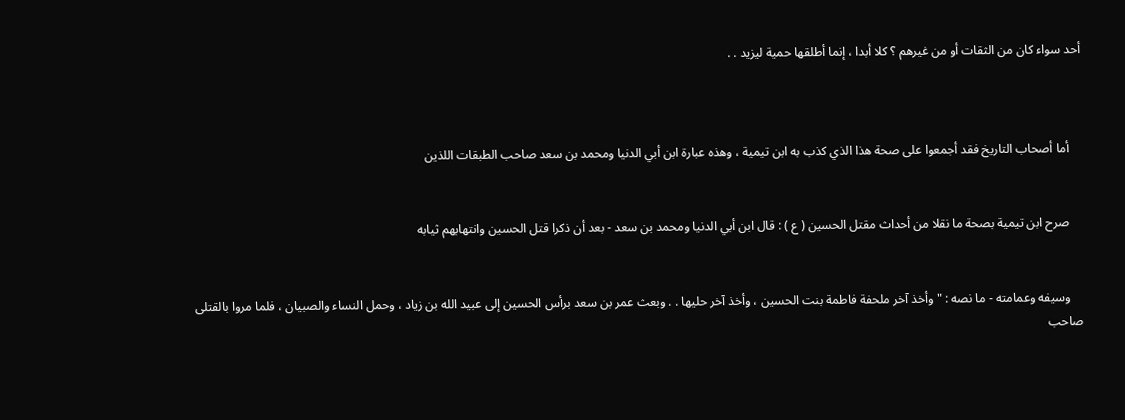أحد سواء كان من الثقات أو من غيرهم ؟ كلا أبدا ، إنما أطلقها حمية ليزيد . .



    أما أصحاب التاريخ فقد أجمعوا على صحة هذا الذي كذب به ابن تيمية ، وهذه عبارة ابن أبي الدنيا ومحمد بن سعد صاحب الطبقات اللذين


    صرح ابن تيمية بصحة ما نقلا من أحداث مقتل الحسين ( ع ) : قال ابن أبي الدنيا ومحمد بن سعد - بعد أن ذكرا قتل الحسين وانتهابهم ثيابه


    وسيفه وعمامته - ما نصه : " وأخذ آخر ملحفة فاطمة بنت الحسين ، وأخذ آخر حليها . . وبعث عمر بن سعد برأس الحسين إلى عبيد الله بن زياد ، وحمل النساء والصبيان ، فلما مروا بالقتلى صاحب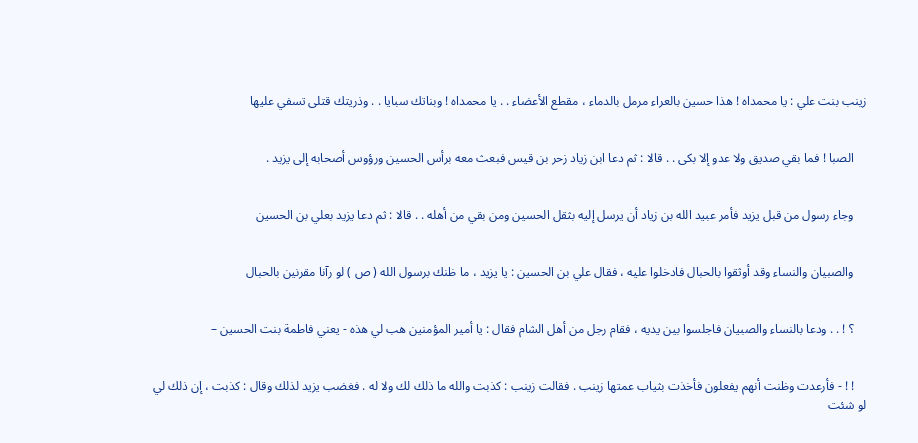زينب بنت علي : يا محمداه ! هذا حسين بالعراء مرمل بالدماء ، مقطع الأعضاء . . يا محمداه ! وبناتك سبايا . . وذريتك قتلى تسفي عليها


    الصبا ! فما بقي صديق ولا عدو إلا بكى . . قالا : ثم دعا ابن زياد زحر بن قيس فبعث معه برأس الحسين ورؤوس أصحابه إلى يزيد .


    وجاء رسول من قبل يزيد فأمر عبيد الله بن زياد أن يرسل إليه بثقل الحسين ومن بقي من أهله . . قالا : ثم دعا يزيد بعلي بن الحسين


    والصبيان والنساء وقد أوثقوا بالحبال فادخلوا عليه ، فقال علي بن الحسين : يا يزيد ، ما ظنك برسول الله ( ص ) لو رآنا مقرنين بالحبال


    ؟ ! . . ودعا بالنساء والصبيان فاجلسوا بين يديه ، فقام رجل من أهل الشام فقال : يا أمير المؤمنين هب لي هذه - يعني فاطمة بنت الحسين –


    ! ! - فأرعدت وظنت أنهم يفعلون فأخذت بثياب عمتها زينب . فقالت زينب : كذبت والله ما ذلك لك ولا له . فغضب يزيد لذلك وقال : كذبت ، إن ذلك لي لو شئت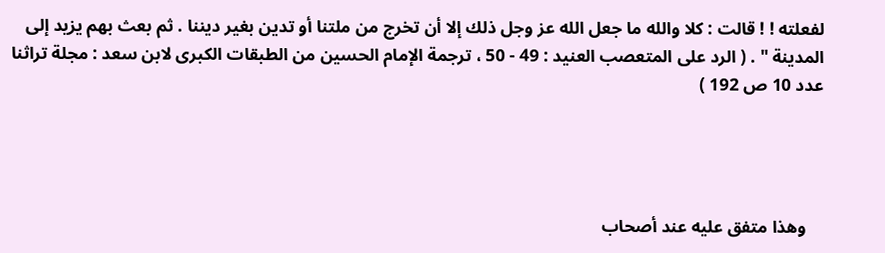لفعلته ! ! قالت : كلا والله ما جعل الله عز وجل ذلك إلا أن تخرج من ملتنا أو تدين بغير ديننا . ثم بعث بهم يزيد إلى المدينة " . ( الرد على المتعصب العنيد : 49 - 50 ، ترجمة الإمام الحسين من الطبقات الكبرى لابن سعد : مجلة تراثنا عدد 10 ص 192 )




    وهذا متفق عليه عند أصحاب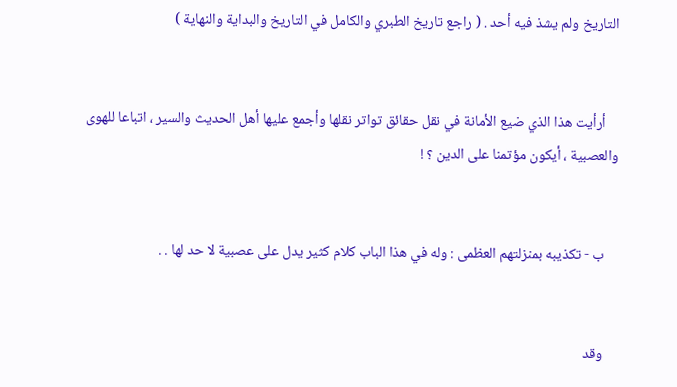التاريخ ولم يشذ فيه أحد . ( راجع تاريخ الطبري والكامل في التاريخ والبداية والنهاية )


    أرأيت هذا الذي ضيع الأمانة في نقل حقائق تواتر نقلها وأجمع عليها أهل الحديث والسير ، اتباعا للهوى والعصبية ، أيكون مؤتمنا على الدين ؟ !


    ب - تكذيبه بمنزلتهم العظمى : وله في هذا الباب كلام كثير يدل على عصبية لا حد لها . .


    وقد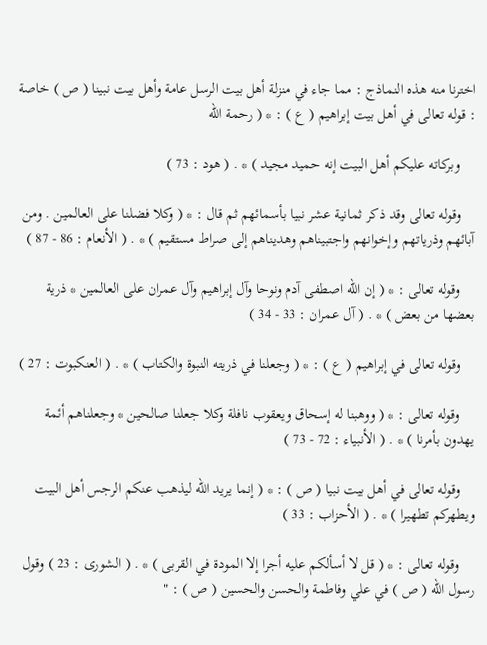اخترنا منه هذه النماذج : مما جاء في منزلة أهل بيت الرسل عامة وأهل بيت نبينا ( ص ) خاصة : قوله تعالى في أهل بيت إبراهيم ( ع ) : * ( رحمة الله

    وبركاته عليكم أهل البيت إنه حميد مجيد ) * . ( هود : 73 )

    وقوله تعالى وقد ذكر ثمانية عشر نبيا بأسمائهم ثم قال : * ( وكلا فضلنا على العالمين . ومن آبائهم وذرياتهم وإخوانهم واجتبيناهم وهديناهم إلى صراط مستقيم ) * . ( الأنعام : 86 - 87 )

    وقوله تعالى : * ( إن الله اصطفى آدم ونوحا وآل إبراهيم وآل عمران على العالمين * ذرية بعضها من بعض ) * . ( آل عمران : 33 - 34 )

    وقوله تعالى في إبراهيم ( ع ) : * ( وجعلنا في ذريته النبوة والكتاب ) * . ( العنكبوت : 27 )

    وقوله تعالى : * ( ووهبنا له إسحاق ويعقوب نافلة وكلا جعلنا صالحين * وجعلناهم أئمة يهدون بأمرنا ) * . ( الأنبياء : 72 - 73 )

    وقوله تعالى في أهل بيت نبيا ( ص ) : * ( إنما يريد الله ليذهب عنكم الرجس أهل البيت ويطهركم تطهيرا ) * . ( الأحزاب : 33 )

    وقوله تعالى : * ( قل لا أسألكم عليه أجرا إلا المودة في القربى ) * . ( الشورى : 23 ) وقول رسول الله ( ص ) في علي وفاطمة والحسن والحسين ( ص ) : "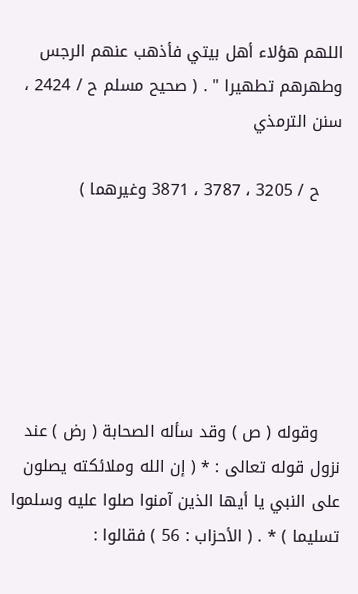اللهم هؤلاء أهل بيتي فأذهب عنهم الرجس وطهرهم تطهيرا " . ( صحيح مسلم ح / 2424 ، سنن الترمذي

    ح / 3205 ، 3787 ، 3871 وغيرهما )






    وقوله ( ص ) وقد سأله الصحابة ( رض ) عند نزول قوله تعالى : * ( إن الله وملائكته يصلون على النبي يا أيها الذين آمنوا صلوا عليه وسلموا تسليما ) * . ( الأحزاب : 56 ) فقالوا :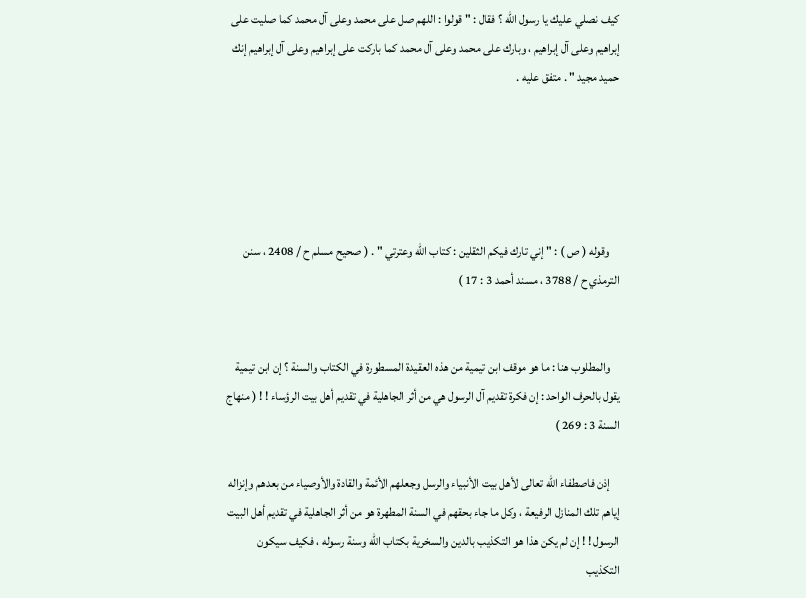كيف نصلي عليك يا رسول الله ؟ فقال : " قولوا : اللهم صل على محمد وعلى آل محمد كما صليت على إبراهيم وعلى آل إبراهيم ، وبارك على محمد وعلى آل محمد كما باركت على إبراهيم وعلى آل إبراهيم إنك حميد مجيد " . متفق عليه .





    وقوله ( ص ) : " إني تارك فيكم الثقلين : كتاب الله وعترتي " . ( صحيح مسلم ح / 2408 ، سنن الترمذي ح / 3788 ، مسند أحمد 3 : 17 )


    والمطلوب هنا : ما هو موقف ابن تيمية من هذه العقيدة المسطورة في الكتاب والسنة ؟ إن ابن تيمية يقول بالحرف الواحد : إن فكرة تقديم آل الرسول هي من أثر الجاهلية في تقديم أهل بيت الرؤساء ! ! ( منهاج السنة 3 : 269 )

    إذن فاصطفاء الله تعالى لأهل بيت الأنبياء والرسل وجعلهم الأئمة والقادة والأوصياء من بعدهم وإنزاله إياهم تلك المنازل الرفيعة ، وكل ما جاء بحقهم في السنة المطهرة هو من أثر الجاهلية في تقديم أهل البيت الرسول ! ! إن لم يكن هذا هو التكذيب بالدين والسخرية بكتاب الله وسنة رسوله ، فكيف سيكون التكذيب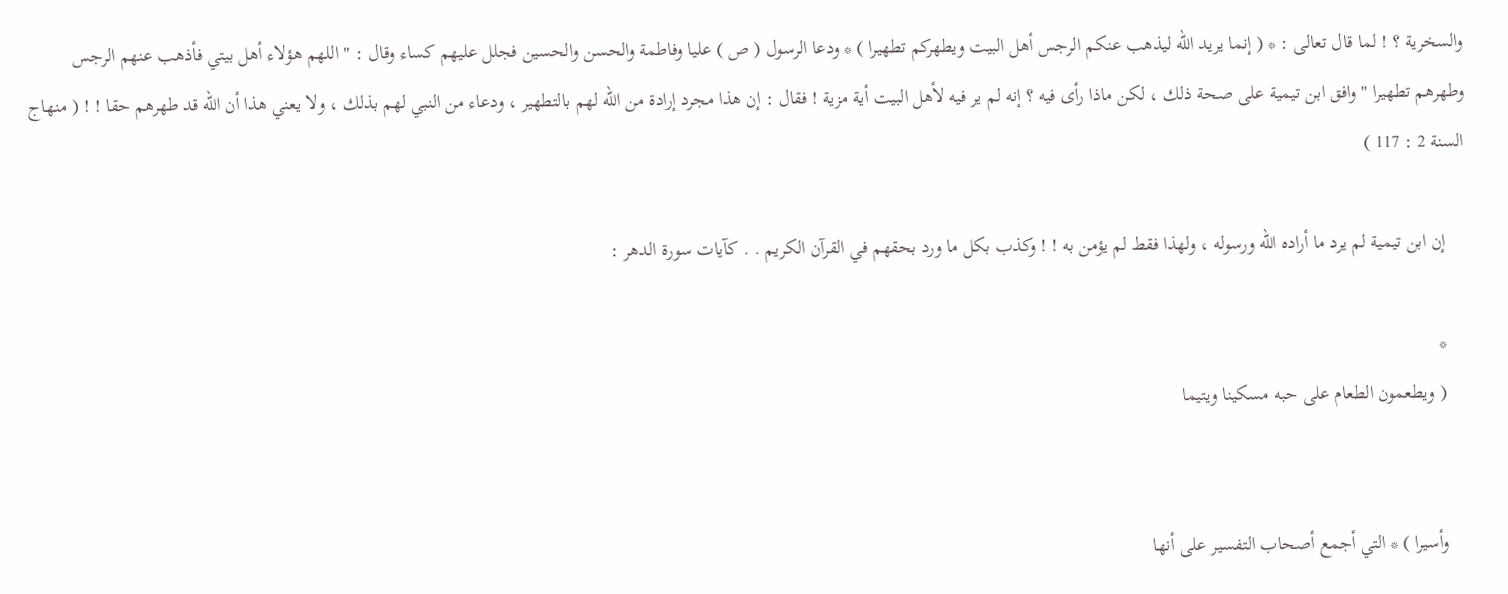والسخرية ؟ ! لما قال تعالى : * ( إنما يريد الله ليذهب عنكم الرجس أهل البيت ويطهركم تطهيرا ) * ودعا الرسول ( ص ) عليا وفاطمة والحسن والحسين فجلل عليهم كساء وقال : " اللهم هؤلاء أهل بيتي فأذهب عنهم الرجس وطهرهم تطهيرا " وافق ابن تيمية على صحة ذلك ، لكن ماذا رأى فيه ؟ إنه لم ير فيه لأهل البيت أية مزية ! فقال : إن هذا مجرد إرادة من الله لهم بالتطهير ، ودعاء من النبي لهم بذلك ، ولا يعني هذا أن الله قد طهرهم حقا ! ! ( منهاج السنة 2 : 117 )

    إن ابن تيمية لم يرد ما أراده الله ورسوله ، ولهذا فقط لم يؤمن به ! ! وكذب بكل ما ورد بحقهم في القرآن الكريم . . كآيات سورة الدهر :

    *
    ( ويطعمون الطعام على حبه مسكينا ويتيما


    وأسيرا ) * التي أجمع أصحاب التفسير على أنها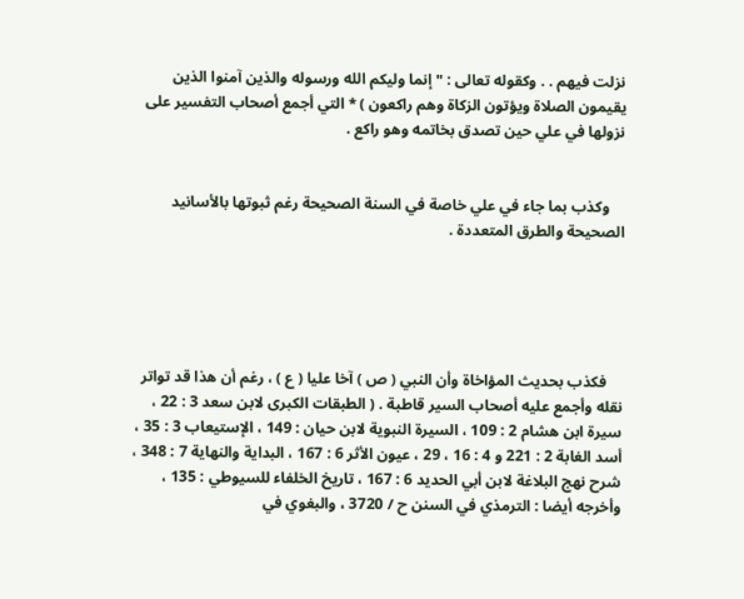نزلت فيهم . . وكقوله تعالى : " إنما وليكم الله ورسوله والذين آمنوا الذين يقيمون الصلاة ويؤتون الزكاة وهم راكعون ) * التي أجمع أصحاب التفسير على نزولها في علي حين تصدق بخاتمه وهو راكع .


    وكذب بما جاء في علي خاصة في السنة الصحيحة رغم ثبوتها بالأسانيد الصحيحة والطرق المتعددة .





    فكذب بحديث المؤاخاة وأن النبي ( ص ) آخا عليا ( ع ) ، رغم أن هذا قد تواتر نقله وأجمع عليه أصحاب السير قاطبة . ( الطبقات الكبرى لابن سعد 3 : 22 ، سيرة ابن هشام 2 : 109 ، السيرة النبوية لابن حيان : 149 ، الإستيعاب 3 : 35 ، أسد الغابة 2 : 221 و 4 : 16 ، 29 ، عيون الأثر 6 : 167 ، البداية والنهاية 7 : 348 ، شرح نهج البلاغة لابن أبي الحديد 6 : 167 ، تاريخ الخلفاء للسيوطي : 135 ، وأخرجه أيضا : الترمذي في السنن ح / 3720 ، والبغوي في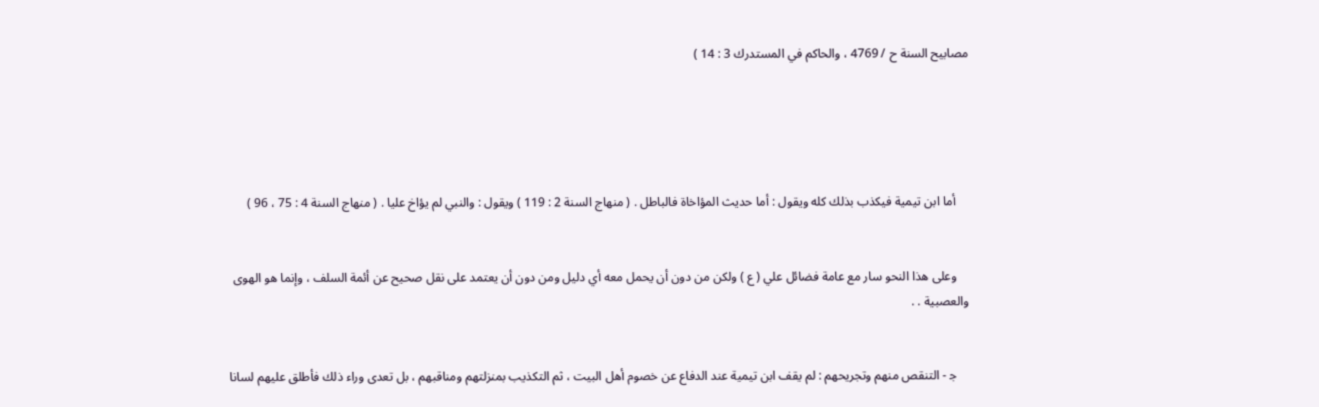مصابيح السنة ح / 4769 ، والحاكم في المستدرك 3 : 14 )





    أما ابن تيمية فيكذب بذلك كله ويقول : أما حديث المؤاخاة فالباطل . ( منهاج السنة 2 : 119 ) ويقول : والنبي لم يؤاخ عليا . ( منهاج السنة 4 : 75 ، 96 )


    وعلى هذا النحو سار مع عامة فضائل علي ( ع ) ولكن من دون أن يحمل معه أي دليل ومن دون أن يعتمد على نقل صحيح عن أئمة السلف ، وإنما هو الهوى والعصبية . .


    ج‍ - التنقص منهم وتجريحهم : لم يقف ابن تيمية عند الدفاع عن خصوم أهل البيت ، ثم التكذيب بمنزلتهم ومناقبهم ، بل تعدى وراء ذلك فأطلق عليهم لسانا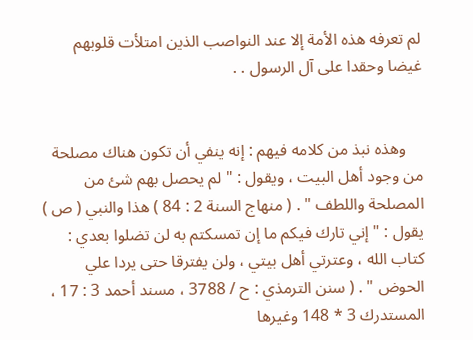لم تعرفه هذه الأمة إلا عند النواصب الذين امتلأت قلوبهم غيضا وحقدا على آل الرسول . .


    وهذه نبذ من كلامه فيهم : إنه ينفي أن تكون هناك مصلحة من وجود أهل البيت ، ويقول : " لم يحصل بهم شئ من المصلحة واللطف " . ( منهاج السنة 2 : 84 ) هذا والنبي ( ص ) يقول : " إني تارك فيكم ما إن تمسكتم به لن تضلوا بعدي : كتاب الله ، وعترتي أهل بيتي ، ولن يفترقا حتى يردا علي الحوض " . ( سنن الترمذي : ح / 3788 ، مسند أحمد 3 : 17 ، المستدرك 3 * 148 وغيرها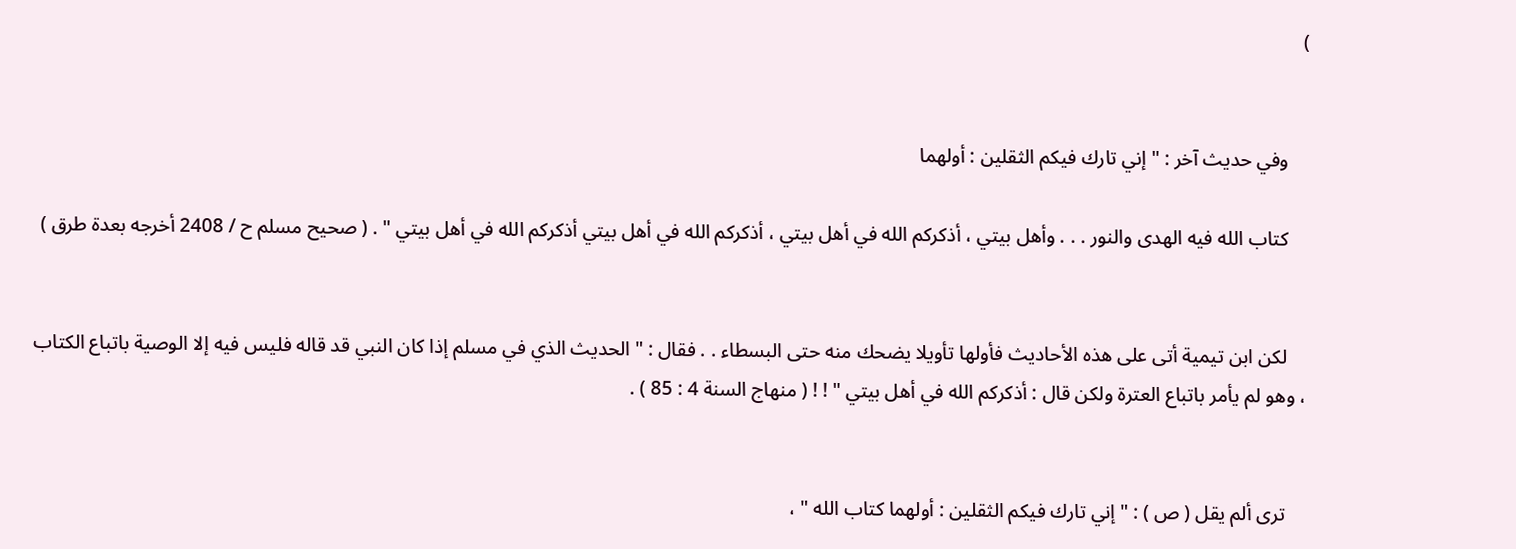)


    وفي حديث آخر : " إني تارك فيكم الثقلين : أولهما

    كتاب الله فيه الهدى والنور . . . وأهل بيتي ، أذكركم الله في أهل بيتي ، أذكركم الله في أهل بيتي أذكركم الله في أهل بيتي " . ( صحيح مسلم ح / 2408 أخرجه بعدة طرق )


    لكن ابن تيمية أتى على هذه الأحاديث فأولها تأويلا يضحك منه حتى البسطاء . . فقال : " الحديث الذي في مسلم إذا كان النبي قد قاله فليس فيه إلا الوصية باتباع الكتاب ، وهو لم يأمر باتباع العترة ولكن قال : أذكركم الله في أهل بيتي " ! ! ( منهاج السنة 4 : 85 ) .


    ترى ألم يقل ( ص ) : " إني تارك فيكم الثقلين : أولهما كتاب الله " ،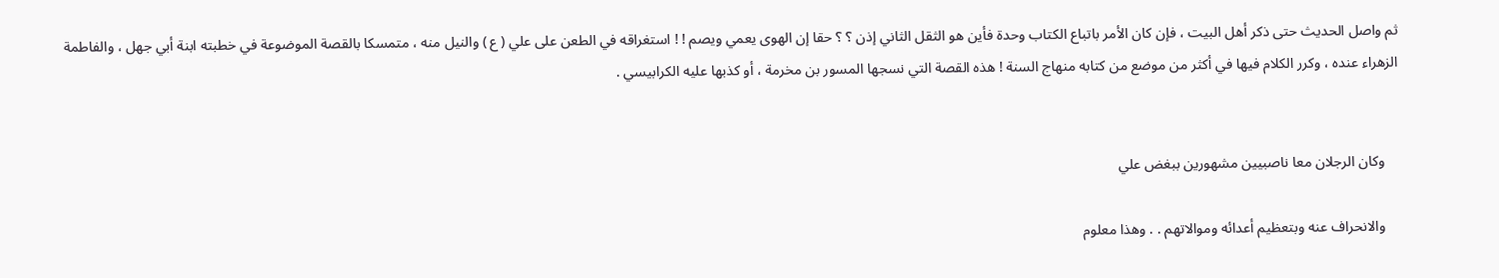ثم واصل الحديث حتى ذكر أهل البيت ، فإن كان الأمر باتباع الكتاب وحدة فأين هو الثقل الثاني إذن ؟ ؟ حقا إن الهوى يعمي ويصم ! ! استغراقه في الطعن على علي ( ع ) والنيل منه ، متمسكا بالقصة الموضوعة في خطبته ابنة أبي جهل ، والفاطمة الزهراء عنده ، وكرر الكلام فيها في أكثر من موضع من كتابه منهاج السنة ! هذه القصة التي نسجها المسور بن مخرمة ، أو كذبها عليه الكرابيسي .


    وكان الرجلان معا ناصبيين مشهورين ببغض علي

    والانحراف عنه وبتعظيم أعدائه وموالاتهم . . وهذا معلوم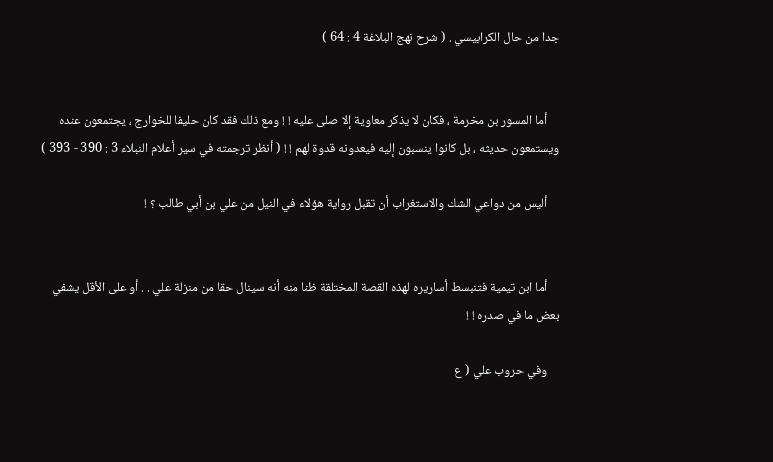جدا من حال الكرابيسي . ( شرح نهج البلاغة 4 : 64 )


    أما المسور بن مخرمة ، فكان لا يذكر معاوية إلا صلى عليه ! ! ومع ذلك فقد كان حليفا للخوارج ، يجتمعون عنده ويستمعون حديثه ، بل كانوا ينسبون إليه فيعدونه قدوة لهم ! ! ( أنظر ترجمته في سير أعلام النبلاء 3 : 390 - 393 )

    أليس من دواعي الشك والاستغراب أن تقبل رواية هؤلاء في النيل من علي بن أبي طالب ؟ !


    أما ابن تيمية فتنبسط أساريره لهذه القصة المختلقة ظنا منه أنه سينال حقا من منزلة علي . . أو على الأقل يشفي بعض ما في صدره ! !

    وفي حروب علي ( ع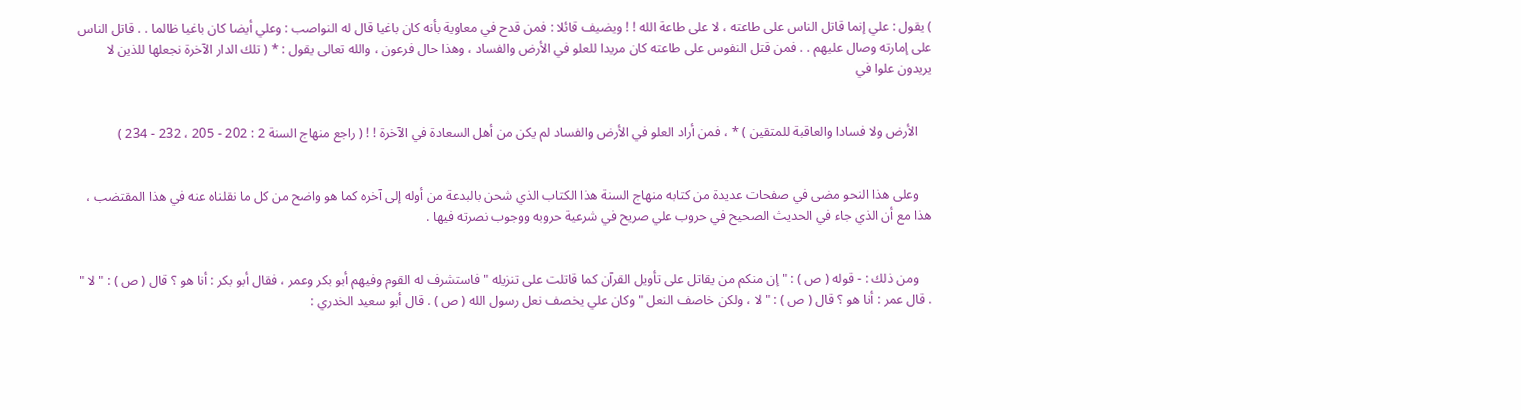) يقول : علي إنما قاتل الناس على طاعته ، لا على طاعة الله ! ! ويضيف قائلا : فمن قدح في معاوية بأنه كان باغيا قال له النواصب : وعلي أيضا كان باغيا ظالما . . قاتل الناس على إمارته وصال عليهم . . فمن قتل النفوس على طاعته كان مريدا للعلو في الأرض والفساد ، وهذا حال فرعون ، والله تعالى يقول : * ( تلك الدار الآخرة نجعلها للذين لا يريدون علوا في


    الأرض ولا فسادا والعاقبة للمتقين ) * ، فمن أراد العلو في الأرض والفساد لم يكن من أهل السعادة في الآخرة ! ! ( راجع منهاج السنة 2 : 202 - 205 ، 232 - 234 )


    وعلى هذا النحو مضى في صفحات عديدة من كتابه منهاج السنة هذا الكتاب الذي شحن بالبدعة من أوله إلى آخره كما هو واضح من كل ما نقلناه عنه في هذا المقتضب ، هذا مع أن الذي جاء في الحديث الصحيح في حروب علي صريح في شرعية حروبه ووجوب نصرته فيها .


    ومن ذلك : - قوله ( ص ) : " إن منكم من يقاتل على تأويل القرآن كما قاتلت على تنزيله " فاستشرف له القوم وفيهم أبو بكر وعمر ، فقال أبو بكر : أنا هو ؟ قال ( ص ) : " لا " . قال عمر : أنا هو ؟ قال ( ص ) : " لا ، ولكن خاصف النعل " وكان علي يخصف نعل رسول الله ( ص ) . قال أبو سعيد الخدري :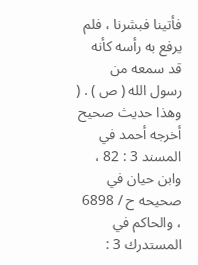فأتينا فبشرنا ، فلم يرفع به رأسه كأنه قد سمعه من رسول الله ( ص ) . ( وهذا حديث صحيح أخرجه أحمد في المسند 3 : 82 ، وابن حيان في صحيحه ح / 6898 ، والحاكم في المستدرك 3 :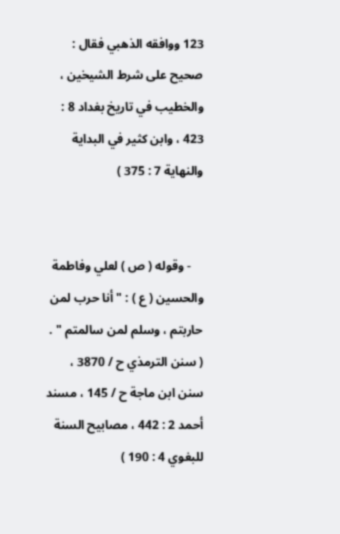123 ووافقه الذهبي فقال : صحيح على شرط الشيخين ، والخطيب في تاريخ بغداد 8 : 423 ، وابن كثير في البداية والنهاية 7 : 375 )


    - وقوله ( ص ) لعلي وفاطمة والحسين ( ع ) : " أنا حرب لمن حاربتم ، وسلم لمن سالمتم " . ( سنن الترمذي ح / 3870 ، سنن ابن ماجة ح / 145 ، مسند أحمد 2 : 442 ، مصابيح السنة للبغوي 4 : 190 )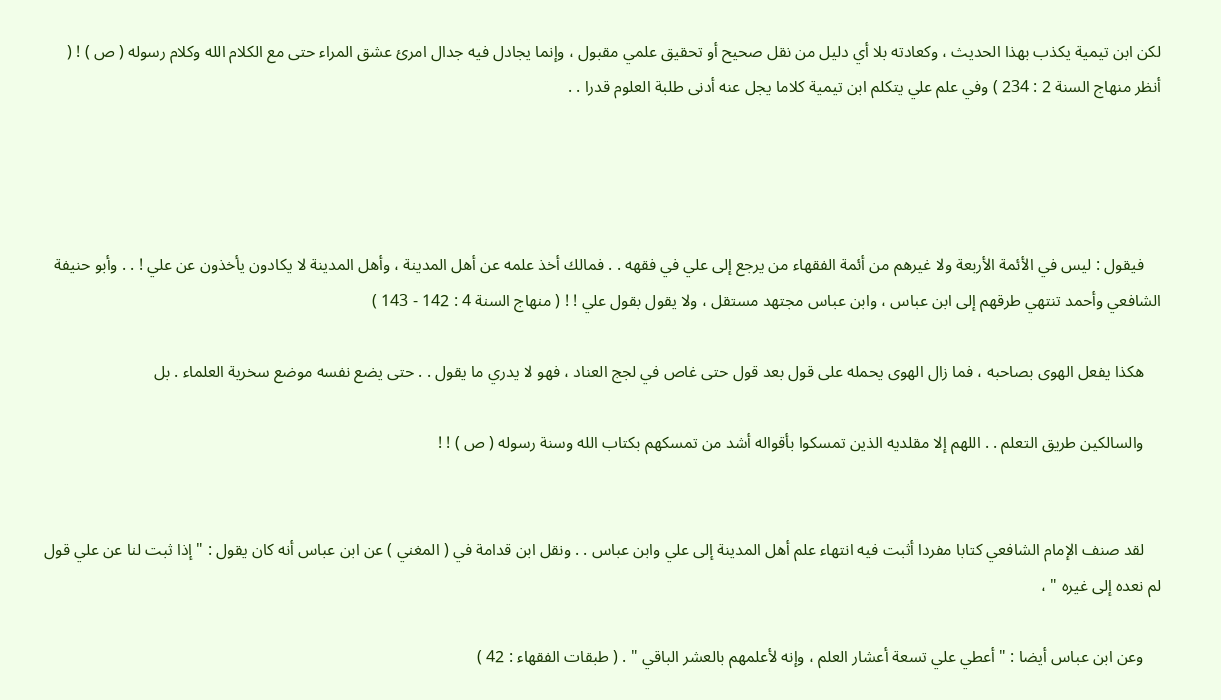لكن ابن تيمية يكذب بهذا الحديث ، وكعادته بلا أي دليل من نقل صحيح أو تحقيق علمي مقبول ، وإنما يجادل فيه جدال امرئ عشق المراء حتى مع الكلام الله وكلام رسوله ( ص ) ! ( أنظر منهاج السنة 2 : 234 ) وفي علم علي يتكلم ابن تيمية كلاما يجل عنه أدنى طلبة العلوم قدرا . .




    فيقول : ليس في الأئمة الأربعة ولا غيرهم من أئمة الفقهاء من يرجع إلى علي في فقهه . . فمالك أخذ علمه عن أهل المدينة ، وأهل المدينة لا يكادون يأخذون عن علي ! . . وأبو حنيفة الشافعي وأحمد تنتهي طرقهم إلى ابن عباس ، وابن عباس مجتهد مستقل ، ولا يقول بقول علي ! ! ( منهاج السنة 4 : 142 - 143 )

    هكذا يفعل الهوى بصاحبه ، فما زال الهوى يحمله على قول بعد قول حتى غاص في لجج العناد ، فهو لا يدري ما يقول . . حتى يضع نفسه موضع سخرية العلماء . بل

    والسالكين طريق التعلم . . اللهم إلا مقلديه الذين تمسكوا بأقواله أشد من تمسكهم بكتاب الله وسنة رسوله ( ص ) ! !


    لقد صنف الإمام الشافعي كتابا مفردا أثبت فيه انتهاء علم أهل المدينة إلى علي وابن عباس . . ونقل ابن قدامة في ( المغني ) عن ابن عباس أنه كان يقول : " إذا ثبت لنا عن علي قول لم نعده إلى غيره " ،

    وعن ابن عباس أيضا : " أعطي علي تسعة أعشار العلم ، وإنه لأعلمهم بالعشر الباقي " . ( طبقات الفقهاء : 42 )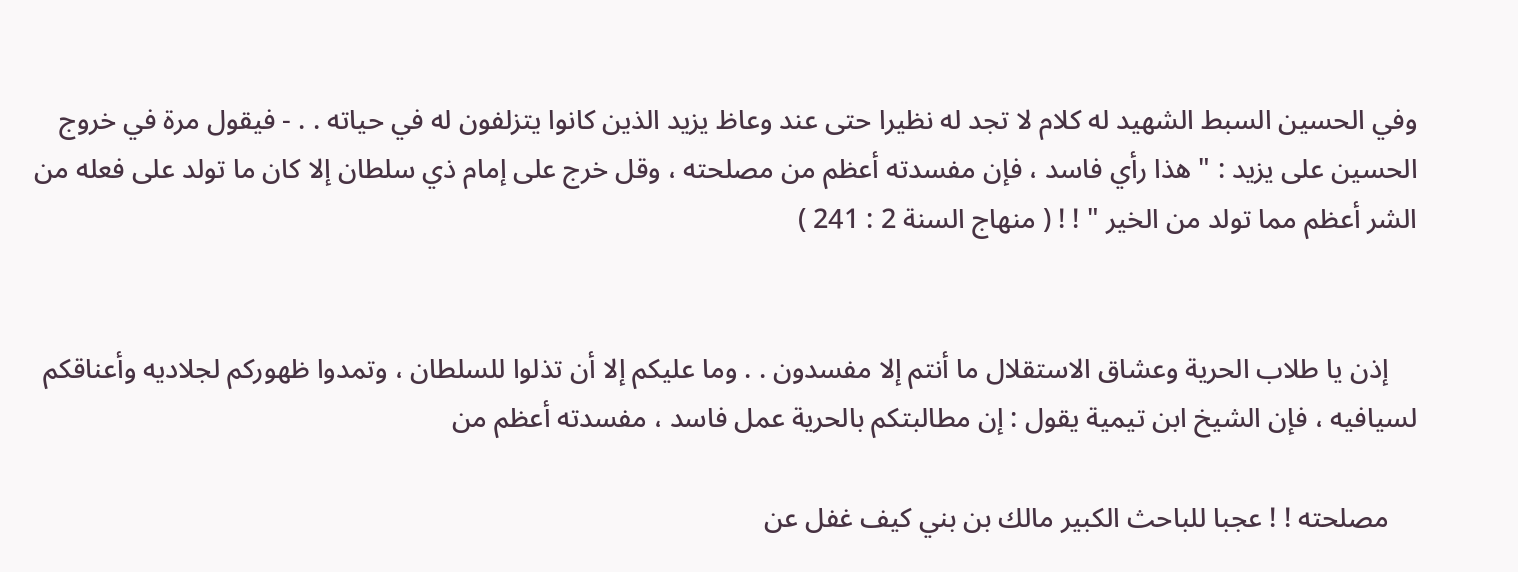وفي الحسين السبط الشهيد له كلام لا تجد له نظيرا حتى عند وعاظ يزيد الذين كانوا يتزلفون له في حياته . . - فيقول مرة في خروج الحسين على يزيد : " هذا رأي فاسد ، فإن مفسدته أعظم من مصلحته ، وقل خرج على إمام ذي سلطان إلا كان ما تولد على فعله من الشر أعظم مما تولد من الخير " ! ! ( منهاج السنة 2 : 241 )


    إذن يا طلاب الحرية وعشاق الاستقلال ما أنتم إلا مفسدون . . وما عليكم إلا أن تذلوا للسلطان ، وتمدوا ظهوركم لجلاديه وأعناقكم لسيافيه ، فإن الشيخ ابن تيمية يقول : إن مطالبتكم بالحرية عمل فاسد ، مفسدته أعظم من

    مصلحته ! ! عجبا للباحث الكبير مالك بن بني كيف غفل عن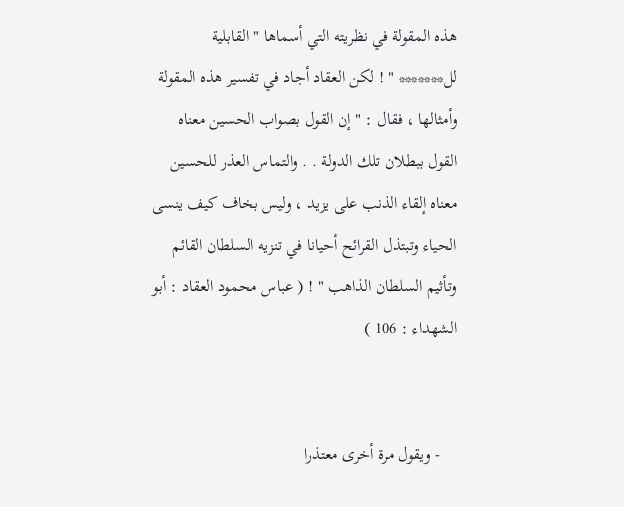هذه المقولة في نظريته التي أسماها " القابلية لل******* " ! لكن العقاد أجاد في تفسير هذه المقولة وأمثالها ، فقال : " إن القول بصواب الحسين معناه القول ببطلان تلك الدولة . . والتماس العذر للحسين معناه إلقاء الذنب على يزيد ، وليس بخاف كيف ينسى الحياء وتبتذل القرائح أحيانا في تنزيه السلطان القائم وتأثيم السلطان الذاهب " ! ( عباس محمود العقاد : أبو الشهداء : 106 )


    - ويقول مرة أخرى معتذرا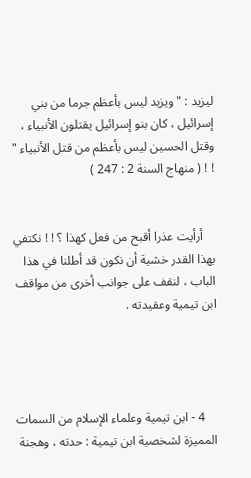ليزيد : " ويزيد ليس بأعظم جرما من بني إسرائيل ، كان بنو إسرائيل يقتلون الأنبياء ، وقتل الحسين ليس بأعظم من قتل الأنبياء " ! ! ( منهاج السنة 2 : 247 )


    أرأيت عذرا أقبح من فعل كهذا ؟ ! ! نكتفي بهذا القدر خشية أن نكون قد أطلنا في هذا الباب ، لنقف على جوانب أخرى من مواقف ابن تيمية وعقيدته .




    4 - ابن تيمية وعلماء الإسلام من السمات المميزة لشخصية ابن تيمية : حدته ، وهجنة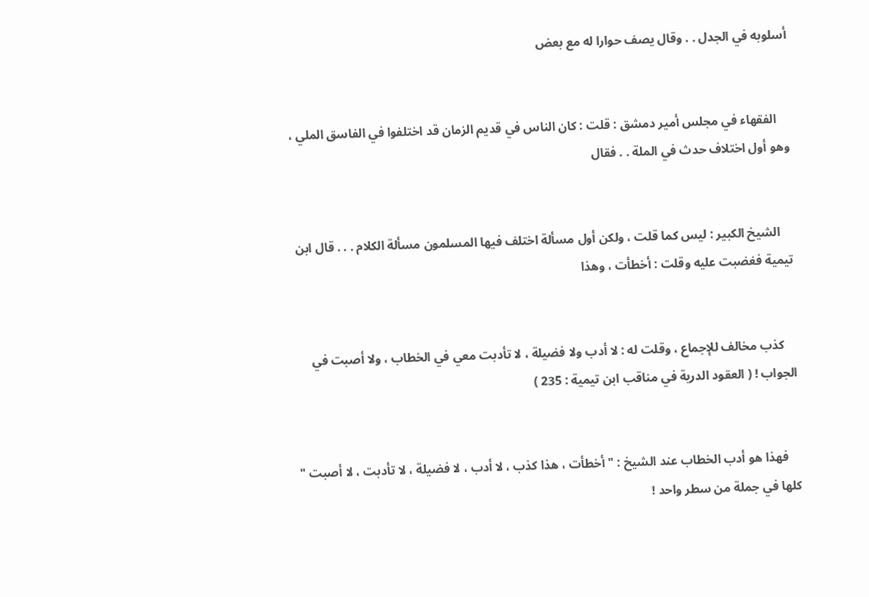أسلوبه في الجدل . . وقال يصف حوارا له مع بعض


    الفقهاء في مجلس أمير دمشق : قلت : كان الناس في قديم الزمان قد اختلفوا في الفاسق الملي ، وهو أول اختلاف حدث في الملة . . فقال


    الشيخ الكبير : ليس كما قلت ، ولكن أول مسألة اختلف فيها المسلمون مسألة الكلام . . . قال ابن تيمية فغضبت عليه وقلت : أخطأت ، وهذا


    كذب مخالف للإجماع ، وقلت له : لا أدب ولا فضيلة ، لا تأدبت معي في الخطاب ، ولا أصبت في الجواب ! ( العقود الدرية في مناقب ابن تيمية : 235 )


    فهذا هو أدب الخطاب عند الشيخ : " أخطأت ، هذا كذب ، لا أدب ، لا فضيلة ، لا تأدبت ، لا أصبت " كلها في جملة من سطر واحد !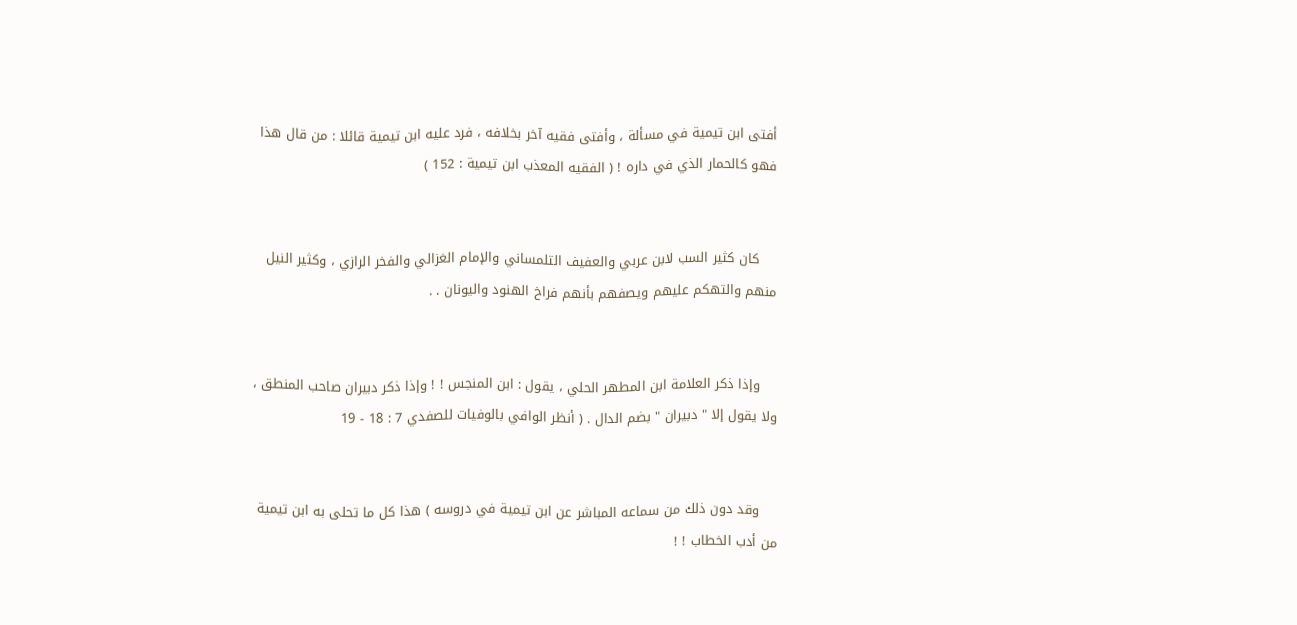أفتى ابن تيمية في مسألة ، وأفتى فقيه آخر بخلافه ، فرد عليه ابن تيمية قائلا : من قال هذا فهو كالحمار الذي في داره ! ( الفقيه المعذب ابن تيمية : 152 )


    كان كثير السب لابن عربي والعفيف التلمساني والإمام الغزالي والفخر الرازي ، وكثير النيل منهم والتهكم عليهم ويصفهم بأنهم فراخ الهنود واليونان . .


    وإذا ذكر العلامة ابن المطهر الحلي ، يقول : ابن المنجس ! ! وإذا ذكر دبيران صاحب المنطق ، ولا يقول إلا " دبيران " بضم الدال . ( أنظر الوافي بالوفيات للصفدي 7 : 18 - 19


    وقد دون ذلك من سماعه المباشر عن ابن تيمية في دروسه ) هذا كل ما تحلى به ابن تيمية من أدب الخطاب ! !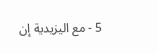5 - مع اليزيدية إن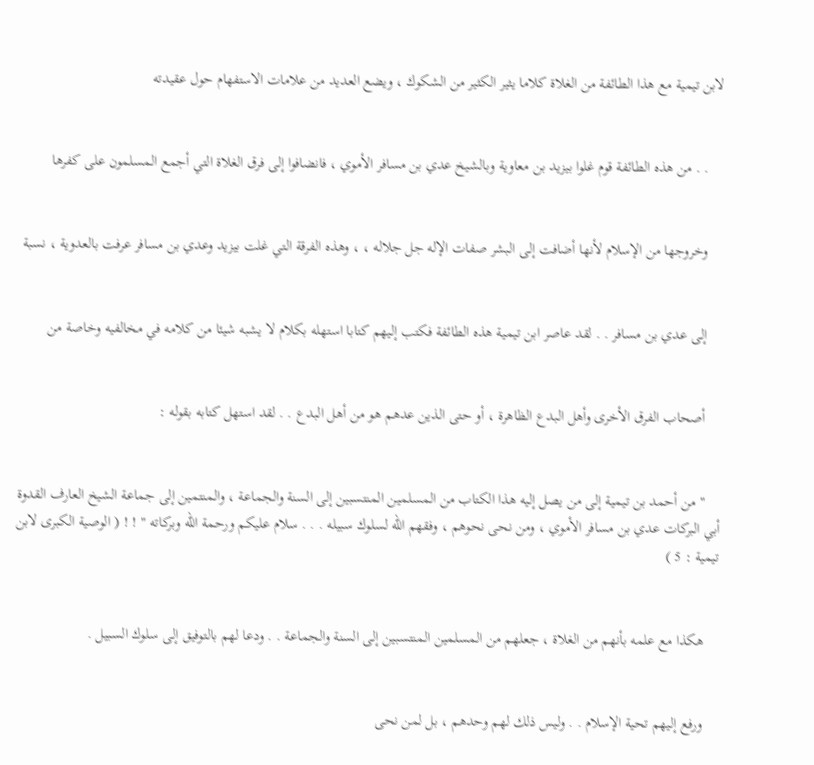لابن تيمية مع هذا الطائفة من الغلاة كلاما يثير الكثير من الشكوك ، ويضع العديد من علامات الاستفهام حول عقيدته


    . . من هذه الطائفة قوم غلوا بيزيد بن معاوية وبالشيخ عدي بن مسافر الأموي ، فانضافوا إلى فرق الغلاة التي أجمع المسلمون على كفرها


    وخروجها من الإسلام لأنها أضافت إلى البشر صفات الإله جل جلاله ، ، وهذه الفرقة التي غلت بيزيد وعدي بن مسافر عرفت بالعدوية ، نسبة


    إلى عدي بن مسافر . . لقد عاصر ابن تيمية هذه الطائفة فكتب إليهم كتابا استهله بكلام لا يشبه شيئا من كلامه في مخالفيه وخاصة من


    أصحاب الفرق الأخرى وأهل البدع الظاهرة ، أو حتى الذين عدهم هو من أهل البدع . . لقد استهل كتابه بقوله :


    " من أحمد بن تيمية إلى من يصل إليه هذا الكتاب من المسلمين المنتسبين إلى السنة والجماعة ، والمنتمين إلى جماعة الشيخ العارف القدوة أبي البركات عدي بن مسافر الأموي ، ومن نحى نحوهم ، وفقهم الله لسلوك سبيله . . . سلام عليكم ورحمة الله وبركاته " ! ! ( الوصية الكبرى لابن تيمية : 5 )


    هكذا مع علمه بأنهم من الغلاة ، جعلهم من المسلمين المنتسبين إلى السنة والجماعة . . ودعا لهم بالتوفيق إلى سلوك السبيل .


    ورفع إليهم تحية الإسلام . . وليس ذلك لهم وحدهم ، بل لمن نحى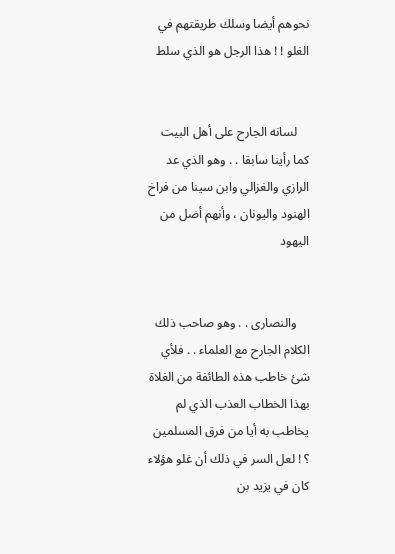نحوهم أيضا وسلك طريقتهم في الغلو ! ! هذا الرجل هو الذي سلط


    لسانه الجارح على أهل البيت كما رأينا سابقا . . وهو الذي عد الرازي والغزالي وابن سينا من فراخ الهنود واليونان ، وأنهم أضل من اليهود


    والنصارى . . وهو صاحب ذلك الكلام الجارح مع العلماء . . فلأي شئ خاطب هذه الطائفة من الغلاة بهذا الخطاب العذب الذي لم يخاطب به أيا من فرق المسلمين ؟ ! لعل السر في ذلك أن غلو هؤلاء كان في يزيد بن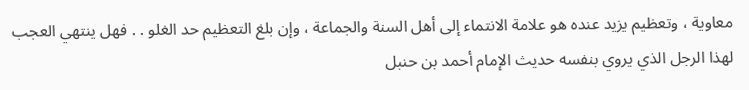معاوية ، وتعظيم يزيد عنده هو علامة الانتماء إلى أهل السنة والجماعة ، وإن بلغ التعظيم حد الغلو . . فهل ينتهي العجب لهذا الرجل الذي يروي بنفسه حديث الإمام أحمد بن حنبل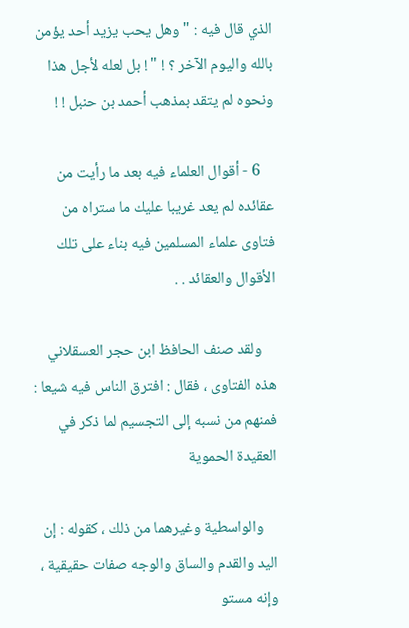الذي قال فيه : " وهل يحب يزيد أحد يؤمن بالله واليوم الآخر ؟ ! " ! بل لعله لأجل هذا ونحوه لم يتقد بمذهب أحمد بن حنبل ! !

    6 - أقوال العلماء فيه بعد ما رأيت من عقائده لم يعد غريبا عليك ما ستراه من فتاوى علماء المسلمين فيه بناء على تلك الأقوال والعقائد . .

    ولقد صنف الحافظ ابن حجر العسقلاني هذه الفتاوى ، فقال : افترق الناس فيه شيعا : فمنهم من نسبه إلى التجسيم لما ذكر في العقيدة الحموية

    والواسطية وغيرهما من ذلك ، كقوله : إن اليد والقدم والساق والوجه صفات حقيقية ، وإنه مستو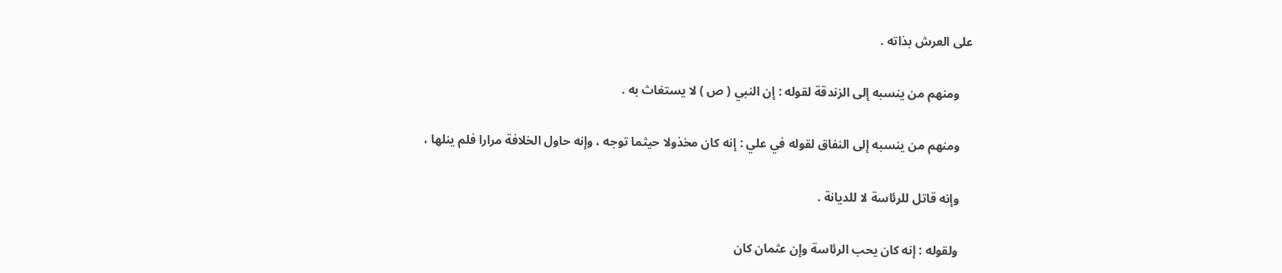على العرش بذاته .

    ومنهم من ينسبه إلى الزندقة لقوله : إن النبي ( ص ) لا يستغاث به .

    ومنهم من ينسبه إلى النفاق لقوله في علي : إنه كان مخذولا حيثما توجه ، وإنه حاول الخلافة مرارا فلم ينلها ،

    وإنه قاتل للرئاسة لا للديانة .

    ولقوله : إنه كان يحب الرئاسة وإن عثمان كان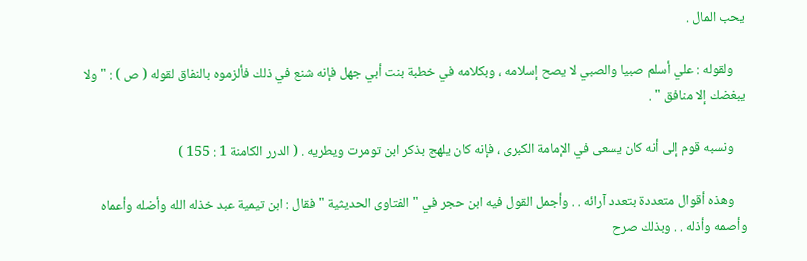يحب المال .

    ولقوله : علي أسلم صبيا والصبي لا يصح إسلامه ، وبكلامه في خطبة بنت أبي جهل فإنه شنع في ذلك فألزموه بالنفاق لقوله ( ص ) : " ولا يبغضك إلا منافق " .

    ونسبه قوم إلى أنه كان يسعى في الإمامة الكبرى ، فإنه كان يلهج بذكر ابن تومرت ويطريه . ( الدرر الكامنة 1 : 155 )

    وهذه أقوال متعددة بتعدد آرائه . . وأجمل القول فيه ابن حجر في " الفتاوى الحديثية " فقال : ابن تيمية عبد خذله الله وأضله وأعماه وأصمه وأذله . . وبذلك صرح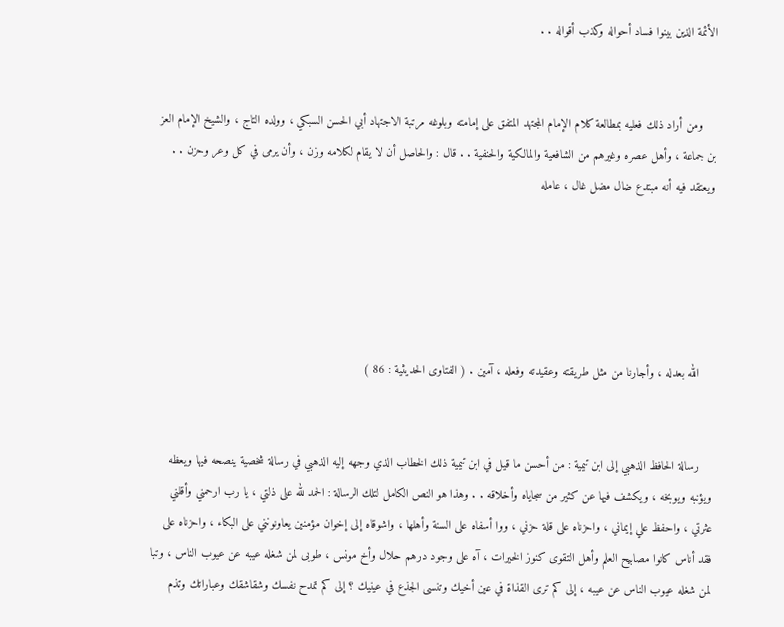الأئمة الذين بينوا فساد أحواله وكذب أقواله . .


    ومن أراد ذلك فعليه بمطالعة كلام الإمام المجتهد المتفق على إمامته وبلوغه مرتبة الاجتهاد أبي الحسن السبكي ، وولده التاج ، والشيخ الإمام العز بن جماعة ، وأهل عصره وغيرهم من الشافعية والمالكية والحنفية . . قال : والحاصل أن لا يقام لكلامه وزن ، وأن يرمى في كل وعر وحزن . . ويعتقد فيه أنه مبتدع ضال مضل غال ، عامله





    الله بعدله ، وأجارنا من مثل طريقته وعقيدته وفعله ، آمين . ( الفتاوى الحديثية : 86 )


    رسالة الحافظ الذهبي إلى ابن تيمية : من أحسن ما قيل في ابن تيمية ذلك الخطاب الذي وجهه إليه الذهبي في رسالة شخصية ينصحه فيها ويعظه ويؤنبه ويوبخه ، ويكشف فيها عن كثير من سجاياه وأخلاقه . . وهذا هو النص الكامل لتلك الرسالة : الحمد لله على ذلتي ، يا رب ارحمني وأقلني عثرتي ، واحفظ علي إيماني ، واحزناه على قلة حزني ، ووا أسفاه على السنة وأهلها ، واشوقاه إلى إخوان مؤمنين يعاونونني على البكاء ، واحزناه على فقد أناس كانوا مصابيح العلم وأهل التقوى كنوز الخيرات ، آه على وجود درهم حلال وأخ مونس ، طوبى لمن شغله عيبه عن عيوب الناس ، وتبا لمن شغله عيوب الناس عن عيبه ، إلى كم ترى القذاة في عين أخيك وتنسى الجذع في عينيك ؟ إلى كم تمدح نفسك وشقاشقك وعباراتك وتذم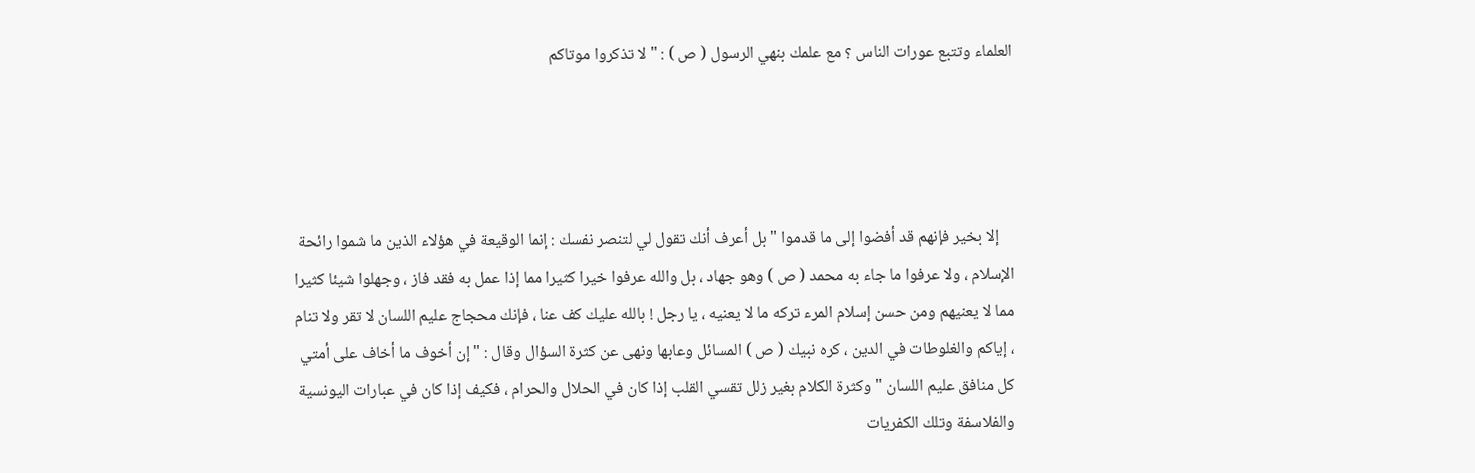العلماء وتتبع عورات الناس ؟ مع علمك بنهي الرسول ( ص ) : " لا تذكروا موتاكم




    إلا بخير فإنهم قد أفضوا إلى ما قدموا " بل أعرف أنك تقول لي لتنصر نفسك : إنما الوقيعة في هؤلاء الذين ما شموا رائحة الإسلام ، ولا عرفوا ما جاء به محمد ( ص ) وهو جهاد ، بل والله عرفوا خيرا كثيرا مما إذا عمل به فقد فاز ، وجهلوا شيئا كثيرا مما لا يعنيهم ومن حسن إسلام المرء تركه ما لا يعنيه ، يا رجل ! بالله عليك كف عنا ، فإنك محجاج عليم اللسان لا تقر ولا تنام ، إياكم والغلوطات في الدين ، كره نبيك ( ص ) المسائل وعابها ونهى عن كثرة السؤال وقال : " إن أخوف ما أخاف على أمتي كل منافق عليم اللسان " وكثرة الكلام بغير زلل تقسي القلب إذا كان في الحلال والحرام ، فكيف إذا كان في عبارات اليونسية والفلاسفة وتلك الكفريات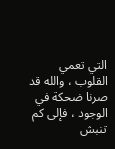التي تعمي القلوب ، والله قد صرنا ضحكة في الوجود ، فإلى كم تنبش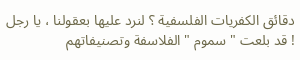دقائق الكفريات الفلسفية ؟ لنرد عليها بعقولنا ، يا رجل ! قد بلعت " سموم " الفلاسفة وتصنيفاتهم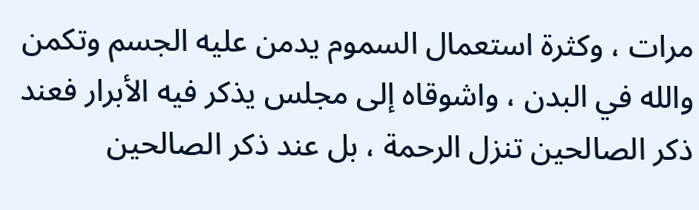مرات ، وكثرة استعمال السموم يدمن عليه الجسم وتكمن والله في البدن ، واشوقاه إلى مجلس يذكر فيه الأبرار فعند ذكر الصالحين تنزل الرحمة ، بل عند ذكر الصالحين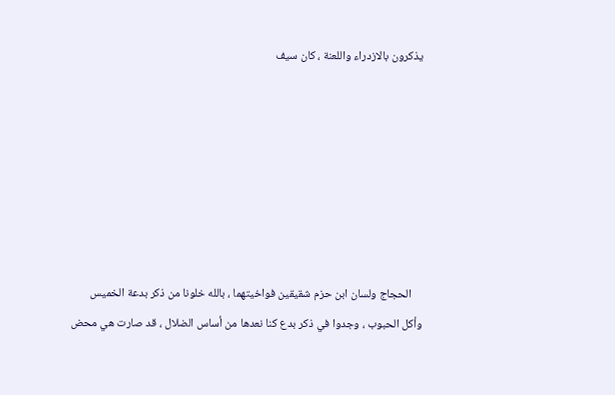يذكرون بالازدراء واللعنة ، كان سيف







    الحجاج ولسان ابن حزم شقيقين فواخيتهما ، بالله خلونا من ذكر بدعة الخميس وأكل الحبوب ، وجدوا في ذكر بدع كنا نعدها من أساس الضلال ، قد صارت هي محض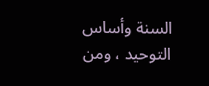السنة وأساس التوحيد ، ومن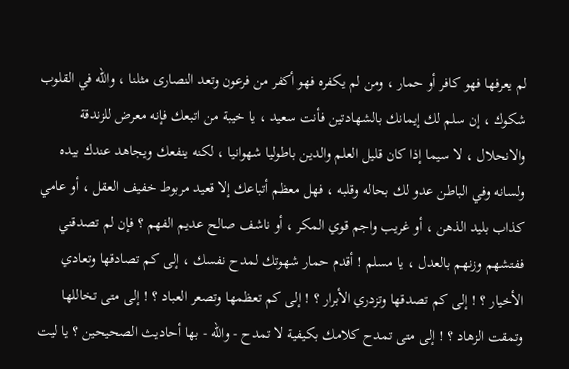لم يعرفها فهو كافر أو حمار ، ومن لم يكفره فهو أكفر من فرعون وتعد النصارى مثلنا ، والله في القلوب شكوك ، إن سلم لك إيمانك بالشهادتين فأنت سعيد ، يا خيبة من اتبعك فإنه معرض للزندقة والانحلال ، لا سيما إذا كان قليل العلم والدين باطوليا شهوانيا ، لكنه ينفعك ويجاهد عندك بيده ولسانه وفي الباطن عدو لك بحاله وقلبه ، فهل معظم أتباعك إلا قعيد مربوط خفيف العقل ، أو عامي كذاب بليد الذهن ، أو غريب واجم قوي المكر ، أو ناشف صالح عديم الفهم ؟ فإن لم تصدقني ففتشهم وزنهم بالعدل ، يا مسلم ! أقدم حمار شهوتك لمدح نفسك ، إلى كم تصادقها وتعادي الأخيار ؟ ! إلى كم تصدقها وتزدري الأبرار ؟ ! إلى كم تعظمها وتصعر العباد ؟ ! إلى متى تخاللها وتمقت الزهاد ؟ ! إلى متى تمدح كلامك بكيفية لا تمدح - والله - بها أحاديث الصحيحين ؟ يا ليت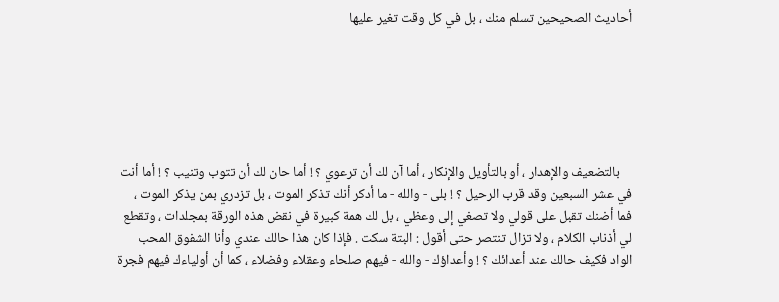أحاديث الصحيحين تسلم منك ، بل في كل وقت تغير عليها






    بالتضعيف والإهدار ، أو بالتأويل والإنكار ، أما آن لك أن ترعوي ؟ ! أما حان لك أن تتوب وتنيب ؟ ! أما أنت في عشر السبعين وقد قرب الرحيل ؟ ! بلى - والله - ما أدكر أنك تذكر الموت ، بل تزدري بمن يذكر الموت ، فما أضنك تقبل على قولي ولا تصغي إلى وعظي ، بل لك همة كبيرة في نقض هذه الورقة بمجلدات ، وتقطع لي أذناب الكلام ، ولا تزال تنتصر حتى أقول : البتة سكت . فإذا كان هذا حالك عندي وأنا الشفوق المحب الواد فكيف حالك عند أعدائك ؟ ! وأعداؤك - والله - فيهم صلحاء وعقلاء وفضلاء ، كما أن أولياءك فيهم فجرة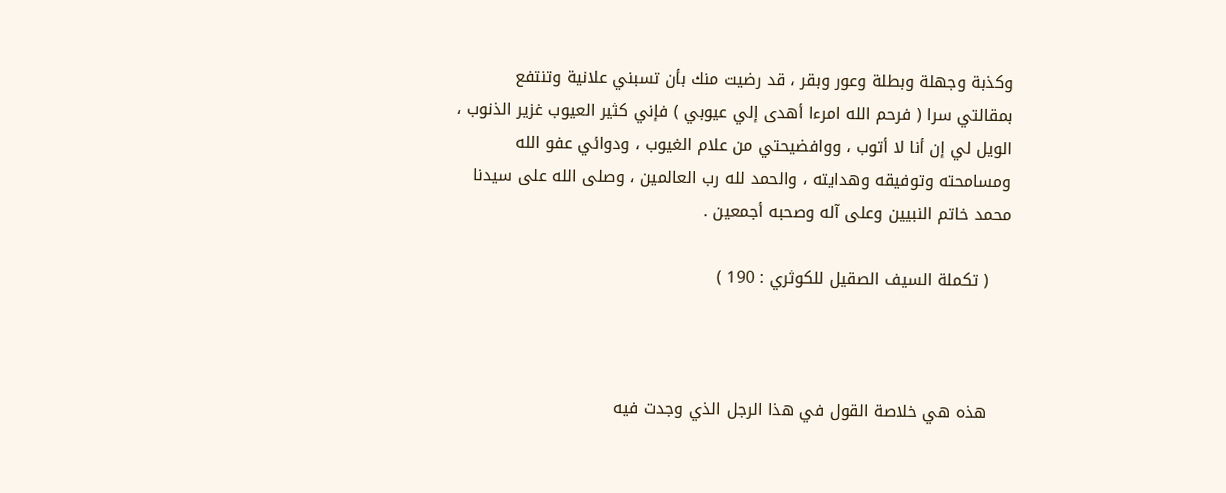وكذبة وجهلة وبطلة وعور وبقر ، قد رضيت منك بأن تسبني علانية وتنتفع بمقالتي سرا ( فرحم الله امرءا أهدى إلي عيوبي ) فإني كثير العيوب غزير الذنوب ، الويل لي إن أنا لا أتوب ، ووافضيحتي من علام الغيوب ، ودوائي عفو الله ومسامحته وتوفيقه وهدايته ، والحمد لله رب العالمين ، وصلى الله على سيدنا محمد خاتم النبيين وعلى آله وصحبه أجمعين .

    ( تكملة السيف الصقيل للكوثري : 190 )



    هذه هي خلاصة القول في هذا الرجل الذي وجدت فيه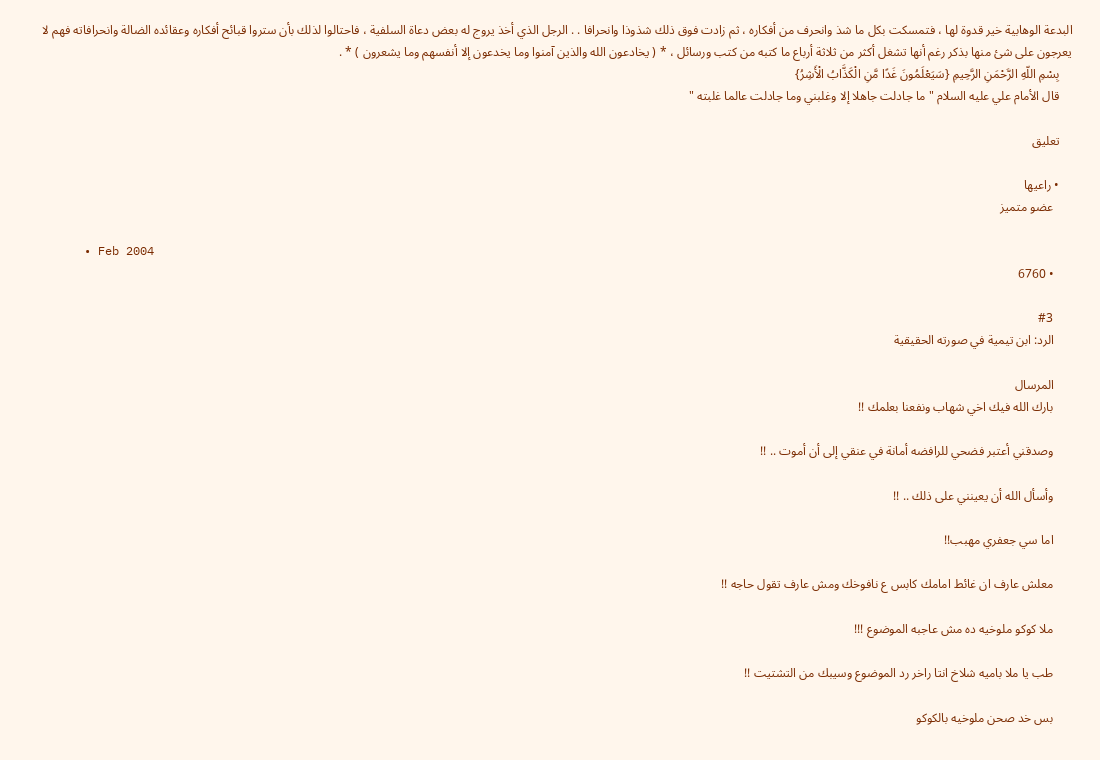البدعة الوهابية خير قدوة لها ، فتمسكت بكل ما شذ وانحرف من أفكاره ، ثم زادت فوق ذلك شذوذا وانحرافا . . الرجل الذي أخذ يروج له بعض دعاة السلفية ، فاحتالوا لذلك بأن ستروا قبائح أفكاره وعقائده الضالة وانحرافاته فهم لا يعرجون على شئ منها بذكر رغم أنها تشغل أكثر من ثلاثة أرباع ما كتبه من كتب ورسائل ، * ( يخادعون الله والذين آمنوا وما يخدعون إلا أنفسهم وما يشعرون ) * .
    بِسْمِ اللّهِ الرَّحْمَنِ الرَّحِيمِ {سَيَعْلَمُونَ غَدًا مَّنِ الْكَذَّابُ الْأَشِرُ}
    قال الأمام علي عليه السلام " ما جادلت جاهلا إلا وغلبني وما جادلت عالما غلبته "

    تعليق

    • راعيها
      عضو متميز

      • Feb 2004
      • 6760

      #3
      الرد: ابن تيمية في صورته الحقيقية

      المرسال
      بارك الله فيك اخي شهاب ونفعنا بعلمك !!

      وصدقني أعتبر فضحي للرافضه أمانة في عنقي إلى أن أموت .. !!

      وأسأل الله أن يعينني على ذلك .. !!

      اما سي جعفري مهبب!!

      معلش عارف ان غائط امامك كابس ع نافوخك ومش عارف تقول حاجه !!

      ملا كوكو ملوخيه ده مش عاجبه الموضوع !!!

      طب يا ملا باميه شلاخ انتا راخر رد الموضوع وسيبك من التشتيت !!

      بس خد صحن ملوخيه بالكوكو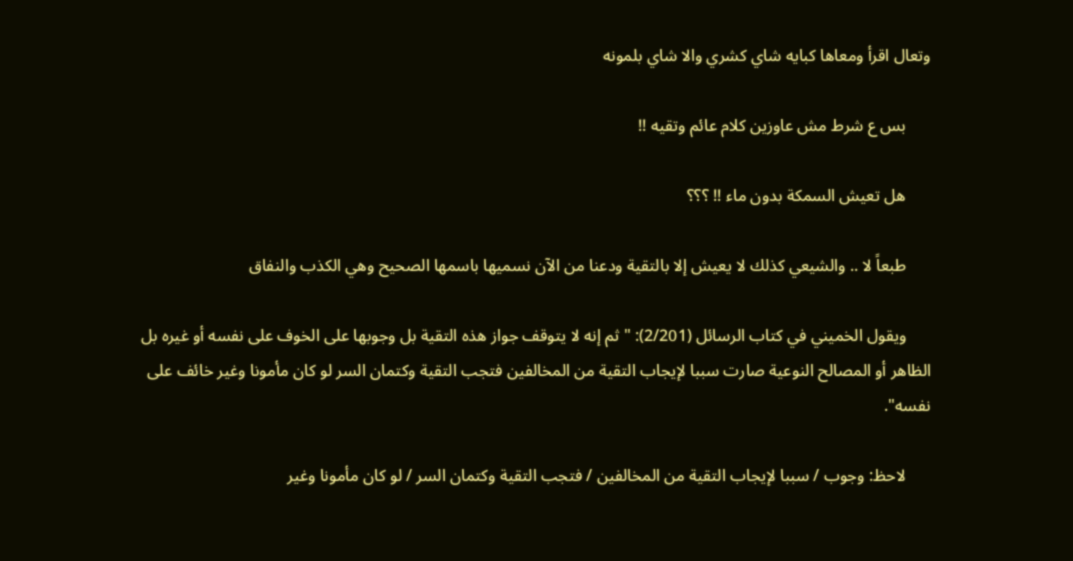وتعال اقرأ ومعاها كبايه شاي كشري والا شاي بلمونه

      بس ع شرط مش عاوزين كلام عائم وتقيه !!

      هل تعيش السمكة بدون ماء !! ؟؟؟

      طبعاً لا .. والشيعي كذلك لا يعيش إلا بالتقية ودعنا من الآن نسميها باسمها الصحيح وهي الكذب والنفاق

      ويقول الخميني في كتاب الرسائل (2/201): "ثم إنه لا يتوقف جواز هذه التقية بل وجوبها على الخوف على نفسه أو غيره بل الظاهر أو المصالح النوعية صارت سببا لإيجاب التقية من المخالفين فتجب التقية وكتمان السر لو كان مأمونا وغير خائف على نفسه".

      لاحظ: وجوب / سببا لإيجاب التقية من المخالفين / فتجب التقية وكتمان السر / لو كان مأمونا وغير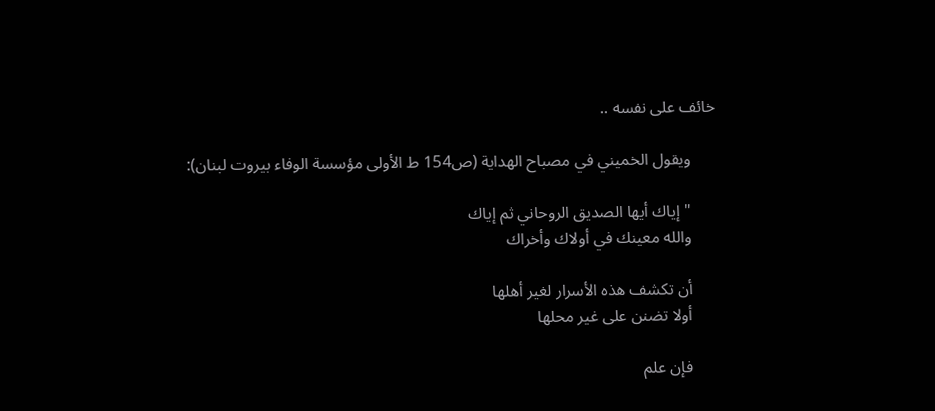خائف على نفسه ..

      ويقول الخميني في مصباح الهداية (ص154 ط الأولى مؤسسة الوفاء بيروت لبنان):

      "إياك أيها الصديق الروحاني ثم إياك
      والله معينك في أولاك وأخراك

      أن تكشف هذه الأسرار لغير أهلها
      أولا تضنن على غير محلها

      فإن علم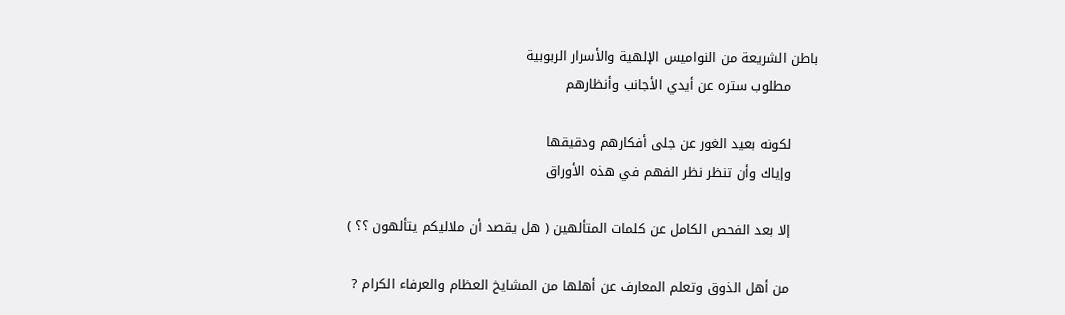باطن الشريعة من النواميس الإلهية والأسرار الربوبية
      مطلوب ستره عن أيدي الأجانب وأنظارهم

      لكونه بعيد الغور عن جلى أفكارهم ودقيقها
      وإياك وأن تنظر نظر الفهم في هذه الأوراق

      إلا بعد الفحص الكامل عن كلمات المتألهين ( هل يقصد أن ملاليكم يتألهون ؟؟ )

      من أهل الذوق وتعلم المعارف عن أهلها من المشايخ العظام والعرفاء الكرام ?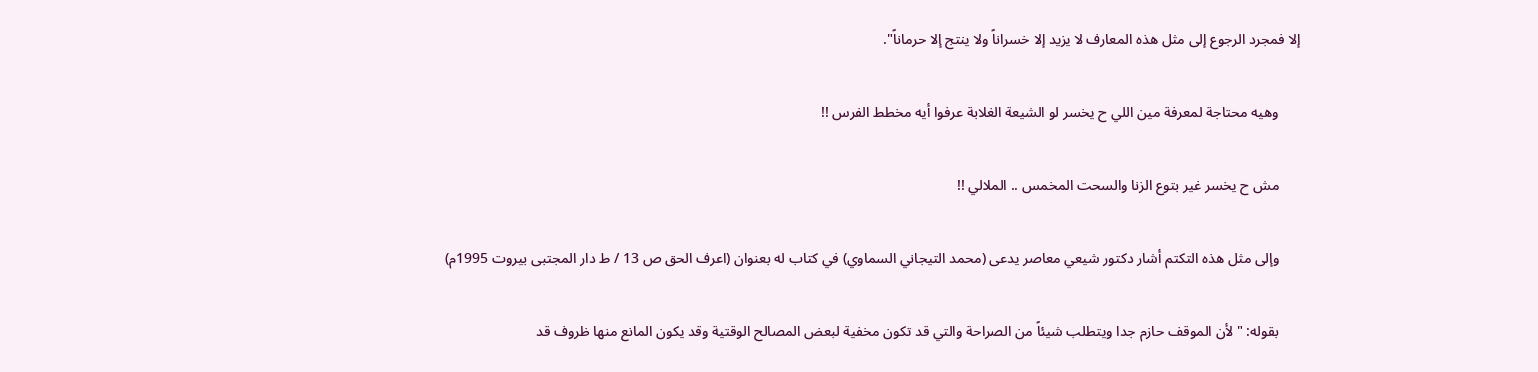إلا فمجرد الرجوع إلى مثل هذه المعارف لا يزيد إلا خسراناً ولا ينتج إلا حرماناً".

      وهيه محتاجة لمعرفة مين اللي ح يخسر لو الشيعة الغلابة عرفوا أيه مخطط الفرس !!

      مش ح يخسر غير بتوع الزنا والسحت المخمس .. الملالي !!

      وإلى مثل هذه التكتم أشار دكتور شيعي معاصر يدعى (محمد التيجاني السماوي) في كتاب له بعنوان (اعرف الحق ص 13 / ط دار المجتبى بيروت 1995م)

      بقوله: "لأن الموقف حازم جدا ويتطلب شيئاً من الصراحة والتي قد تكون مخفية لبعض المصالح الوقتية وقد يكون المانع منها ظروف قد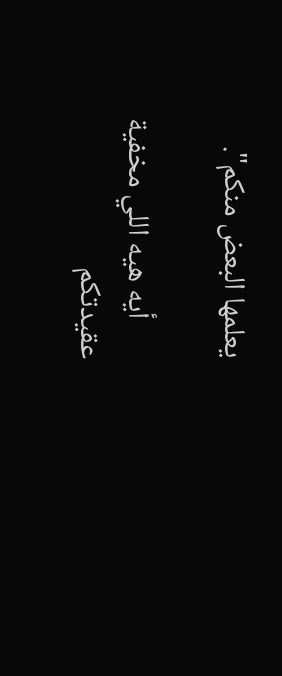يعلمها البعض منكم".

      أيه هيه اللي مخفية عقيدتكم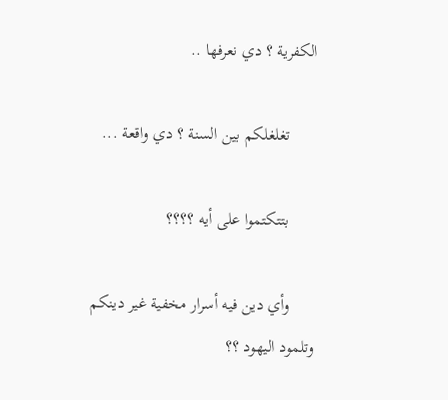الكفرية ؟ دي نعرفها ..

      تغلغلكم بين السنة ؟ دي واقعة ...

      بتتكتموا على أيه ؟؟؟؟

      وأي دين فيه أسرار مخفية غير دينكم وتلمود اليهود ؟؟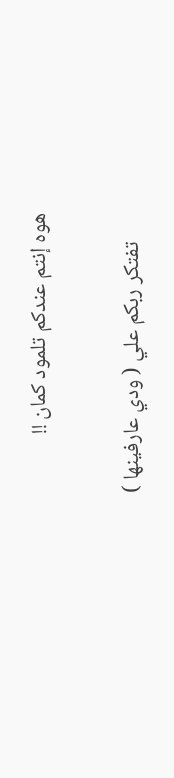هوه إنتم عندكم تلمود كمان !!

      تفتكر ربكم علي ( ودي عارفينها )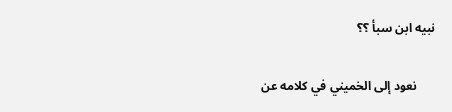نبيه ابن سبأ ؟؟

      نعود إلى الخميني في كلامه عن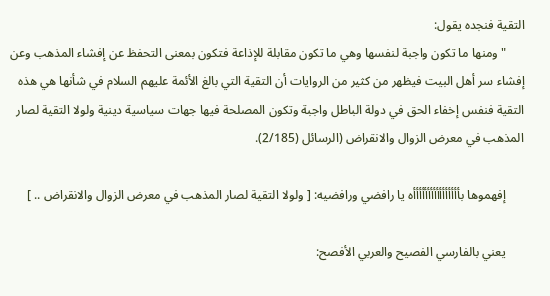التقية فنجده يقول:
      "ومنها ما تكون واجبة لنفسها وهي ما تكون مقابلة للإذاعة فتكون بمعنى التحفظ عن إفشاء المذهب وعن إفشاء سر أهل البيت فيظهر من كثير من الروايات أن التقية التي بالغ الأئمة عليهم السلام في شأنها هي هذه التقية فنفس إخفاء الحق في دولة الباطل واجبة وتكون المصلحة فيها جهات سياسية دينية ولولا التقية لصار المذهب في معرض الزوال والانقراض (الرسائل (2/185).

      إفهموها بأأأأأأأأأأأأأأأأه يا رافضي ورافضيه: [ ولولا التقية لصار المذهب في معرض الزوال والانقراض .. ]

      يعني بالفارسي الفصيح والعربي الأفصح: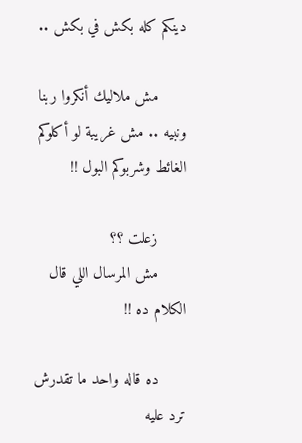دينكم كله بكش في بكش ..

      مش ملاليك أنكروا ربنا ونبيه .. مش غريبة لو أكلوكم الغائط وشربوكم البول !!

      زعلت ؟؟
      مش المرسال اللي قال الكلام ده !!

      ده قاله واحد ما تقدرش ترد عليه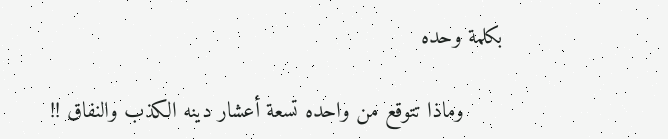بكلمة وحده

      وماذا تتوقع من واحده تسعة أعشار دينه الكذب والنفاق !!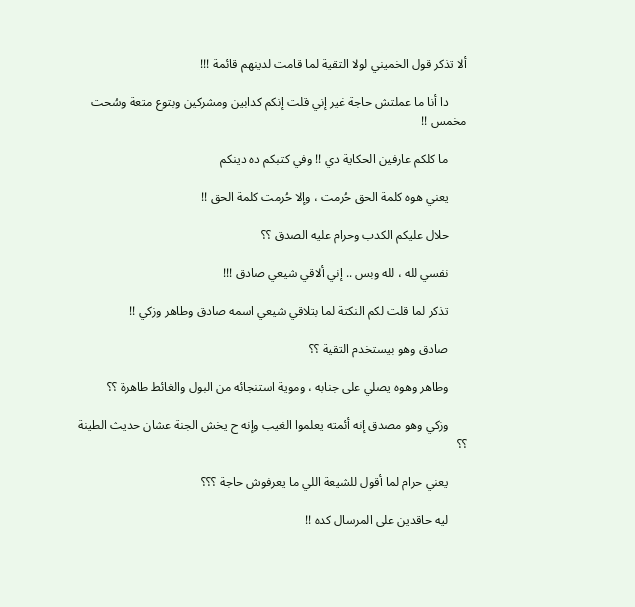ألا تذكر قول الخميني لولا التقية لما قامت لدينهم قائمة !!!

      دا أنا ما عملتش حاجة غير إني قلت إنكم كدابين ومشركين وبتوع متعة وسُحت مخمس !!

      ما كلكم عارفين الحكاية دي !! وفي كتبكم ده دينكم

      يعني هوه كلمة الحق حُرمت ، وإلا حُرمت كلمة الحق !!

      حلال عليكم الكدب وحرام عليه الصدق ؟؟

      نفسي لله ، لله وبس .. إني ألاقي شيعي صادق !!!

      تذكر لما قلت لكم النكتة لما بتلاقي شيعي اسمه صادق وطاهر وزكي !!

      صادق وهو بيستخدم التقية ؟؟

      وطاهر وهوه يصلي على جنابه ، وموية استنجائه من البول والغائط طاهرة ؟؟

      وزكي وهو مصدق إنه أئمته يعلموا الغيب وإنه ح يخش الجنة عشان حديث الطينة ؟؟

      يعني حرام لما أقول للشيعة اللي ما يعرفوش حاجة ؟؟؟

      ليه حاقدين على المرسال كده !!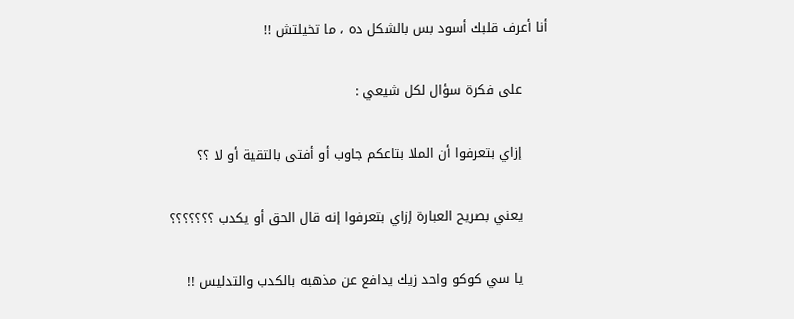أنا أعرف قلبك أسود بس بالشكل ده ، ما تخيلتش !!

      على فكرة سؤال لكل شيعي :

      إزاي بتعرفوا أن الملا بتاعكم جاوب أو أفتى بالتقية أو لا ؟؟

      يعني بصريح العبارة إزاي بتعرفوا إنه قال الحق أو يكدب ؟؟؟؟؟؟؟

      يا سي كوكو واحد زيك يدافع عن مذهبه بالكدب والتدليس !!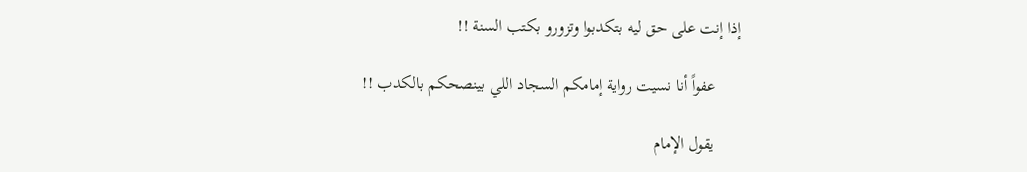إذا إنت على حق ليه بتكدبوا وتزورو بكتب السنة !!

      عفواً أنا نسيت رواية إمامكم السجاد اللي بينصحكم بالكدب !!

      يقول الإمام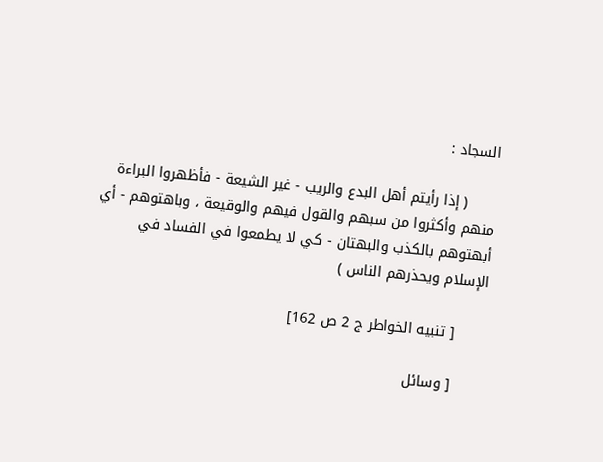السجاد :

      ( إذا رأيتم أهل البدع والريب - غير الشيعة - فأظهروا البراءة منهم وأكثروا من سبهم والقول فيهم والوقيعة ، وباهتوهم - أي أبهتوهم بالكذب والبهتان - كي لا يطمعوا في الفساد في الإسلام ويحذرهم الناس )

      [ تنبيه الخواطر ج 2 ص 162]

      [ وسائل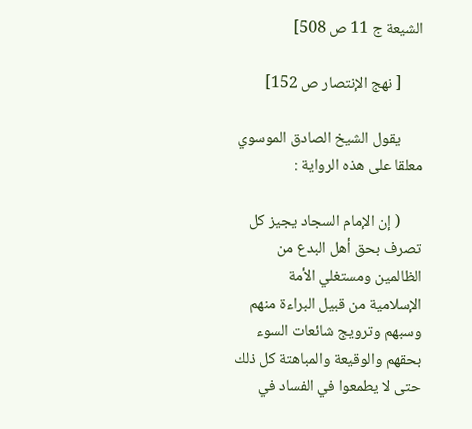الشيعة ج 11 ص 508]

      [ نهج الإنتصار ص 152]

      يقول الشيخ الصادق الموسوي معلقا على هذه الرواية :

      ( إن الإمام السجاد يجيز كل تصرف بحق أهل البدع من الظالمين ومستغلي الأمة الإسلامية من قبيل البراءة منهم وسبهم وترويج شائعات السوء بحقهم والوقيعة والمباهتة كل ذلك حتى لا يطمعوا في الفساد في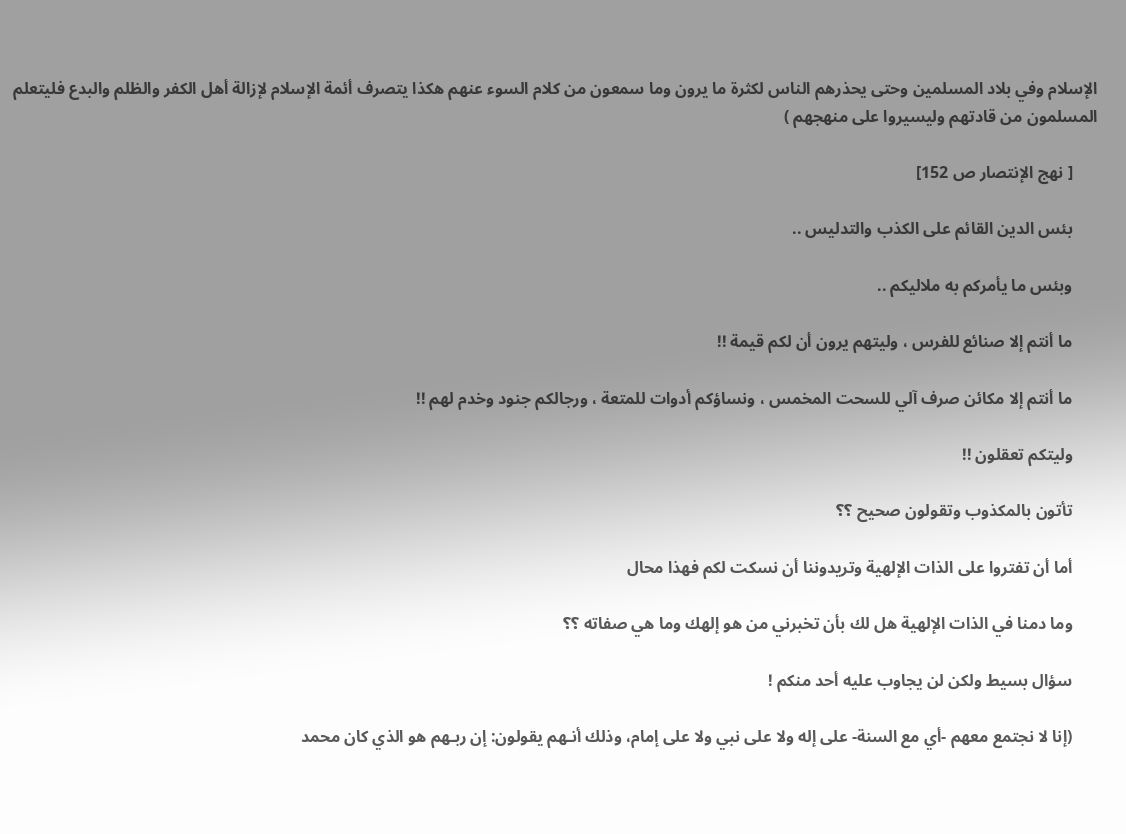الإسلام وفي بلاد المسلمين وحتى يحذرهم الناس لكثرة ما يرون وما سمعون من كلام السوء عنهم هكذا يتصرف أئمة الإسلام لإزالة أهل الكفر والظلم والبدع فليتعلم المسلمون من قادتهم وليسيروا على منهجهم )

      [ نهج الإنتصار ص 152]

      بئس الدين القائم على الكذب والتدليس ..

      وبئس ما يأمركم به ملاليكم ..

      ما أنتم إلا صنائع للفرس ، وليتهم يرون أن لكم قيمة !!

      ما أنتم إلا مكائن صرف آلي للسحت المخمس ، ونساؤكم أدوات للمتعة ، ورجالكم جنود وخدم لهم !!

      وليتكم تعقلون !!

      تأتون بالمكذوب وتقولون صحيح ؟؟

      أما أن تفتروا على الذات الإلهية وتريدوننا أن نسكت لكم فهذا محال

      وما دمنا في الذات الإلهية هل لك بأن تخبرني من هو إلهك وما هي صفاته ؟؟

      سؤال بسيط ولكن لن يجاوب عليه أحد منكم !

      (إنا لا نجتمع معهم -أي مع السنة- على إله ولا على نبي ولا على إمام، وذلك أنـهم يقولون: إن ربـهم هو الذي كان محمد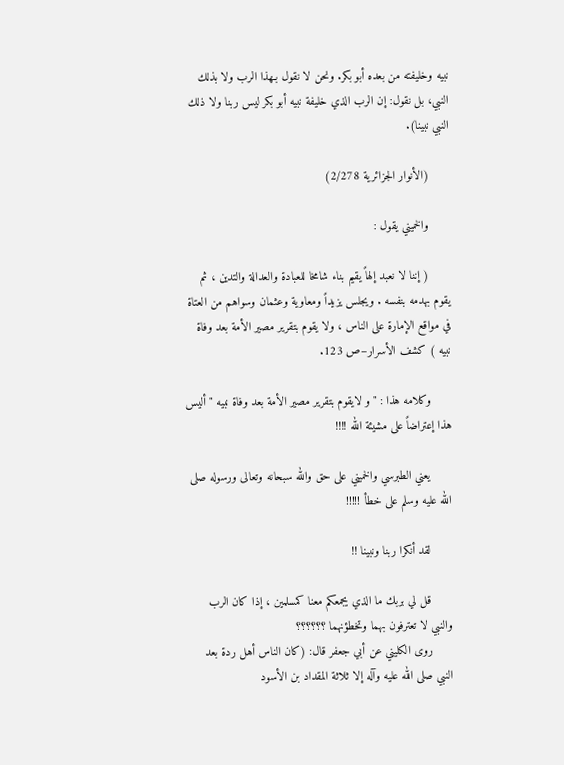نبيه وخليفته من بعده أبو بكر. ونحن لا نقول بـهذا الرب ولا بذلك النبي، بل نقول: إن الرب الذي خليفة نبيه أبو بكر ليس ربنا ولا ذلك النبي نبينا).

      (الأنوار الجزائرية 2/278)

      والخميني يقول :

      ( إننا لا نعبد إلهاً يقيم بناء شامخا للعبادة والعدالة والتدين ، ثم يقوم بهدمه بنفسه . ويجلس يزيداً ومعاوية وعثمان وسواهم من العتاة في مواقع الإمارة على الناس ، ولا يقوم بتقرير مصير الأمة بعد وفاة نبيه ) كشف الأسرار–ص 123.

      وكلامه هذا : " و لايقوم بتقرير مصير الأمة بعد وفاة نبيه " أليس هذا إعتراضاً على مشيئة الله !!!!

      يعني الطبرسي والخميني على حق والله سبحانه وتعالى ورسوله صلى الله عليه وسلم على خطأ !!!!!

      لقد أنكرا ربنا ونبينا !!

      قل لي بربك ما الذي يجمعكم معنا كمسلمين ، إذا كان الرب والنبي لا تعترفون بهما وتخطؤنهما ؟؟؟؟؟؟
      روى الكليني عن أبي جعفر قال: (كان الناس أهل ردة بعد النبي صلى الله عليه وآله إلا ثلاثة المقداد بن الأسود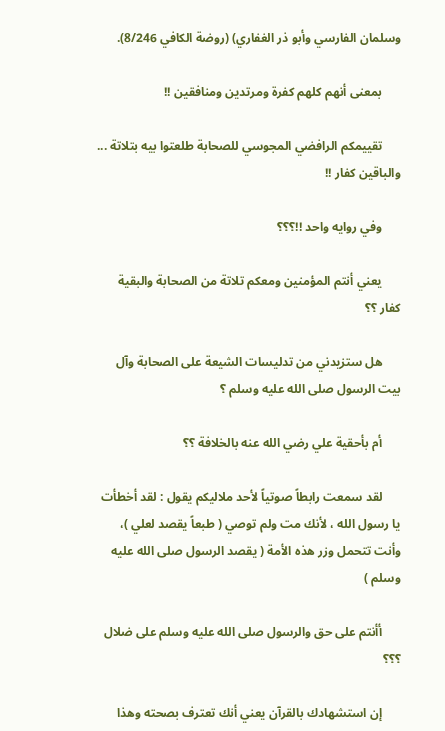وسلمان الفارسي وأبو ذر الغفاري) (روضة الكافي 8/246).

      بمعنى أنهم كلهم كفرة ومرتدين ومنافقين !!

      تقييمكم الرافضي المجوسي للصحابة طلعتوا بيه بتلاتة ... والباقين كفار !!

      وفي روايه واحد !!؟؟؟

      يعني أنتم المؤمنين ومعكم تلاتة من الصحابة والبقية كفار ؟؟

      هل ستزيدني من تدليسات الشيعة على الصحابة وآل بيت الرسول صلى الله عليه وسلم ؟

      أم بأحقية علي رضي الله عنه بالخلافة ؟؟

      لقد سمعت رابطاً صوتياً لأحد ملاليكم يقول : لقد أخطأت يا رسول الله ، لأنك مت ولم توصي ( طبعاً يقصد لعلي )، وأنت تتحمل وزر هذه الأمة ( يقصد الرسول صلى الله عليه وسلم )

      أأنتم على حق والرسول صلى الله عليه وسلم على ضلال ؟؟؟

      إن استشهادك بالقرآن يعني أنك تعترف بصحته وهذا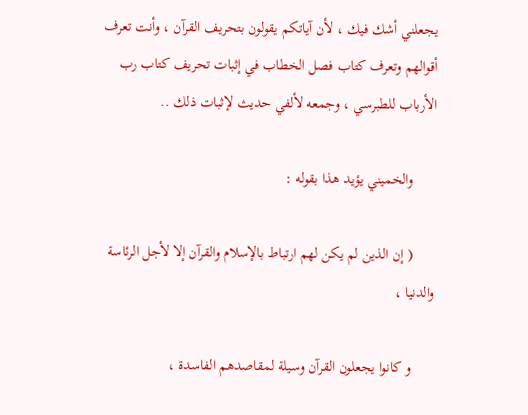يجعلني أشك فيك ، لأن آياتكم يقولون بتحريف القرآن ، وأنت تعرف أقوالهم وتعرف كتاب فصل الخطاب في إثبات تحريف كتاب رب الأرباب للطبرسي ، وجمعه لألفي حديث لإثبات ذلك ..

      والخميني يؤيد هذا بقوله :

      ( إن الذين لم يكن لهم ارتباط بالإسلام والقرآن إلا لأجل الرئاسة والدنيا ،

      و كانوا يجعلون القرآن وسيلة لمقاصدهم الفاسدة ،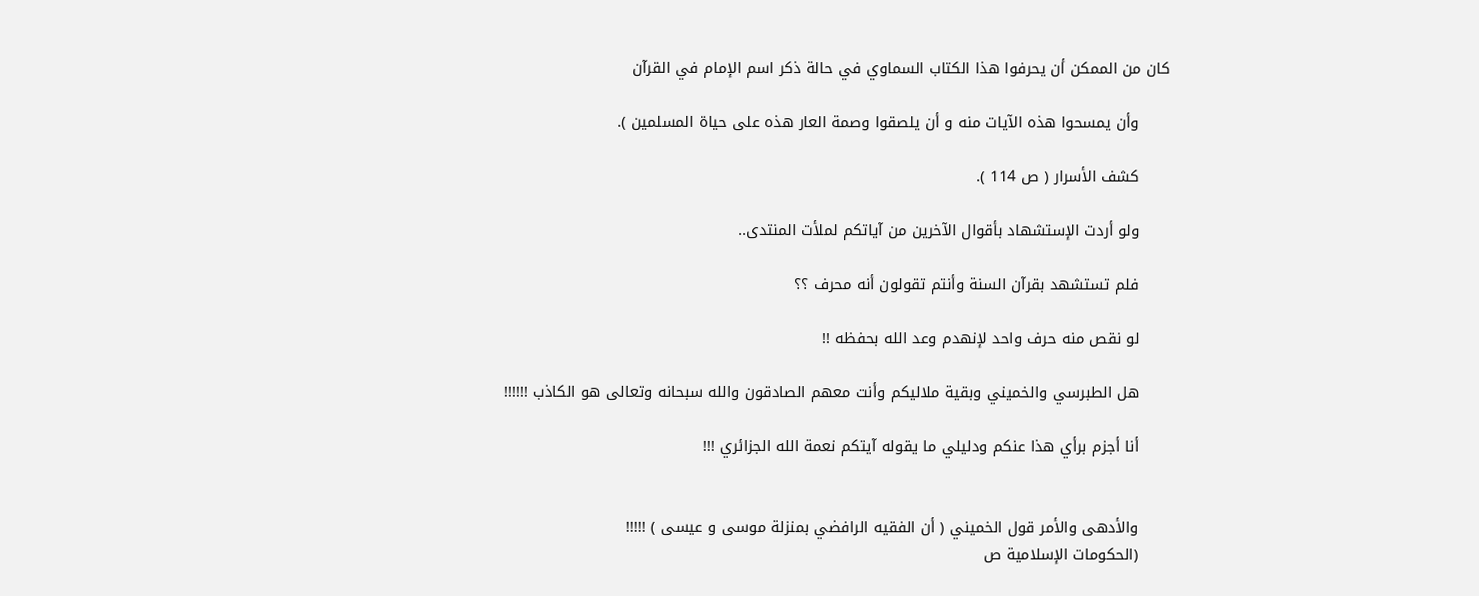كان من الممكن أن يحرفوا هذا الكتاب السماوي في حالة ذكر اسم الإمام في القرآن

      وأن يمسحوا هذه الآيات منه و أن يلصقوا وصمة العار هذه على حياة المسلمين ).

      كشف الأسرار ( ص 114 ).

      ولو أردت الإستشهاد بأقوال الآخرين من آياتكم لملأت المنتدى..

      فلم تستشهد بقرآن السنة وأنتم تقولون أنه محرف ؟؟

      لو نقص منه حرف واحد لإنهدم وعد الله بحفظه !!

      هل الطبرسي والخميني وبقية ملاليكم وأنت معهم الصادقون والله سبحانه وتعالى هو الكاذب !!!!!!

      أنا أجزم برأي هذا عنكم ودليلي ما يقوله آيتكم نعمة الله الجزائري !!!


      والأدهى والأمر قول الخميني ( أن الفقيه الرافضي بمنزلة موسى و عيسى ) !!!!!
      (الحكومات الإسلامية ص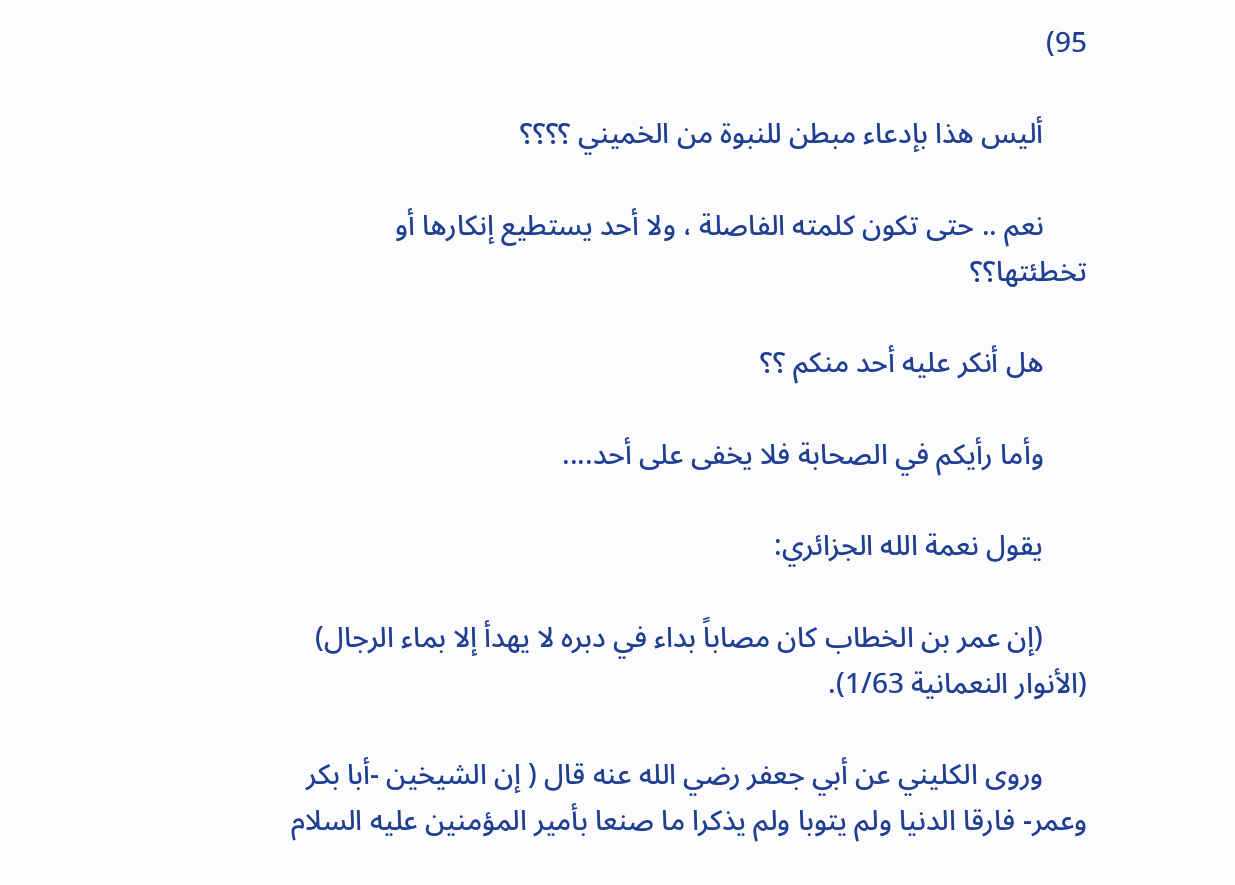95)

      أليس هذا بإدعاء مبطن للنبوة من الخميني ؟؟؟؟

      نعم .. حتى تكون كلمته الفاصلة ، ولا أحد يستطيع إنكارها أو تخطئتها؟؟

      هل أنكر عليه أحد منكم ؟؟

      وأما رأيكم في الصحابة فلا يخفى على أحد....

      يقول نعمة الله الجزائري:

      (إن عمر بن الخطاب كان مصاباً بداء في دبره لا يهدأ إلا بماء الرجال) (الأنوار النعمانية 1/63).

      وروى الكليني عن أبي جعفر رضي الله عنه قال ( إن الشيخين -أبا بكر وعمر- فارقا الدنيا ولم يتوبا ولم يذكرا ما صنعا بأمير المؤمنين عليه السلام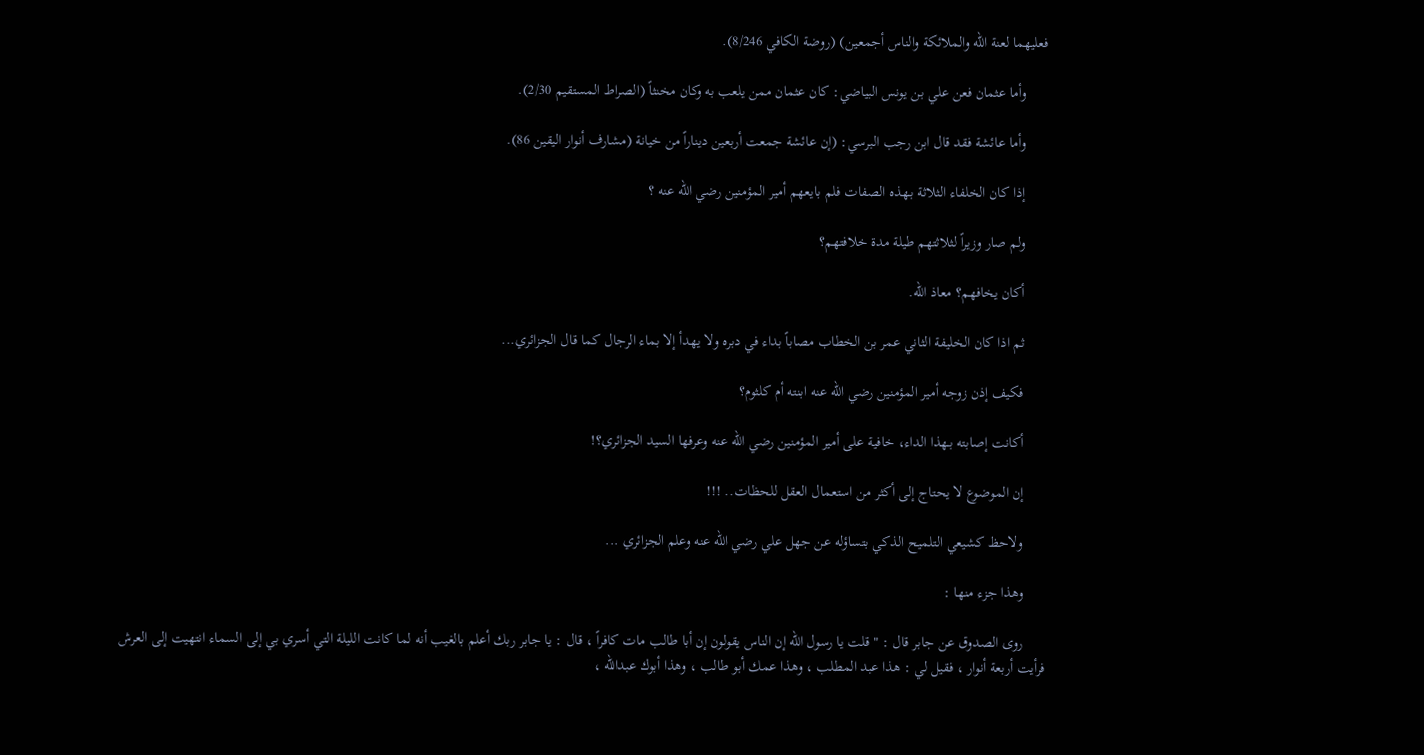فعليهما لعنة الله والملائكة والناس أجمعين) (روضة الكافي 8/246).

      وأما عثمان فعن علي بن يونس البياضي: كان عثمان ممن يلعب به وكان مخنثاً (الصراط المستقيم 2/30).

      وأما عائشة فقد قال ابن رجب البرسي: (إن عائشة جمعت أربعين ديناراً من خيانة (مشارف أنوار اليقين 86).

      إذا كان الخلفاء الثلاثة بـهذه الصفات فلم بايعهم أمير المؤمنين رضي الله عنه ؟

      ولم صار وزيراً لثلاثتهم طيلة مدة خلافتهم؟

      أكان يخافهم؟ معاذ الله.

      ثم اذا كان الخليفة الثاني عمر بن الخطاب مصاباً بداء في دبره ولا يهدأ إلا بماء الرجال كما قال الجزائري...

      فكيف إذن زوجه أمير المؤمنين رضي الله عنه ابنته أم كلثوم؟

      أكانت إصابته بـهذا الداء، خافية على أمير المؤمنين رضي الله عنه وعرفها السيد الجزائري؟!

      إن الموضوع لا يحتاج إلى أكثر من استعمال العقل للحظات.. !!!

      ولاحظ كشيعي التلميح الذكي بتساؤله عن جهل علي رضي الله عنه وعلم الجزائري ...

      وهذا جزء منها :

      روى الصدوق عن جابر قال : " قلت يا رسول الله إن الناس يقولون إن أبا طالب مات كافراً ، قال : يا جابر ربك أعلم بالغيب أنه لما كانت الليلة التي أسري بي إلى السماء انتهيت إلى العرش فرأيت أربعة أنوار ، فقيل لي : هذا عبد المطلب ، وهذا عمك أبو طالب ، وهذا أبوك عبدالله ،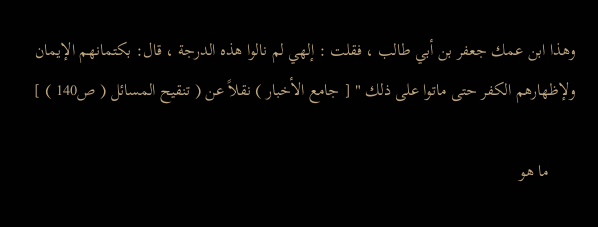وهذا ابن عمك جعفر بن أبي طالب ، فقلت : إلهي لم نالوا هذه الدرجة ، قال: بكتمانهم الإيمان ولإظهارهم الكفر حتى ماتوا على ذلك " [ جامع الأخبار ) نقلاً عن ( تنقيح المسائل ( ص140 ) ]

      ما هو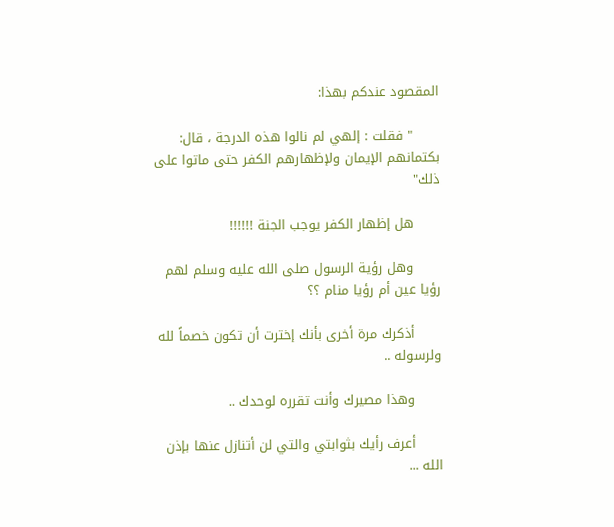المقصود عندكم بهذا:

      " فقلت : إلهي لم نالوا هذه الدرجة ، قال: بكتمانهم الإيمان ولإظهارهم الكفر حتى ماتوا على ذلك"

      هل إظهار الكفر يوجب الجنة !!!!!!

      وهل رؤية الرسول صلى الله عليه وسلم لهم رؤيا عين أم رؤيا منام ؟؟

      أذكرك مرة أخرى بأنك إخترت أن تكون خصماً لله ولرسوله ..

      وهذا مصيرك وأنت تقرره لوحدك ..

      أعرف رأيك بثوابتي والتي لن أتنازل عنها بإذن الله ...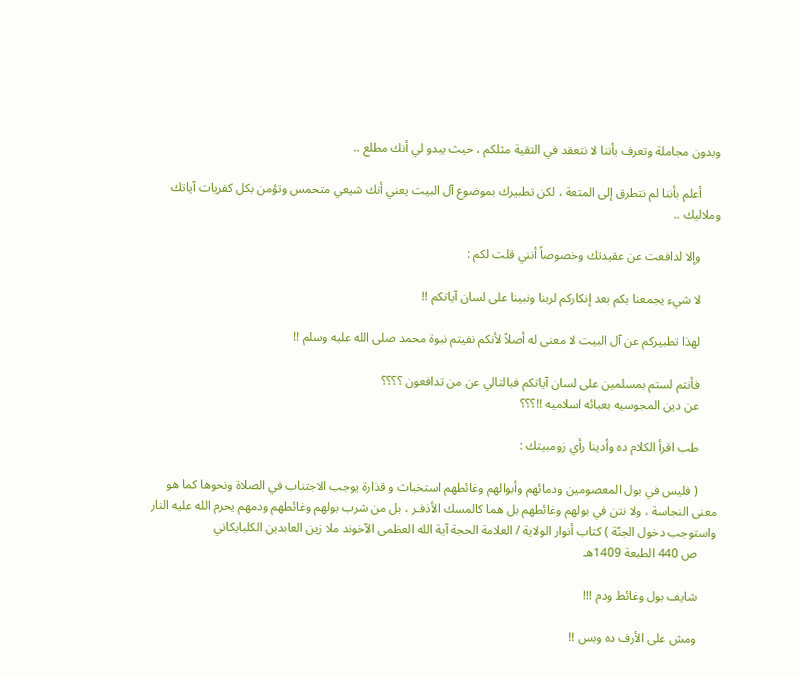وبدون مجاملة وتعرف بأننا لا نتعقد في التقية مثلكم ، حيث يبدو لي أنك مطلع ..

      أعلم بأننا لم نتطرق إلى المتعة ، لكن تطبيرك بموضوع آل البيت يعني أنك شيعي متحمس وتؤمن بكل كفريات آياتك وملاليك ..

      وإلا لدافعت عن عقيدتك وخصوصاً أنني قلت لكم :

      لا شيء يجمعنا بكم بعد إنكاركم لربنا ونبينا على لسان آياتكم !!

      لهذا تطبيركم عن آل البيت لا معنى له أصلاً لأنكم نفيتم نبوة محمد صلى الله عليه وسلم !!

      فأنتم لستم بمسلمين على لسان آياتكم فبالتالي عن من تدافعون ؟؟؟؟
      عن دين المجوسيه بعبائه اسلاميه !!؟؟؟

      طب اقرأ الكلام ده وأدينا رأي زومبيتك :

      ( فليس في بول المعصومين ودمائهم وأبوالهم وغائطهم استخباث و قذارة يوجب الاجتناب في الصلاة ونحوها كما هو معنى النجاسة ، ولا نتن في بولهم وغائطهم بل هما كالمسك الأذفـر ، بل من شرب بولهم وغائطهم ودمهم يحرم الله عليه النار واستوجب دخول الجنّة ) كتاب أنوار الولاية / العلامة الحجة آية الله العظمى الآخوند ملا زين العابدين الكلبايكاني
      ص 440 الطبعة 1409هـ

      شايف بول وغائط ودم !!!

      ومش على الأرف ده وبس !!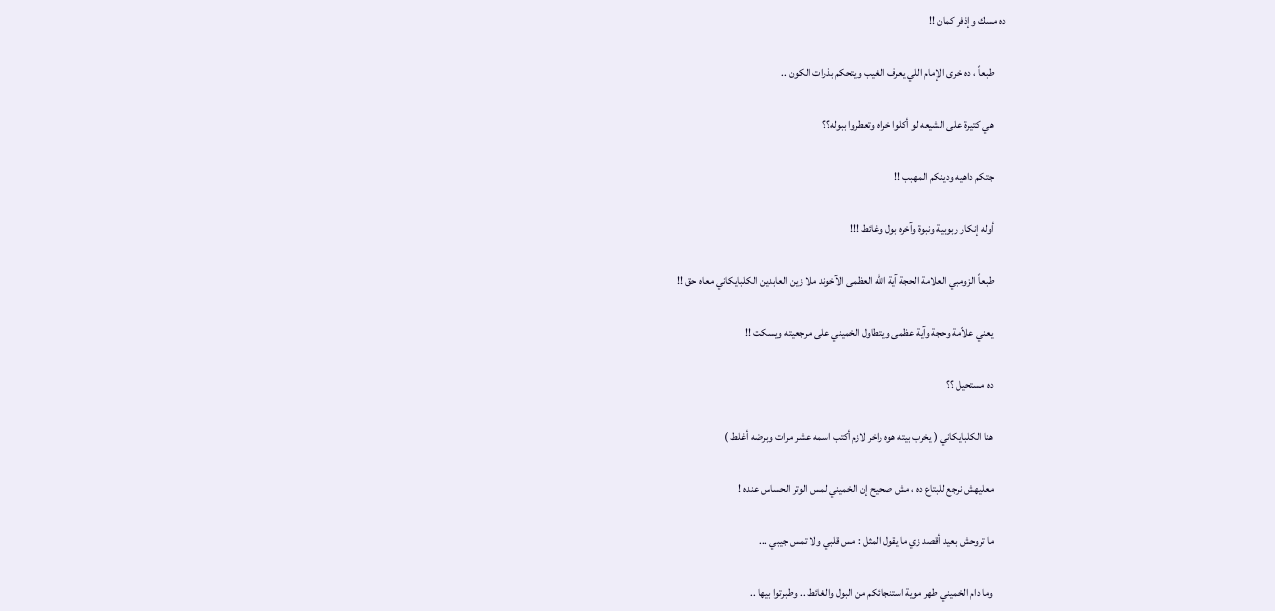ده مسك وإذفر كمان !!

      طبعاً ، ده خرى الإمام اللي يعرف الغيب ويتحكم بذرات الكون ..

      هي كتيرة على الشيعه لو أكلوا خراه وتعطروا ببوله؟؟

      جتكم داهيه ودينكم المهبب !!

      أوله إنكار ربوبية ونبوة وآخره بول وغائط !!!

      طبعاً الزومبي العلامة الحجة آية الله العظمى الآخوند ملا زين العابدين الكلبايكاني معاه حق !!

      يعني علاّمة وحجة وآية عظمى ويتطاول الخميني على مرجعيته ويسكت !!

      ده مستحيل ؟؟

      هنا الكلبايكاني ( يخرب بيته هوه راخر لازم أكتب اسمه عشر مرات وبرضه أغلط )

      معليهش نرجع للبتاع ده ، مش صحيح إن الخميني لمس الوتر الحساس عنده !

      ما تروحش بعيد أقصد زي ما يقول المثل : مس قلبي ولا تمس جيبي ...

      وما دام الخميني طهر موية استنجائكم من البول والغائط .. وطبرتوا بيها ..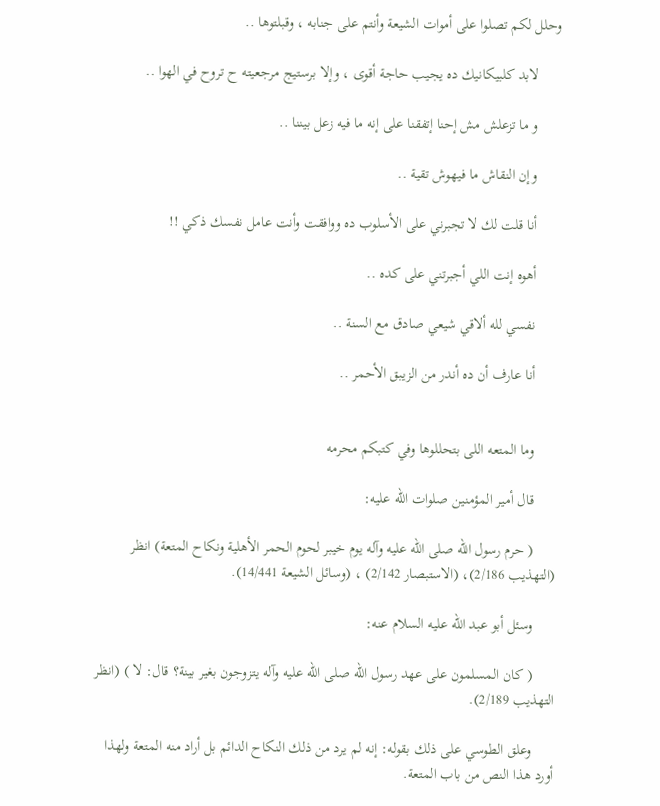وحلل لكم تصلوا على أموات الشيعة وأنتم على جنابه ، وقبلتوها ..

      لابد كلبيكانيك ده يجيب حاجة أقوى ، وإلا برستيج مرجعيته ح تروح في الهوا ..

      و ما تزعلش مش إحنا إتفقنا على إنه ما فيه زعل بيننا ..

      وإن النقاش ما فيهوش تقية ..

      أنا قلت لك لا تجبرني على الأسلوب ده ووافقت وأنت عامل نفسك ذكي !!

      أهوه إنت اللي أجبرتني على كده ..

      نفسي لله ألاقي شيعي صادق مع السنة ..

      أنا عارف أن ده أندر من الزيبق الأحمر ..


      وما المتعه اللى بتحللوها وفي كتبكم محرمه

      قال أمير المؤمنين صلوات الله عليه:

      ( حرم رسول الله صلى الله عليه وآله يوم خيبر لحوم الحمر الأهلية ونكاح المتعة) انظر (التهذيب 2/186)، (الاستبصار 2/142) ، (وسائل الشيعة 14/441).

      وسئل أبو عبد الله عليه السلام عنه:

      ( كان المسلمون على عهد رسول الله صلى الله عليه وآله يتزوجون بغير بينة؟ قال: لا ) (انظر التهذيب 2/189).

      وعلق الطوسي على ذلك بقوله: إنه لم يرد من ذلك النكاح الدائم بل أراد منه المتعة ولهذا أورد هذا النص من باب المتعة.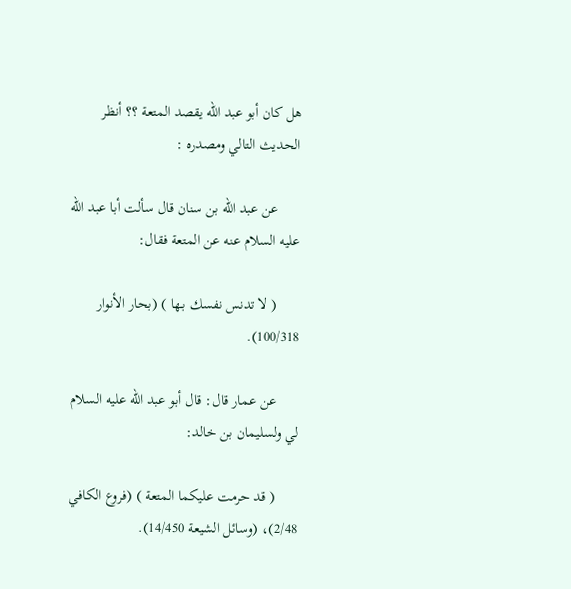هل كان أبو عبد الله يقصد المتعة ؟؟ أنظر الحديث التالي ومصدره :

      عن عبد الله بن سنان قال سألت أبا عبد الله عليه السلام عنه عن المتعة فقال:

      ( لا تدنس نفسك بـها ) (بحار الأنوار 100/318).

      عن عمار قال: قال أبو عبد الله عليه السلام لي ولسليمان بن خالد:

      ( قد حرمت عليكما المتعة ) (فروع الكافي 2/48)، (وسائل الشيعة 14/450).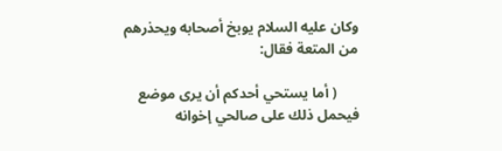وكان عليه السلام يوبخ أصحابه ويحذرهم من المتعة فقال:

      ( أما يستحي أحدكم أن يرى موضع فيحمل ذلك على صالحي إخوانه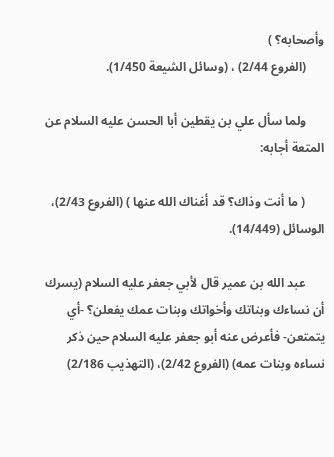وأصحابه؟ )
      (الفروع 2/44) ، (وسائل الشيعة 1/450).

      ولما سأل علي بن يقطين أبا الحسن عليه السلام عن المتعة أجابه:

      ( ما أنت وذاك؟ قد أغناك الله عنها ) (الفروع 2/43)، الوسائل (14/449).

      عبد الله بن عمير قال لأبي جعفر عليه السلام (يسرك أن نساءك وبناتك وأخواتك وبنات عمك يفعلن؟ -أي يتمتعن- فأعرض عنه أبو جعفر عليه السلام حين ذكر نساءه وبنات عمه) (الفروع 2/42)، (التهذيب 2/186)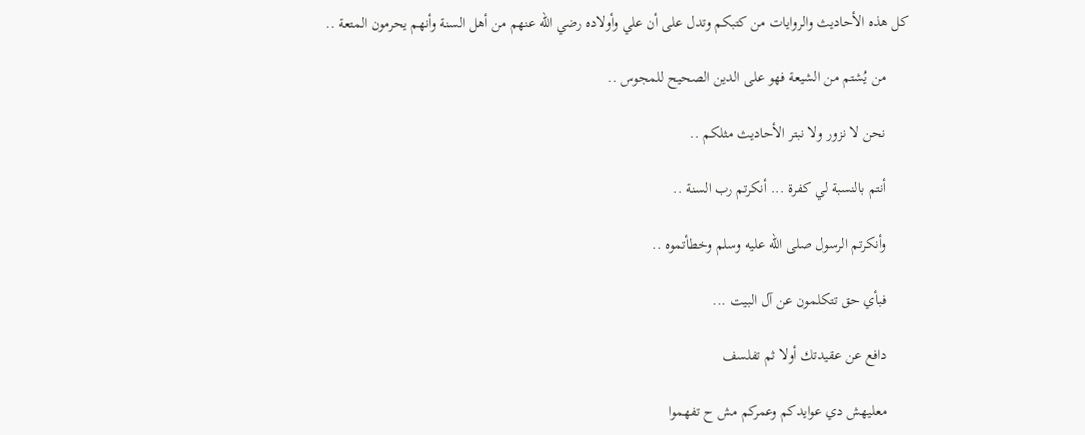كل هذه الأحاديث والروايات من كتبكم وتدل على أن علي وأولاده رضي الله عنهم من أهل السنة وأنهم يحرمون المتعة ..

      من يُشتم من الشيعة فهو على الدين الصحيح للمجوس ..

      نحن لا نزور ولا نبتر الأحاديث مثلكم ..

      أنتم بالنسبة لي كفرة ... أنكرتم رب السنة ..

      وأنكرتم الرسول صلى الله عليه وسلم وخطأتموه ..

      فبأي حق تتكلمون عن آل البيت ...

      دافع عن عقيدتك أولا ثم تفلسف

      معليهش دي عوايدكم وعمركم مش ح تفهموا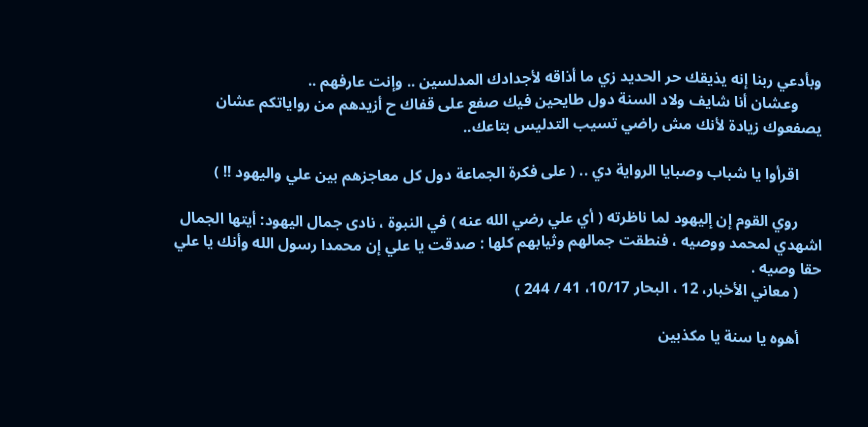وبأدعي ربنا إنه يذيقك حر الحديد زي ما أذاقه لأجدادك المدلسين .. وإنت عارفهم ..
      وعشان أنا شايف ولاد السنة دول طايحين فيك صفع على قفاك ح أزيدهم من رواياتكم عشان يصفعوك زيادة لأنك مش راضي تسيب التدليس بتاعك..

      اقرأوا يا شباب وصبايا الرواية دي .. ( على فكرة الجماعة دول كل معاجزهم بين علي واليهود !! )

      روي القوم إن إليهود لما ناظرته ( أي علي رضي الله عنه ) في النبوة ، نادى جمال اليهود: أيتها الجمال اشهدي لمحمد ووصيه ، فنطقت جمالهم وثيابهم كلها : صدقت يا علي إن محمدا رسول الله وأنك يا علي حقا وصيه .
      ( معاني الأخبار، 12 ، البحار 10/17، 41 / 244 )

      أهوه يا سنة يا مكذبين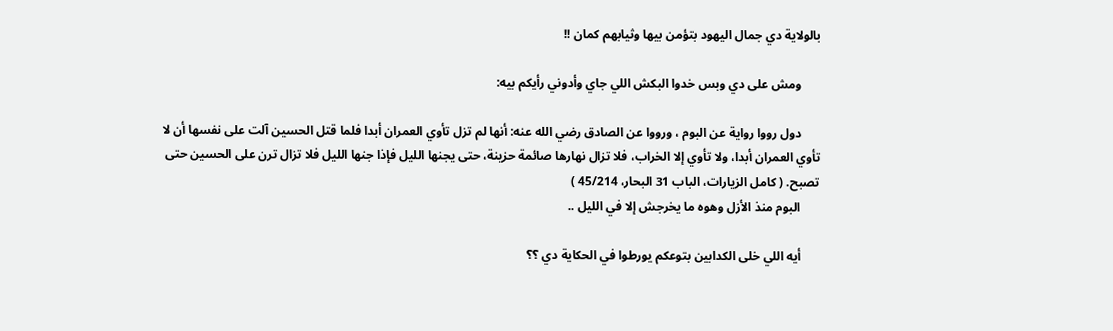بالولاية دي جمال اليهود بتؤمن بيها وثيابهم كمان !!

      ومش على دي وبس خدوا البكش اللي جاي وأدوني رأيكم بيه:

      دول رووا رواية عن البوم ، ورووا عن الصادق رضي الله عنه: أنها لم تزل تأوي العمران أبدا فلما قتل الحسين آلت على نفسها أن لا تأوي العمران أبدا، ولا تأوي إلا الخراب، فلا تزال نهارها صائمة حزينة، حتى يجنها الليل فإذا جنها الليل فلا تزال ترن على الحسين حتى تصبح. ( كامل الزيارات، الباب 31 البحار، 45/214 )
      البوم منذ الأزل وهوه ما يخرجش إلا في الليل ..

      أيه اللي خلى الكدابين بتوعكم يورطوا في الحكاية دي ؟؟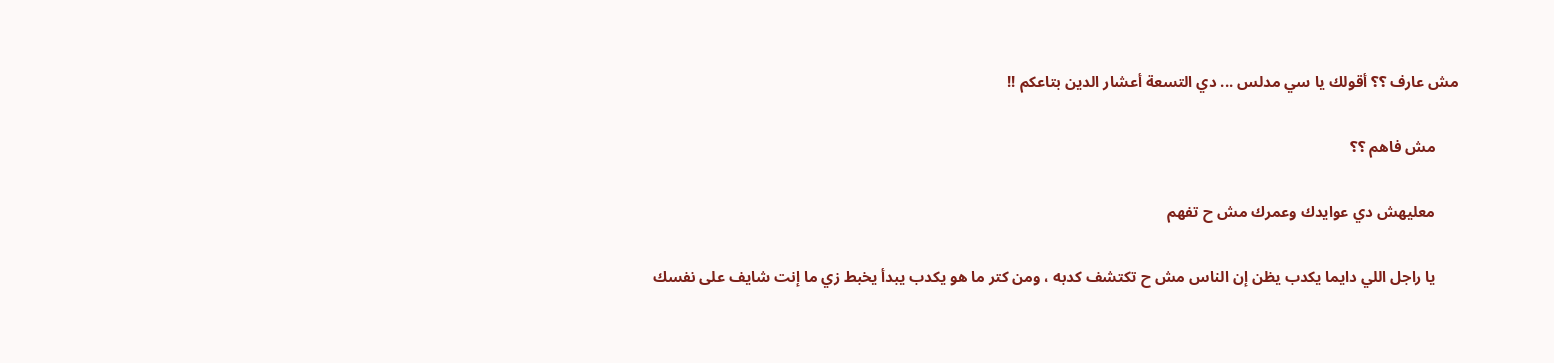مش عارف ؟؟ أقولك يا سي مدلس ... دي التسعة أعشار الدين بتاعكم !!

      مش فاهم ؟؟

      معليهش دي عوايدك وعمرك مش ح تفهم

      يا راجل اللي دايما يكدب يظن إن الناس مش ح تكتشف كدبه ، ومن كتر ما هو يكدب يبدأ يخبط زي ما إنت شايف على نفسك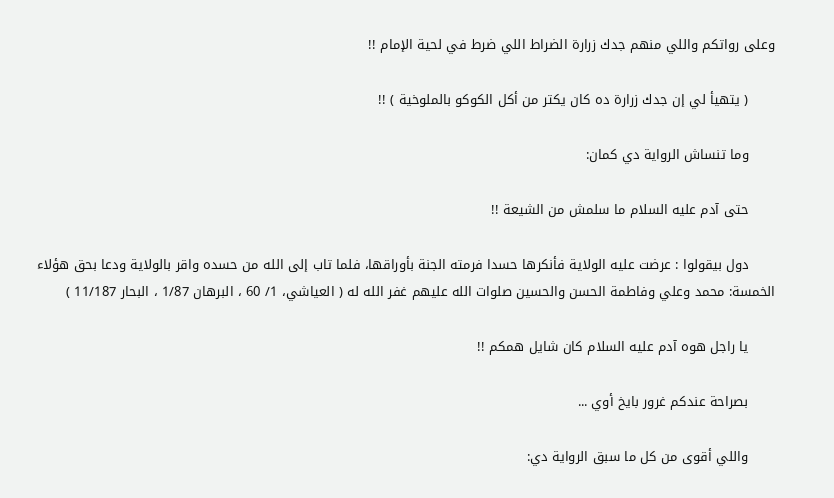وعلى رواتكم واللي منهم جدك زرارة الضراط اللي ضرط في لحية الإمام !!

      ( يتهيأ لي إن جدك زرارة ده كان يكتر من أكل الكوكو بالملوخية ) !!

      وما تنساش الرواية دي كمان:

      حتى آدم عليه السلام ما سلمش من الشيعة !!

      دول بيقولوا : عرضت عليه الولاية فأنكرها حسدا فرمته الجنة بأوراقها، فلما تاب إلى الله من حسده واقر بالولاية ودعا بحق هؤلاء الخمسة: محمد وعلي وفاطمة الحسن والحسين صلوات الله عليهم غفر الله له ( العياشي، 1/ 60 ، البرهان 1/87 ، البحار 11/187 )

      يا راجل هوه آدم عليه السلام كان شايل همكم !!

      بصراحة عندكم غرور بايخ أوي ...

      واللي أقوى من كل ما سبق الرواية دي: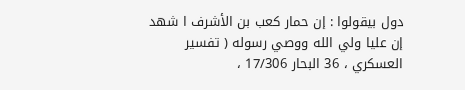دول بيقولوا : إن حمار كعب بن الأشرف ا شهد إن عليا ولي الله ووصي رسوله ( تفسير العسكري ، 36 البحار 17/306 ،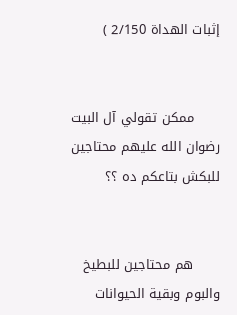إثبات الهداة 2/150 )


      ممكن تقولي آل البيت رضوان الله عليهم محتاجين للبكش بتاعكم ده ؟؟


      هم محتاجين للبطيخ والبوم وبقية الحيوانات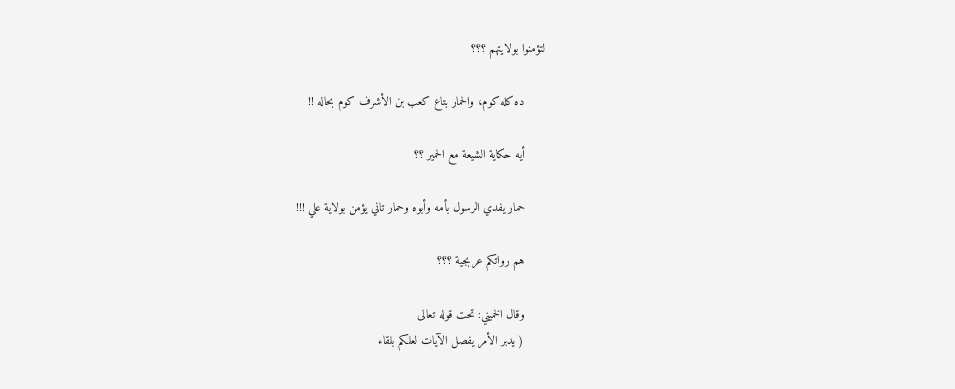لتؤمنوا بولايتهم ؟؟؟

      ده كله كوم، والحمار بتاع كعب بن الأشرف كوم بحاله !!

      أيه حكاية الشيعة مع الحمير ؟؟

      حمار يفدي الرسول بأمه وأبوه وحمار تاني يؤمن بولاية علي !!!

      هم رواتكم عربجية ؟؟؟

      وقال الخميني: تحت قوله تعالى
      ( يدبر الأمر يفصل الآيات لعلكم بلقاء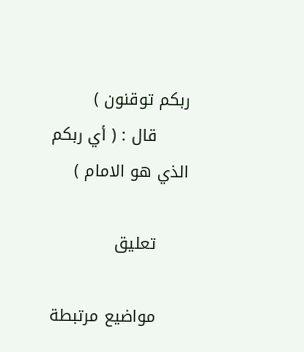ربكم توقنون )
      قال : ( أي ربكم الذي هو الامام )

      تعليق

      مواضيع مرتبطة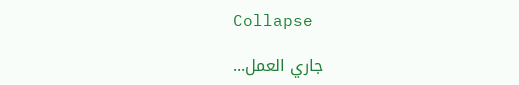Collapse

      جاري العمل...